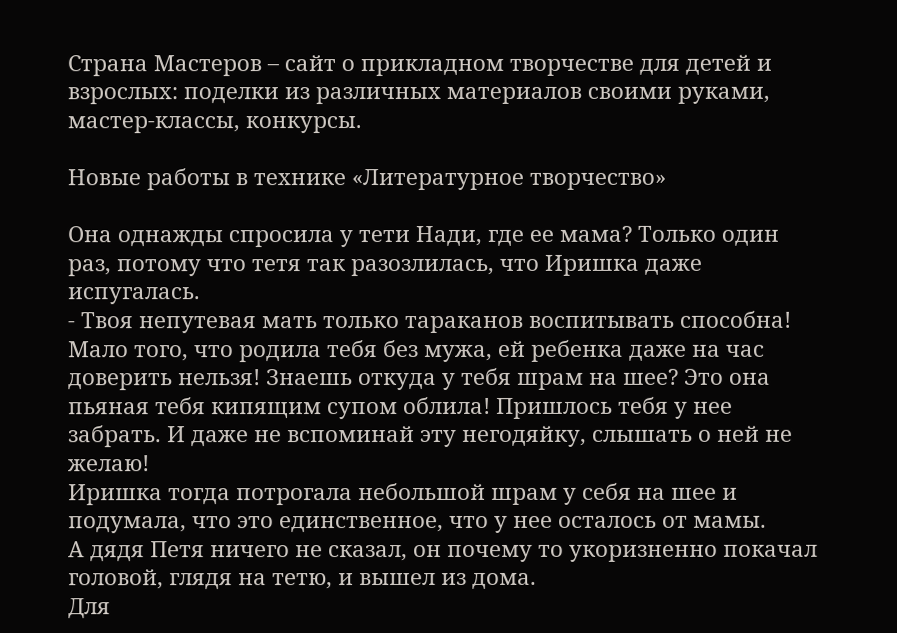Страна Мастеров – сайт о прикладном творчестве для детей и взрослых: поделки из различных материалов своими руками, мастер-классы, конкурсы.

Новые работы в технике «Литературное творчество»

Она однажды спросила у тети Нади, где ее мама? Только один раз, потому что тетя так разозлилась, что Иришка даже испугалась.
- Твоя непутевая мать только тараканов воспитывать способна! Мало того, что родила тебя без мужа, ей ребенка даже на час доверить нельзя! Знаешь откуда у тебя шрам на шее? Это она пьяная тебя кипящим супом облила! Пришлось тебя у нее забрать. И даже не вспоминай эту негодяйку, слышать о ней не желаю!
Иришка тогда потрогала небольшой шрам у себя на шее и подумала, что это единственное, что у нее осталось от мамы.
А дядя Петя ничего не сказал, он почему то укоризненно покачал головой, глядя на тетю, и вышел из дома.
Для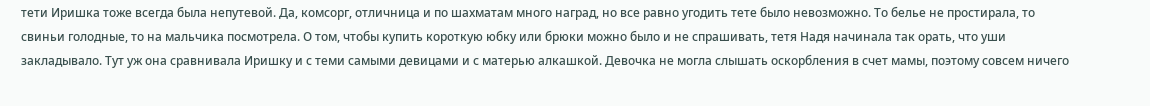тети Иришка тоже всегда была непутевой. Да, комсорг, отличница и по шахматам много наград, но все равно угодить тете было невозможно. То белье не простирала, то свиньи голодные, то на мальчика посмотрела. О том, чтобы купить короткую юбку или брюки можно было и не спрашивать, тетя Надя начинала так орать, что уши закладывало. Тут уж она сравнивала Иришку и с теми самыми девицами и с матерью алкашкой. Девочка не могла слышать оскорбления в счет мамы, поэтому совсем ничего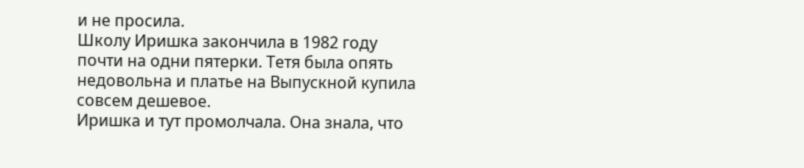и не просила.
Школу Иришка закончила в 1982 году почти на одни пятерки. Тетя была опять недовольна и платье на Выпускной купила совсем дешевое.
Иришка и тут промолчала. Она знала, что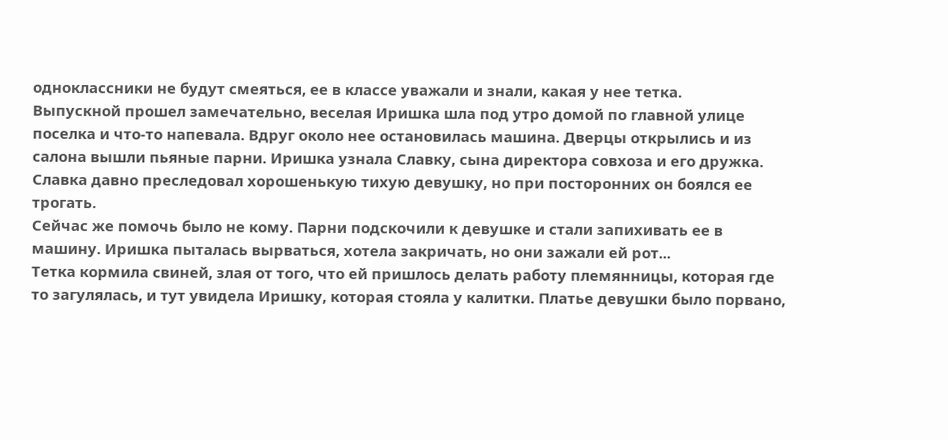одноклассники не будут смеяться, ее в классе уважали и знали, какая у нее тетка.
Выпускной прошел замечательно, веселая Иришка шла под утро домой по главной улице поселка и что-то напевала. Вдруг около нее остановилась машина. Дверцы открылись и из салона вышли пьяные парни. Иришка узнала Славку, сына директора совхоза и его дружка. Славка давно преследовал хорошенькую тихую девушку, но при посторонних он боялся ее трогать.
Сейчас же помочь было не кому. Парни подскочили к девушке и стали запихивать ее в машину. Иришка пыталась вырваться, хотела закричать, но они зажали ей рот...
Тетка кормила свиней, злая от того, что ей пришлось делать работу племянницы, которая где то загулялась, и тут увидела Иришку, которая стояла у калитки. Платье девушки было порвано,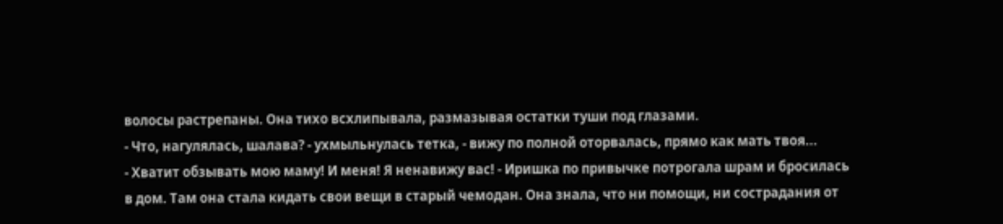волосы растрепаны. Она тихо всхлипывала, размазывая остатки туши под глазами.
- Что, нагулялась, шалава? - ухмыльнулась тетка, - вижу по полной оторвалась, прямо как мать твоя...
- Хватит обзывать мою маму! И меня! Я ненавижу вас! - Иришка по привычке потрогала шрам и бросилась в дом. Там она стала кидать свои вещи в старый чемодан. Она знала, что ни помощи, ни сострадания от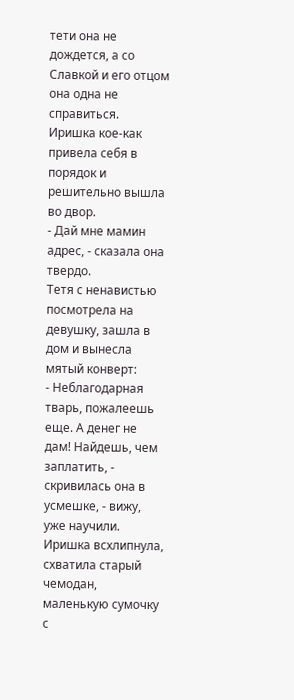тети она не дождется, а со Славкой и его отцом она одна не справиться.
Иришка кое-как привела себя в порядок и решительно вышла во двор.
- Дай мне мамин адрес, - сказала она твердо.
Тетя с ненавистью посмотрела на девушку, зашла в дом и вынесла мятый конверт:
- Неблагодарная тварь, пожалеешь еще. А денег не дам! Найдешь, чем заплатить, - скривилась она в усмешке, - вижу, уже научили.
Иришка всхлипнула, схватила старый чемодан, маленькую сумочку с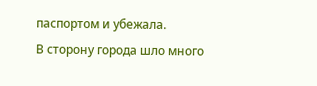паспортом и убежала.
В сторону города шло много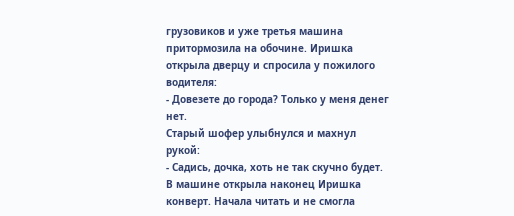грузовиков и уже третья машина притормозила на обочине. Иришка открыла дверцу и спросила у пожилого водителя:
- Довезете до города? Только у меня денег нет.
Старый шофер улыбнулся и махнул рукой:
- Садись, дочка, хоть не так скучно будет.
В машине открыла наконец Иришка конверт. Начала читать и не смогла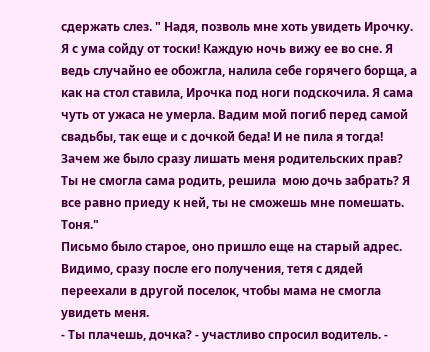сдержать слез. " Надя, позволь мне хоть увидеть Ирочку. Я с ума сойду от тоски! Каждую ночь вижу ее во сне. Я ведь случайно ее обожгла, налила себе горячего борща, а как на стол ставила, Ирочка под ноги подскочила. Я сама чуть от ужаса не умерла. Вадим мой погиб перед самой свадьбы, так еще и с дочкой беда! И не пила я тогда! Зачем же было сразу лишать меня родительских прав? Ты не смогла сама родить, решила  мою дочь забрать? Я все равно приеду к ней, ты не сможешь мне помешать. Тоня."
Письмо было старое, оно пришло еще на старый адрес. Видимо, сразу после его получения, тетя с дядей  переехали в другой поселок, чтобы мама не смогла увидеть меня.
- Ты плачешь, дочка? - участливо спросил водитель. -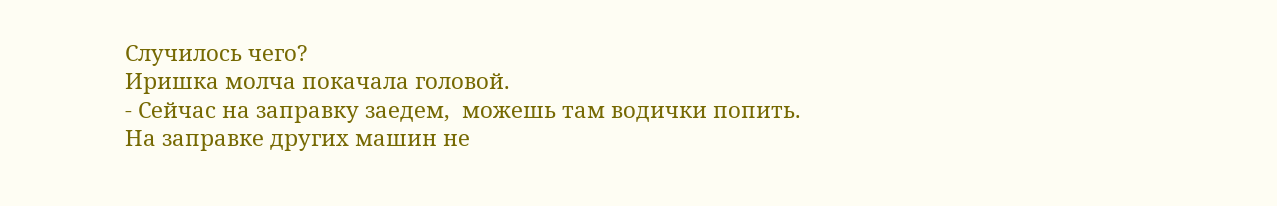Случилось чего?
Иришка молча покачала головой.
- Сейчас на заправку заедем,  можешь там водички попить.
На заправке других машин не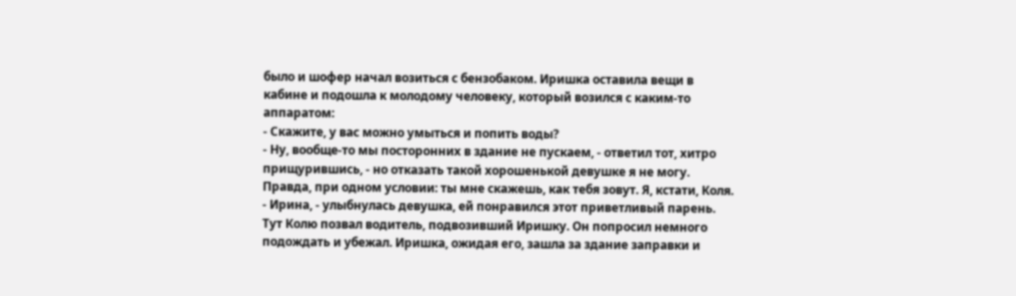было и шофер начал возиться с бензобаком. Иришка оставила вещи в кабине и подошла к молодому человеку, который возился с каким-то аппаратом:
- Скажите, у вас можно умыться и попить воды?
- Ну, вообще-то мы посторонних в здание не пускаем, - ответил тот, хитро прищурившись, - но отказать такой хорошенькой девушке я не могу. Правда, при одном условии: ты мне скажешь, как тебя зовут. Я, кстати, Коля.
- Ирина, - улыбнулась девушка, ей понравился этот приветливый парень.
Тут Колю позвал водитель, подвозивший Иришку. Он попросил немного подождать и убежал. Иришка, ожидая его, зашла за здание заправки и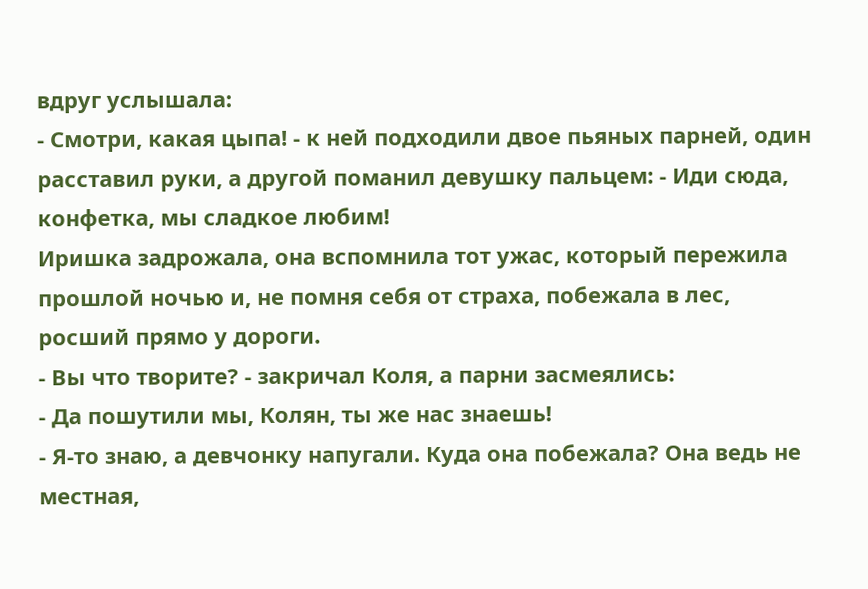вдруг услышала:
- Смотри, какая цыпа! - к ней подходили двое пьяных парней, один расставил руки, а другой поманил девушку пальцем: - Иди сюда, конфетка, мы сладкое любим!
Иришка задрожала, она вспомнила тот ужас, который пережила прошлой ночью и, не помня себя от страха, побежала в лес, росший прямо у дороги.
- Вы что творите? - закричал Коля, а парни засмеялись:
- Да пошутили мы, Колян, ты же нас знаешь!
- Я-то знаю, а девчонку напугали. Куда она побежала? Она ведь не местная,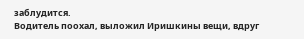заблудится.
Водитель поохал, выложил Иришкины вещи, вдруг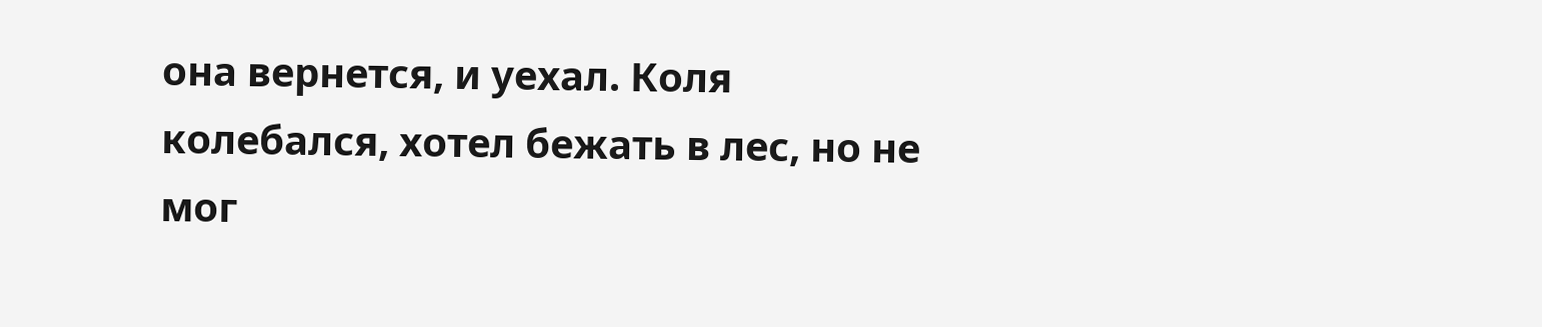она вернется, и уехал. Коля колебался, хотел бежать в лес, но не мог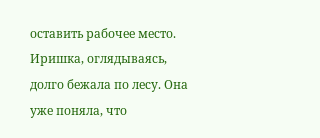оставить рабочее место.
Иришка, оглядываясь, долго бежала по лесу. Она уже поняла, что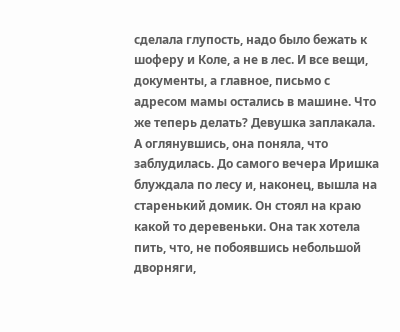сделала глупость, надо было бежать к шоферу и Коле, а не в лес. И все вещи, документы, а главное, письмо с адресом мамы остались в машине. Что же теперь делать? Девушка заплакала. А оглянувшись, она поняла, что заблудилась. До самого вечера Иришка блуждала по лесу и, наконец, вышла на старенький домик. Он стоял на краю какой то деревеньки. Она так хотела пить, что, не побоявшись небольшой дворняги,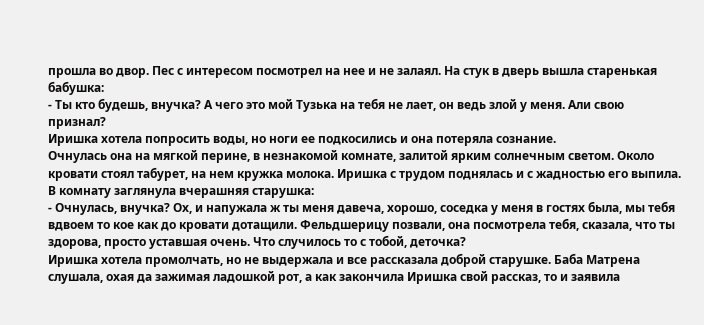прошла во двор. Пес с интересом посмотрел на нее и не залаял. На стук в дверь вышла старенькая бабушка:
- Ты кто будешь, внучка? А чего это мой Тузька на тебя не лает, он ведь злой у меня. Али свою признал?
Иришка хотела попросить воды, но ноги ее подкосились и она потеряла сознание.
Очнулась она на мягкой перине, в незнакомой комнате, залитой ярким солнечным светом. Около кровати стоял табурет, на нем кружка молока. Иришка с трудом поднялась и с жадностью его выпила. В комнату заглянула вчерашняя старушка:
- Очнулась, внучка? Ох, и напужала ж ты меня давеча, хорошо, соседка у меня в гостях была, мы тебя вдвоем то кое как до кровати дотащили. Фельдшерицу позвали, она посмотрела тебя, сказала, что ты здорова, просто уставшая очень. Что случилось то с тобой, деточка?
Иришка хотела промолчать, но не выдержала и все рассказала доброй старушке. Баба Матрена слушала, охая да зажимая ладошкой рот, а как закончила Иришка свой рассказ, то и заявила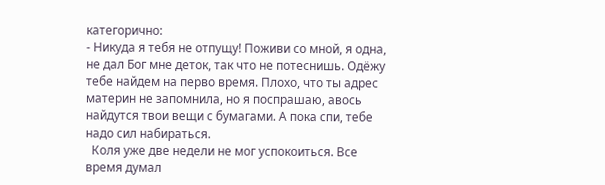категорично:
- Никуда я тебя не отпущу! Поживи со мной, я одна, не дал Бог мне деток, так что не потеснишь. Одёжу тебе найдем на перво время. Плохо, что ты адрес материн не запомнила, но я поспрашаю, авось найдутся твои вещи с бумагами. А пока спи, тебе надо сил набираться.
  Коля уже две недели не мог успокоиться. Все время думал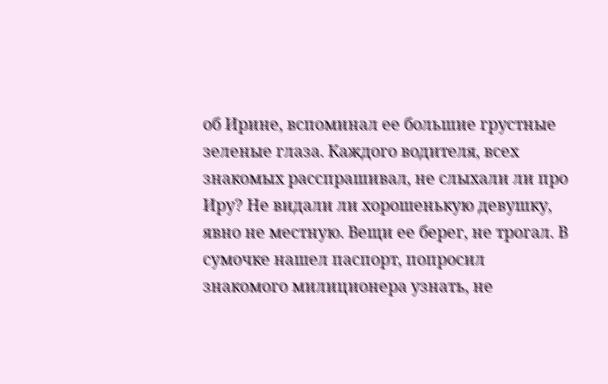об Ирине, вспоминал ее большие грустные зеленые глаза. Каждого водителя, всех знакомых расспрашивал, не слыхали ли про Иру? Не видали ли хорошенькую девушку, явно не местную. Вещи ее берег, не трогал. В сумочке нашел паспорт, попросил знакомого милиционера узнать, не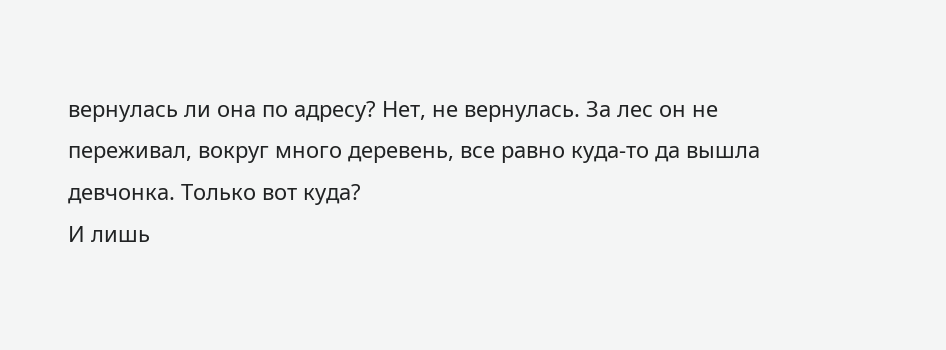вернулась ли она по адресу? Нет, не вернулась. За лес он не переживал, вокруг много деревень, все равно куда-то да вышла девчонка. Только вот куда?
И лишь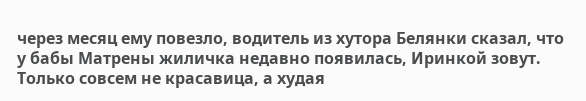через месяц ему повезло, водитель из хутора Белянки сказал, что у бабы Матрены жиличка недавно появилась, Иринкой зовут. Только совсем не красавица, а худая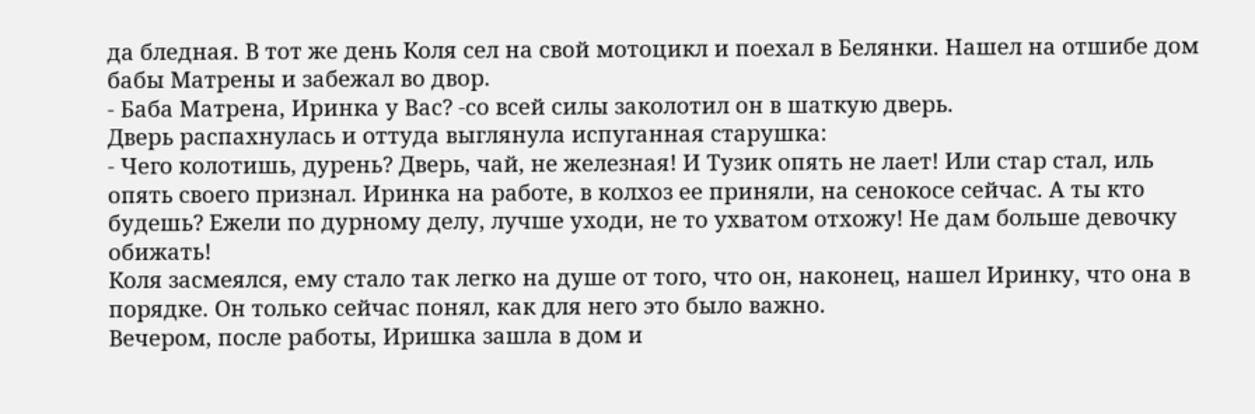да бледная. В тот же день Коля сел на свой мотоцикл и поехал в Белянки. Нашел на отшибе дом бабы Матрены и забежал во двор.
- Баба Матрена, Иринка у Вас? -со всей силы заколотил он в шаткую дверь.
Дверь распахнулась и оттуда выглянула испуганная старушка:
- Чего колотишь, дурень? Дверь, чай, не железная! И Тузик опять не лает! Или стар стал, иль опять своего признал. Иринка на работе, в колхоз ее приняли, на сенокосе сейчас. А ты кто будешь? Ежели по дурному делу, лучше уходи, не то ухватом отхожу! Не дам больше девочку обижать!
Коля засмеялся, ему стало так легко на душе от того, что он, наконец, нашел Иринку, что она в порядке. Он только сейчас понял, как для него это было важно.
Вечером, после работы, Иришка зашла в дом и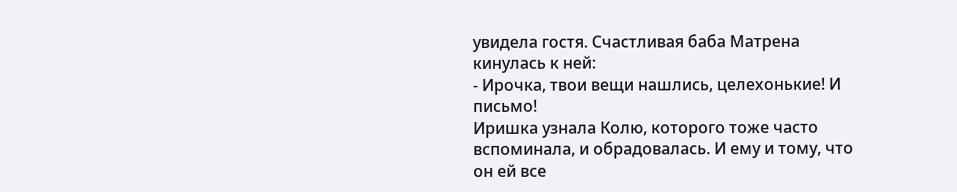увидела гостя. Счастливая баба Матрена кинулась к ней:
- Ирочка, твои вещи нашлись, целехонькие! И письмо!
Иришка узнала Колю, которого тоже часто вспоминала, и обрадовалась. И ему и тому, что он ей все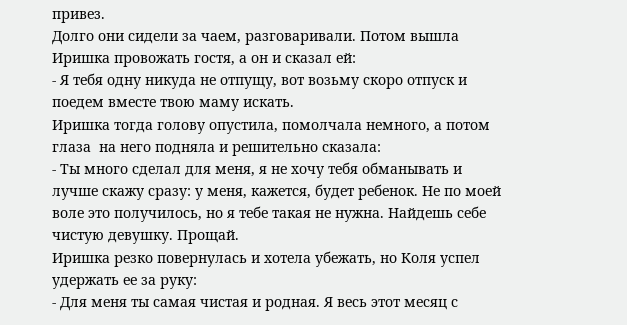привез.
Долго они сидели за чаем, разговаривали. Потом вышла Иришка провожать гостя, а он и сказал ей:
- Я тебя одну никуда не отпущу, вот возьму скоро отпуск и поедем вместе твою маму искать.
Иришка тогда голову опустила, помолчала немного, а потом глаза  на него подняла и решительно сказала:
- Ты много сделал для меня, я не хочу тебя обманывать и лучше скажу сразу: у меня, кажется, будет ребенок. Не по моей воле это получилось, но я тебе такая не нужна. Найдешь себе чистую девушку. Прощай.
Иришка резко повернулась и хотела убежать, но Коля успел удержать ее за руку:
- Для меня ты самая чистая и родная. Я весь этот месяц с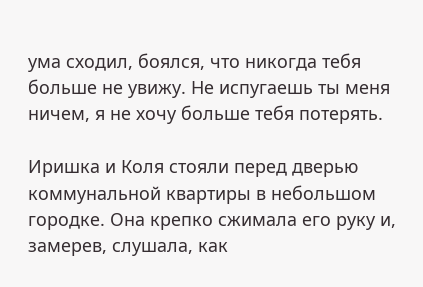ума сходил, боялся, что никогда тебя больше не увижу. Не испугаешь ты меня ничем, я не хочу больше тебя потерять.

Иришка и Коля стояли перед дверью коммунальной квартиры в небольшом городке. Она крепко сжимала его руку и, замерев, слушала, как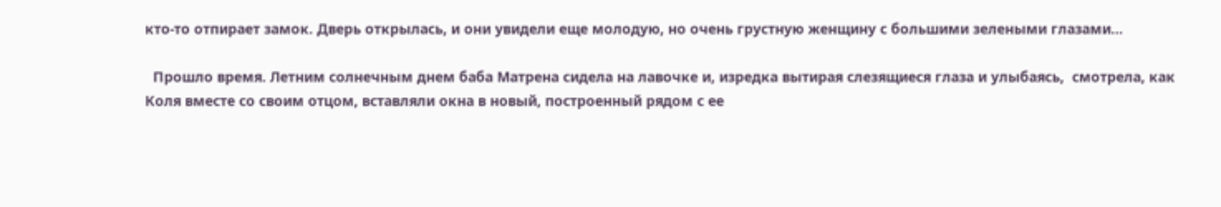кто-то отпирает замок. Дверь открылась, и они увидели еще молодую, но очень грустную женщину с большими зелеными глазами...

  Прошло время. Летним солнечным днем баба Матрена сидела на лавочке и, изредка вытирая слезящиеся глаза и улыбаясь,  смотрела, как Коля вместе со своим отцом, вставляли окна в новый, построенный рядом с ее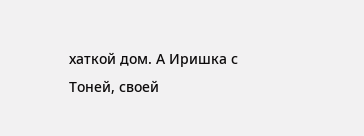хаткой дом. А Иришка с Тоней, своей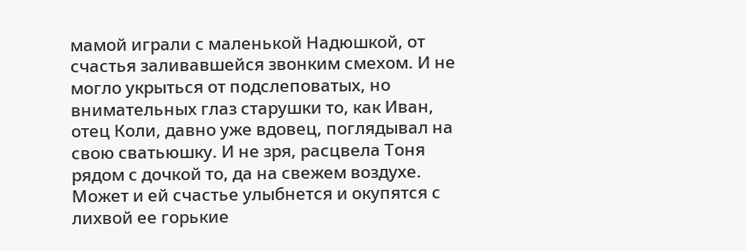мамой играли с маленькой Надюшкой, от счастья заливавшейся звонким смехом. И не могло укрыться от подслеповатых, но внимательных глаз старушки то, как Иван, отец Коли, давно уже вдовец, поглядывал на свою сватьюшку. И не зря, расцвела Тоня рядом с дочкой то, да на свежем воздухе. Может и ей счастье улыбнется и окупятся с лихвой ее горькие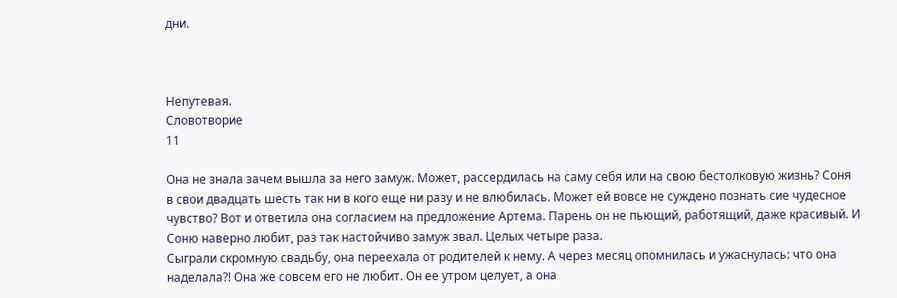дни.



Непутевая.
Словотворие
11

Она не знала зачем вышла за него замуж. Может, рассердилась на саму себя или на свою бестолковую жизнь? Соня в свои двадцать шесть так ни в кого еще ни разу и не влюбилась. Может ей вовсе не суждено познать сие чудесное чувство? Вот и ответила она согласием на предложение Артема. Парень он не пьющий, работящий, даже красивый. И Соню наверно любит, раз так настойчиво замуж звал. Целых четыре раза.
Сыграли скромную свадьбу, она переехала от родителей к нему. А через месяц опомнилась и ужаснулась: что она наделала?! Она же совсем его не любит. Он ее утром целует, а она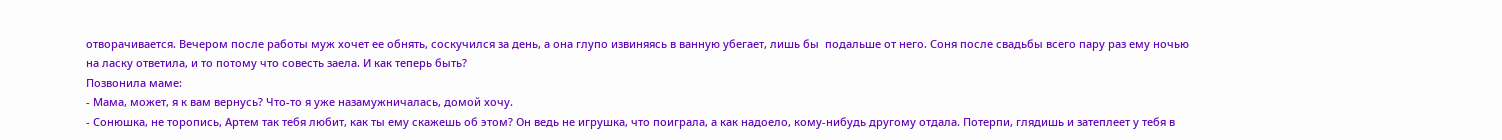отворачивается. Вечером после работы муж хочет ее обнять, соскучился за день, а она глупо извиняясь в ванную убегает, лишь бы  подальше от него. Соня после свадьбы всего пару раз ему ночью на ласку ответила, и то потому что совесть заела. И как теперь быть?
Позвонила маме:
- Мама, может, я к вам вернусь? Что-то я уже назамужничалась, домой хочу.
- Сонюшка, не торопись, Артем так тебя любит, как ты ему скажешь об этом? Он ведь не игрушка, что поиграла, а как надоело, кому-нибудь другому отдала. Потерпи, глядишь и затеплеет у тебя в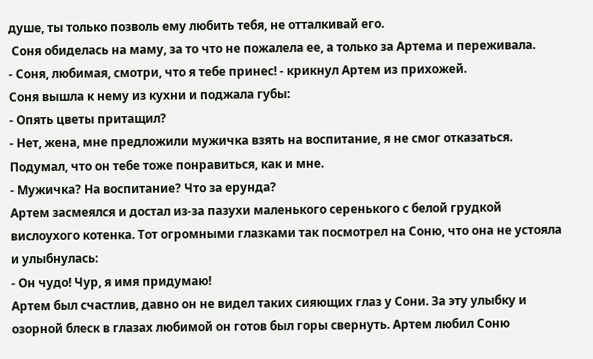душе, ты только позволь ему любить тебя, не отталкивай его.
 Соня обиделась на маму, за то что не пожалела ее, а только за Артема и переживала.
- Соня, любимая, смотри, что я тебе принес! - крикнул Артем из прихожей.
Соня вышла к нему из кухни и поджала губы:
- Опять цветы притащил?
- Нет, жена, мне предложили мужичка взять на воспитание, я не смог отказаться. Подумал, что он тебе тоже понравиться, как и мне.
- Мужичка? На воспитание? Что за ерунда?
Артем засмеялся и достал из-за пазухи маленького серенького с белой грудкой вислоухого котенка. Тот огромными глазками так посмотрел на Соню, что она не устояла и улыбнулась:
- Он чудо! Чур, я имя придумаю!
Артем был счастлив, давно он не видел таких сияющих глаз у Сони. За эту улыбку и озорной блеск в глазах любимой он готов был горы свернуть. Артем любил Соню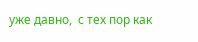уже давно,  с тех пор как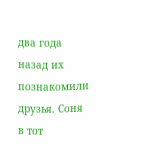два года назад их познакомили друзья. Соня в тот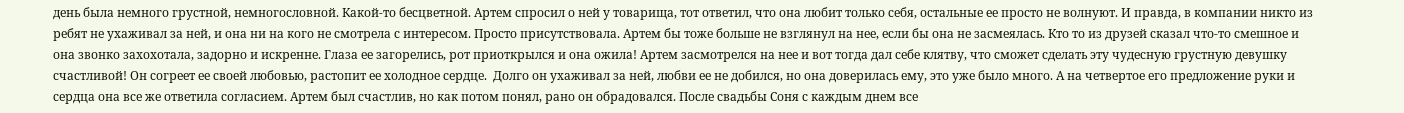день была немного грустной, немногословной. Какой-то бесцветной. Артем спросил о ней у товарища, тот ответил, что она любит только себя, остальные ее просто не волнуют. И правда, в компании никто из ребят не ухаживал за ней, и она ни на кого не смотрела с интересом. Просто присутствовала. Артем бы тоже больше не взглянул на нее, если бы она не засмеялась. Кто то из друзей сказал что-то смешное и она звонко захохотала, задорно и искренне. Глаза ее загорелись, рот приоткрылся и она ожила! Артем засмотрелся на нее и вот тогда дал себе клятву, что сможет сделать эту чудесную грустную девушку счастливой! Он согреет ее своей любовью, растопит ее холодное сердце.  Долго он ухаживал за ней, любви ее не добился, но она доверилась ему, это уже было много. А на четвертое его предложение руки и сердца она все же ответила согласием. Артем был счастлив, но как потом понял, рано он обрадовался. После свадьбы Соня с каждым днем все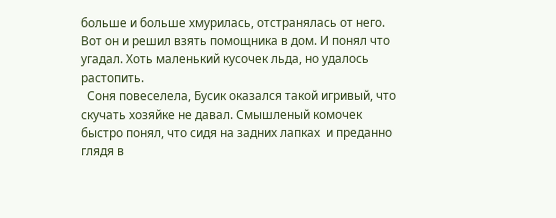больше и больше хмурилась, отстранялась от него. Вот он и решил взять помощника в дом. И понял что угадал. Хоть маленький кусочек льда, но удалось растопить.
  Соня повеселела, Бусик оказался такой игривый, что скучать хозяйке не давал. Смышленый комочек быстро понял, что сидя на задних лапках  и преданно глядя в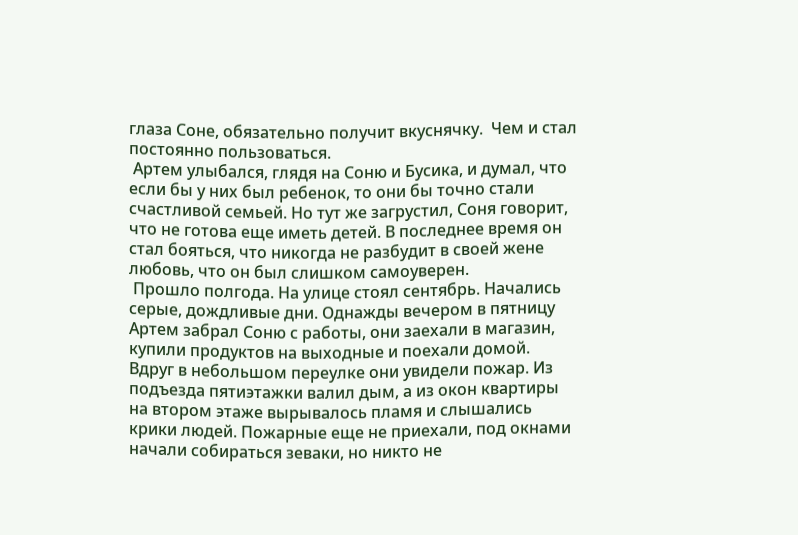глаза Соне, обязательно получит вкуснячку.  Чем и стал постоянно пользоваться.
 Артем улыбался, глядя на Соню и Бусика, и думал, что если бы у них был ребенок, то они бы точно стали счастливой семьей. Но тут же загрустил, Соня говорит, что не готова еще иметь детей. В последнее время он стал бояться, что никогда не разбудит в своей жене любовь, что он был слишком самоуверен.
 Прошло полгода. На улице стоял сентябрь. Начались серые, дождливые дни. Однажды вечером в пятницу Артем забрал Соню с работы, они заехали в магазин, купили продуктов на выходные и поехали домой. Вдруг в небольшом переулке они увидели пожар. Из подъезда пятиэтажки валил дым, а из окон квартиры на втором этаже вырывалось пламя и слышались крики людей. Пожарные еще не приехали, под окнами начали собираться зеваки, но никто не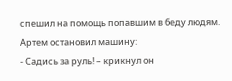спешил на помощь попавшим в беду людям. Артем остановил машину:
- Садись за руль! – крикнул он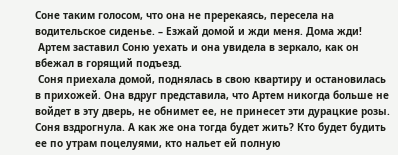Соне таким голосом, что она не пререкаясь, пересела на водительское сиденье. – Езжай домой и жди меня. Дома жди!
 Артем заставил Соню уехать и она увидела в зеркало, как он вбежал в горящий подъезд.
 Соня приехала домой, поднялась в свою квартиру и остановилась в прихожей. Она вдруг представила, что Артем никогда больше не войдет в эту дверь, не обнимет ее, не принесет эти дурацкие розы. Соня вздрогнула. А как же она тогда будет жить? Кто будет будить ее по утрам поцелуями, кто нальет ей полную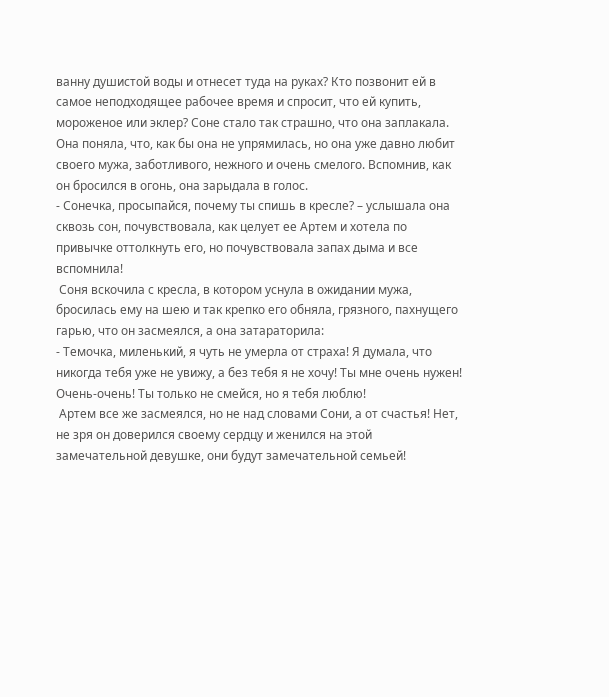ванну душистой воды и отнесет туда на руках? Кто позвонит ей в самое неподходящее рабочее время и спросит, что ей купить, мороженое или эклер? Соне стало так страшно, что она заплакала. Она поняла, что, как бы она не упрямилась, но она уже давно любит своего мужа, заботливого, нежного и очень смелого. Вспомнив, как он бросился в огонь, она зарыдала в голос.
- Сонечка, просыпайся, почему ты спишь в кресле? – услышала она сквозь сон, почувствовала, как целует ее Артем и хотела по привычке оттолкнуть его, но почувствовала запах дыма и все вспомнила!
 Соня вскочила с кресла, в котором уснула в ожидании мужа, бросилась ему на шею и так крепко его обняла, грязного, пахнущего гарью, что он засмеялся, а она затараторила:
- Темочка, миленький, я чуть не умерла от страха! Я думала, что никогда тебя уже не увижу, а без тебя я не хочу! Ты мне очень нужен! Очень-очень! Ты только не смейся, но я тебя люблю!
 Артем все же засмеялся, но не над словами Сони, а от счастья! Нет, не зря он доверился своему сердцу и женился на этой замечательной девушке, они будут замечательной семьей!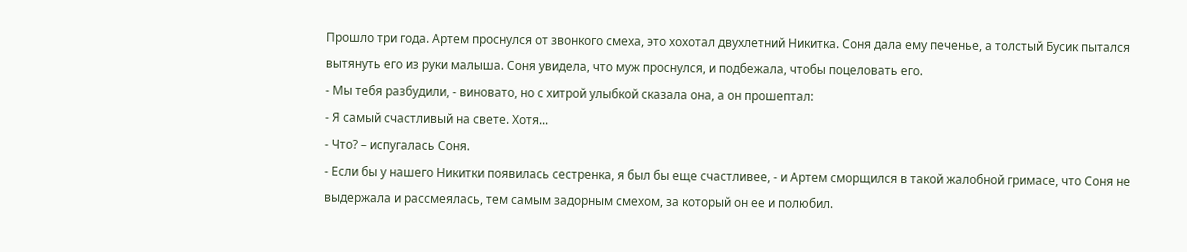Прошло три года. Артем проснулся от звонкого смеха, это хохотал двухлетний Никитка. Соня дала ему печенье, а толстый Бусик пытался вытянуть его из руки малыша. Соня увидела, что муж проснулся, и подбежала, чтобы поцеловать его.
- Мы тебя разбудили, - виновато, но с хитрой улыбкой сказала она, а он прошептал:
- Я самый счастливый на свете. Хотя...
- Что? – испугалась Соня.
- Если бы у нашего Никитки появилась сестренка, я был бы еще счастливее, - и Артем сморщился в такой жалобной гримасе, что Соня не выдержала и рассмеялась, тем самым задорным смехом, за который он ее и полюбил.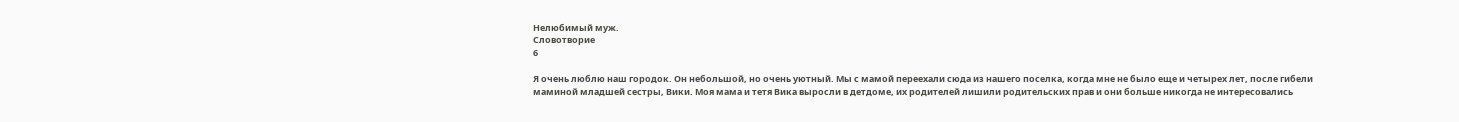Нелюбимый муж.
Словотворие
6

Я очень люблю наш городок. Он небольшой, но очень уютный. Мы с мамой переехали сюда из нашего поселка, когда мне не было еще и четырех лет, после гибели маминой младшей сестры, Вики. Моя мама и тетя Вика выросли в детдоме, их родителей лишили родительских прав и они больше никогда не интересовались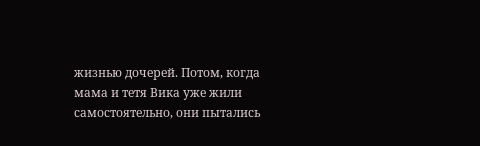жизнью дочерей. Потом, когда мама и тетя Вика уже жили самостоятельно, они пытались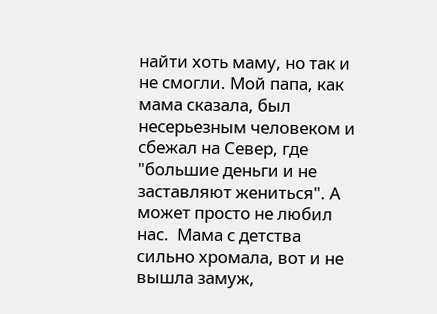найти хоть маму, но так и не смогли. Мой папа, как мама сказала, был несерьезным человеком и сбежал на Север, где "большие деньги и не заставляют жениться". А может просто не любил нас.  Мама с детства сильно хромала, вот и не вышла замуж,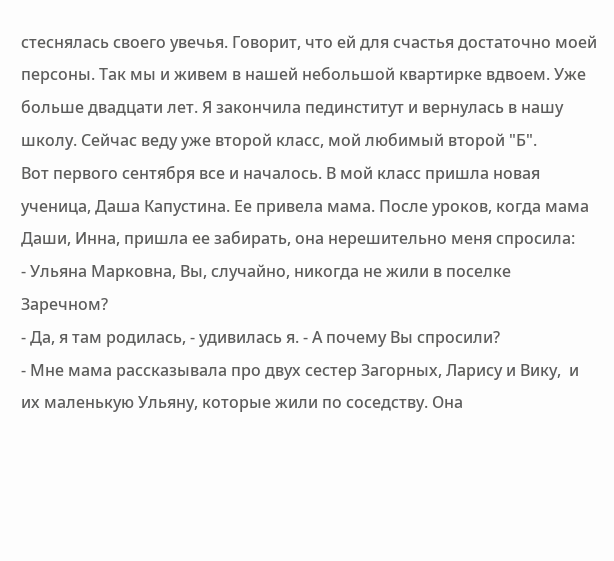стеснялась своего увечья. Говорит, что ей для счастья достаточно моей персоны. Так мы и живем в нашей небольшой квартирке вдвоем. Уже больше двадцати лет. Я закончила пединститут и вернулась в нашу школу. Сейчас веду уже второй класс, мой любимый второй "Б".
Вот первого сентября все и началось. В мой класс пришла новая ученица, Даша Капустина. Ее привела мама. После уроков, когда мама Даши, Инна, пришла ее забирать, она нерешительно меня спросила:
- Ульяна Марковна, Вы, случайно, никогда не жили в поселке Заречном?
- Да, я там родилась, - удивилась я. - А почему Вы спросили?
- Мне мама рассказывала про двух сестер Загорных, Ларису и Вику,  и их маленькую Ульяну, которые жили по соседству. Она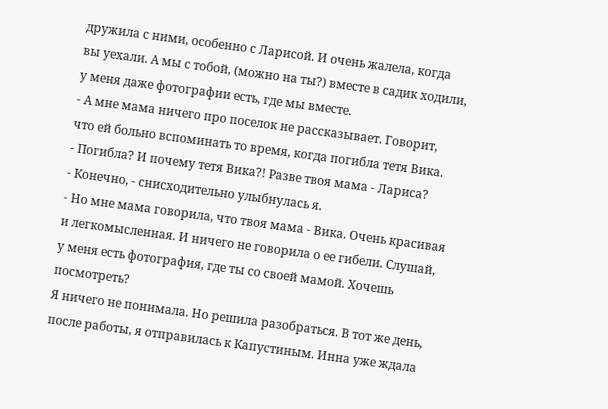дружила с ними, особенно с Ларисой. И очень жалела, когда вы уехали. А мы с тобой, (можно на ты?) вместе в садик ходили, у меня даже фотографии есть, где мы вместе.
- А мне мама ничего про поселок не рассказывает. Говорит, что ей больно вспоминать то время, когда погибла тетя Вика.
- Погибла? И почему тетя Вика?! Разве твоя мама - Лариса?
- Конечно, - снисходительно улыбнулась я.
- Но мне мама говорила, что твоя мама - Вика. Очень красивая и легкомысленная. И ничего не говорила о ее гибели. Слушай, у меня есть фотография, где ты со своей мамой. Хочешь посмотреть?
Я ничего не понимала. Но решила разобраться. В тот же день, после работы, я отправилась к Капустиным. Инна уже ждала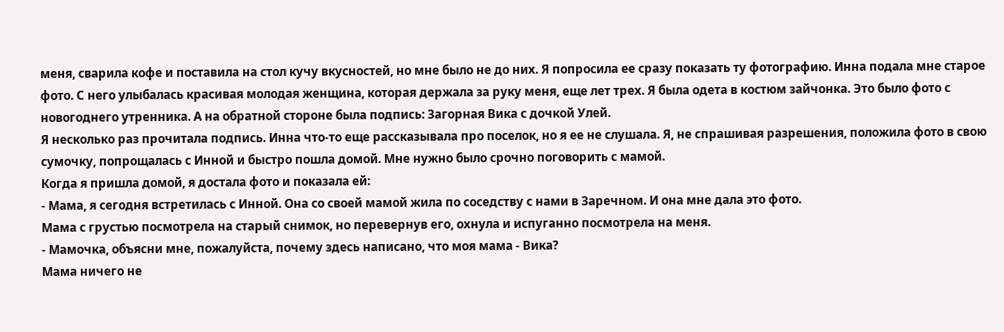меня, сварила кофе и поставила на стол кучу вкусностей, но мне было не до них. Я попросила ее сразу показать ту фотографию. Инна подала мне старое фото. С него улыбалась красивая молодая женщина, которая держала за руку меня, еще лет трех. Я была одета в костюм зайчонка. Это было фото с новогоднего утренника. А на обратной стороне была подпись: Загорная Вика с дочкой Улей.
Я несколько раз прочитала подпись. Инна что-то еще рассказывала про поселок, но я ее не слушала. Я, не спрашивая разрешения, положила фото в свою сумочку, попрощалась с Инной и быстро пошла домой. Мне нужно было срочно поговорить с мамой.
Когда я пришла домой, я достала фото и показала ей:
- Мама, я сегодня встретилась с Инной. Она со своей мамой жила по соседству с нами в Заречном. И она мне дала это фото.
Мама с грустью посмотрела на старый снимок, но перевернув его, охнула и испуганно посмотрела на меня.
- Мамочка, объясни мне, пожалуйста, почему здесь написано, что моя мама - Вика?
Мама ничего не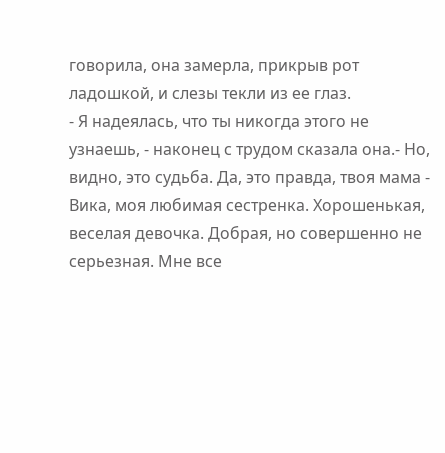говорила, она замерла, прикрыв рот ладошкой, и слезы текли из ее глаз.
- Я надеялась, что ты никогда этого не узнаешь, - наконец с трудом сказала она.- Но, видно, это судьба. Да, это правда, твоя мама - Вика, моя любимая сестренка. Хорошенькая, веселая девочка. Добрая, но совершенно не серьезная. Мне все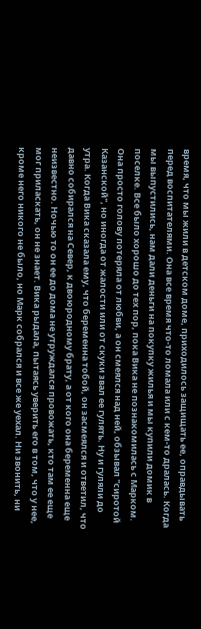время, что мы жили в детском доме, приходилось защищать ее, оправдывать перед воспитателями. Она все время что-то ломала или с кем-то дралась. Когда мы выпустились, нам дали деньги на покупку жилья и мы купили домик в поселке. Все было хорошо до тех пор, пока Вика не познакомилась с Марком. Она просто голову потеряла от любви, а он смеялся над ней, обзывал "сиротой Казанской", но иногда от жалости или от скуки звал ее гулять. Ну и гуляли до утра. Когда Вика сказала ему, что беременна тобой, он засмеялся и ответил, что давно собирался на Север, к двоюродному брату, а от кого она беременна еще неизвестно. Ночью то он ее до дома не утруждался провожать, кто там ее еще мог приласкать, он не знает. Вика рыдала, пытаясь уверить его в том, что у нее, кроме него никого не было, но Марк собрался и все же уехал. Ни звонить, ни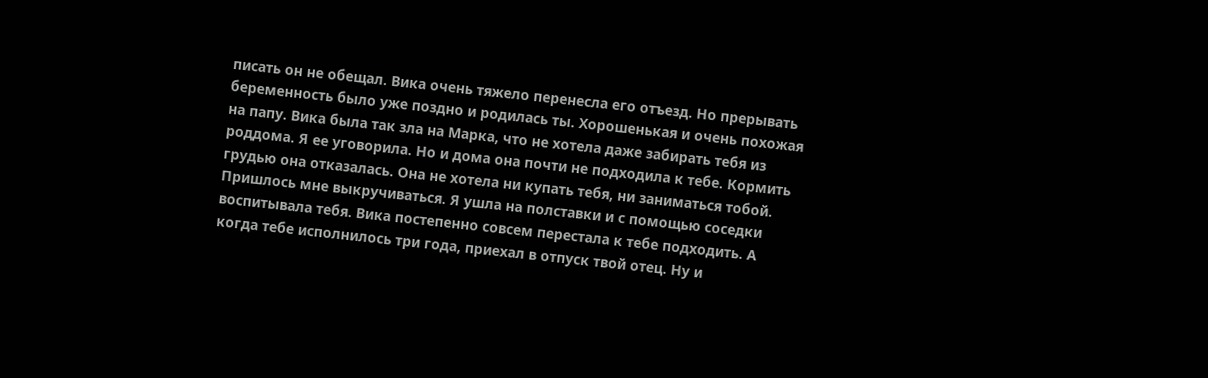писать он не обещал. Вика очень тяжело перенесла его отъезд. Но прерывать беременность было уже поздно и родилась ты. Хорошенькая и очень похожая на папу. Вика была так зла на Марка, что не хотела даже забирать тебя из роддома. Я ее уговорила. Но и дома она почти не подходила к тебе. Кормить грудью она отказалась. Она не хотела ни купать тебя, ни заниматься тобой. Пришлось мне выкручиваться. Я ушла на полставки и с помощью соседки воспитывала тебя. Вика постепенно совсем перестала к тебе подходить. А когда тебе исполнилось три года, приехал в отпуск твой отец. Ну и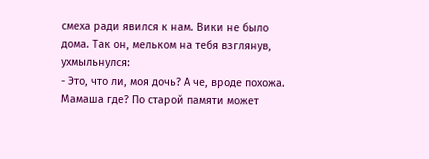смеха ради явился к нам. Вики не было дома. Так он, мельком на тебя взглянув, ухмыльнулся:
- Это, что ли, моя дочь? А че, вроде похожа. Мамаша где? По старой памяти может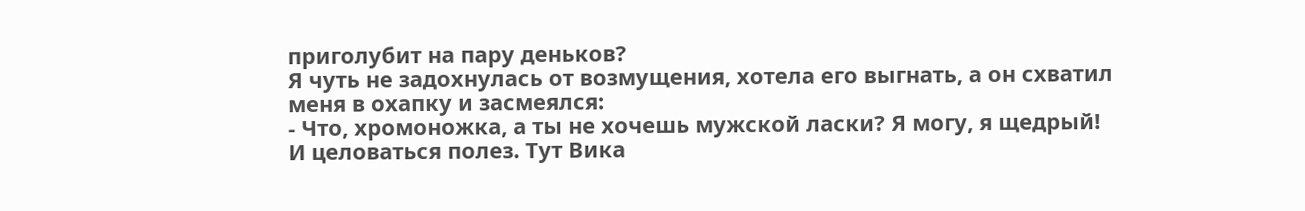приголубит на пару деньков?
Я чуть не задохнулась от возмущения, хотела его выгнать, а он схватил меня в охапку и засмеялся:
- Что, хромоножка, а ты не хочешь мужской ласки? Я могу, я щедрый!
И целоваться полез. Тут Вика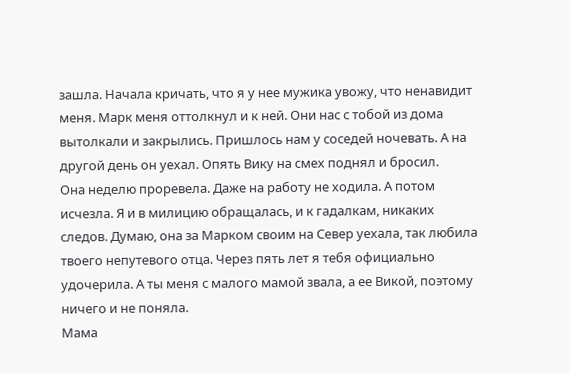зашла. Начала кричать, что я у нее мужика увожу, что ненавидит меня. Марк меня оттолкнул и к ней. Они нас с тобой из дома вытолкали и закрылись. Пришлось нам у соседей ночевать. А на другой день он уехал. Опять Вику на смех поднял и бросил.
Она неделю проревела. Даже на работу не ходила. А потом исчезла. Я и в милицию обращалась, и к гадалкам, никаких следов. Думаю, она за Марком своим на Север уехала, так любила твоего непутевого отца. Через пять лет я тебя официально удочерила. А ты меня с малого мамой звала, а ее Викой, поэтому ничего и не поняла.
Мама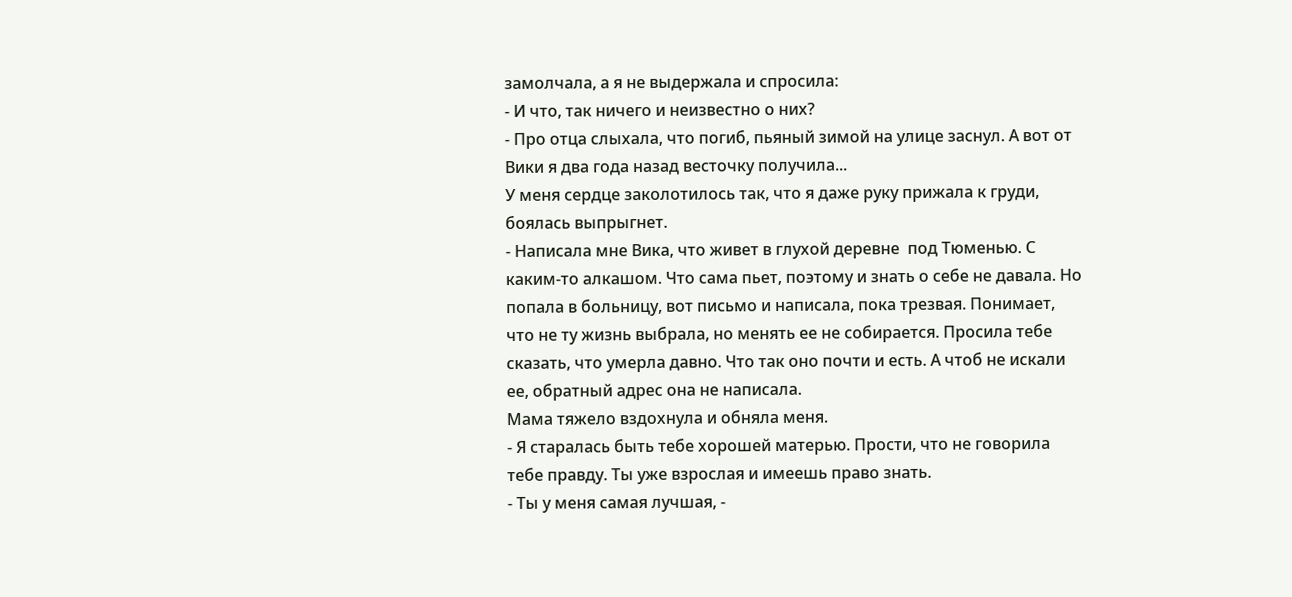замолчала, а я не выдержала и спросила:
- И что, так ничего и неизвестно о них?
- Про отца слыхала, что погиб, пьяный зимой на улице заснул. А вот от Вики я два года назад весточку получила...
У меня сердце заколотилось так, что я даже руку прижала к груди, боялась выпрыгнет.
- Написала мне Вика, что живет в глухой деревне  под Тюменью. С каким-то алкашом. Что сама пьет, поэтому и знать о себе не давала. Но попала в больницу, вот письмо и написала, пока трезвая. Понимает, что не ту жизнь выбрала, но менять ее не собирается. Просила тебе сказать, что умерла давно. Что так оно почти и есть. А чтоб не искали ее, обратный адрес она не написала.
Мама тяжело вздохнула и обняла меня.
- Я старалась быть тебе хорошей матерью. Прости, что не говорила тебе правду. Ты уже взрослая и имеешь право знать.
- Ты у меня самая лучшая, -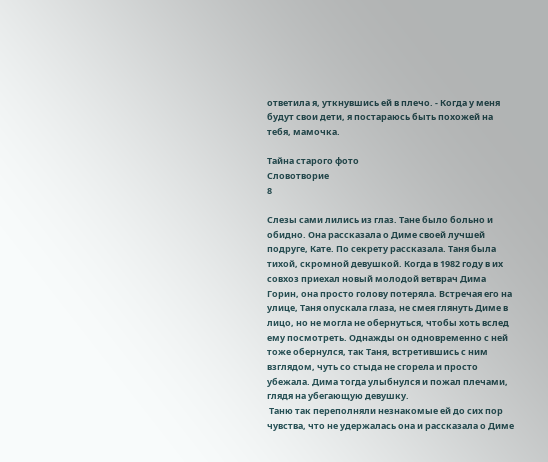ответила я, уткнувшись ей в плечо. - Когда у меня будут свои дети, я постараюсь быть похожей на тебя, мамочка.

Тайна старого фото
Словотворие
8

Слезы сами лились из глаз. Тане было больно и обидно. Она рассказала о Диме своей лучшей подруге, Кате. По секрету рассказала. Таня была тихой, скромной девушкой. Когда в 1982 году в их совхоз приехал новый молодой ветврач Дима Горин, она просто голову потеряла. Встречая его на улице, Таня опускала глаза, не смея глянуть Диме в лицо, но не могла не обернуться, чтобы хоть вслед ему посмотреть. Однажды он одновременно с ней тоже обернулся, так Таня, встретившись с ним взглядом, чуть со стыда не сгорела и просто убежала. Дима тогда улыбнулся и пожал плечами, глядя на убегающую девушку.
 Таню так переполняли незнакомые ей до сих пор чувства, что не удержалась она и рассказала о Диме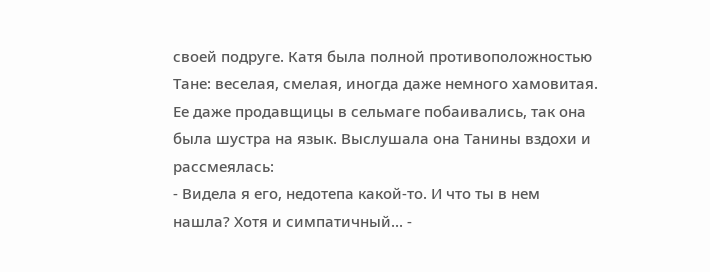своей подруге. Катя была полной противоположностью Тане: веселая, смелая, иногда даже немного хамовитая. Ее даже продавщицы в сельмаге побаивались, так она была шустра на язык. Выслушала она Танины вздохи и рассмеялась:
- Видела я его, недотепа какой-то. И что ты в нем нашла? Хотя и симпатичный... -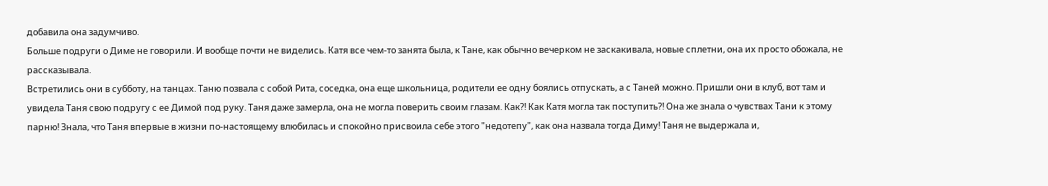добавила она задумчиво.
Больше подруги о Диме не говорили. И вообще почти не виделись. Катя все чем-то занята была, к Тане, как обычно вечерком не заскакивала, новые сплетни, она их просто обожала, не рассказывала.
Встретились они в субботу, на танцах. Таню позвала с собой Рита, соседка, она еще школьница, родители ее одну боялись отпускать, а с Таней можно. Пришли они в клуб, вот там и увидела Таня свою подругу с ее Димой под руку. Таня даже замерла, она не могла поверить своим глазам. Как?! Как Катя могла так поступить?! Она же знала о чувствах Тани к этому парню! Знала, что Таня впервые в жизни по-настоящему влюбилась и спокойно присвоила себе этого "недотепу", как она назвала тогда Диму! Таня не выдержала и,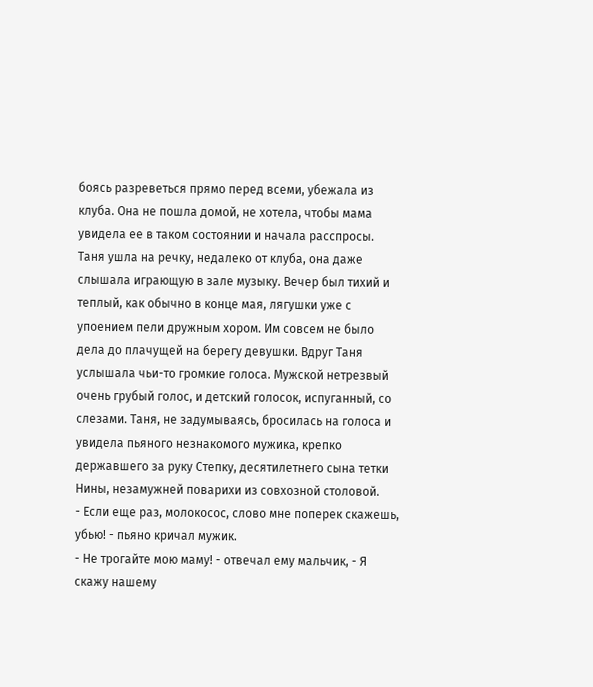боясь разреветься прямо перед всеми, убежала из клуба. Она не пошла домой, не хотела, чтобы мама увидела ее в таком состоянии и начала расспросы. Таня ушла на речку, недалеко от клуба, она даже слышала играющую в зале музыку. Вечер был тихий и теплый, как обычно в конце мая, лягушки уже с упоением пели дружным хором. Им совсем не было дела до плачущей на берегу девушки. Вдруг Таня услышала чьи-то громкие голоса. Мужской нетрезвый очень грубый голос, и детский голосок, испуганный, со слезами. Таня, не задумываясь, бросилась на голоса и увидела пьяного незнакомого мужика, крепко державшего за руку Степку, десятилетнего сына тетки Нины, незамужней поварихи из совхозной столовой.
- Если еще раз, молокосос, слово мне поперек скажешь, убью! - пьяно кричал мужик.
- Не трогайте мою маму! - отвечал ему мальчик, - Я скажу нашему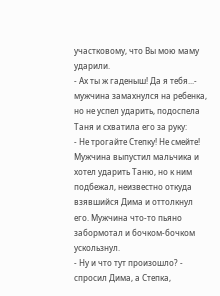участковому, что Вы мою маму ударили.
- Ах ты ж гаденыш! Да я тебя...- мужчина замахнулся на ребенка, но не успел ударить, подоспела Таня и схватила его за руку:
- Не трогайте Степку! Не смейте!
Мужчина выпустил мальчика и хотел ударить Таню, но к ним подбежал, неизвестно откуда взявшийся Дима и оттолкнул его. Мужчина что-то пьяно забормотал и бочком-бочком ускользнул.
- Ну и что тут произошло? -  спросил Дима, а Степка,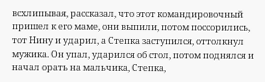всхлипывая, рассказал, что этот командировочный пришел к его маме, они выпили, потом поссорились, тот Нину и ударил, а Степка заступился, оттолкнул мужика. Он упал, ударился об стол, потом поднялся и начал орать на мальчика, Степка,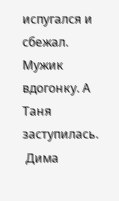испугался и сбежал. Мужик вдогонку. А Таня заступилась.
 Дима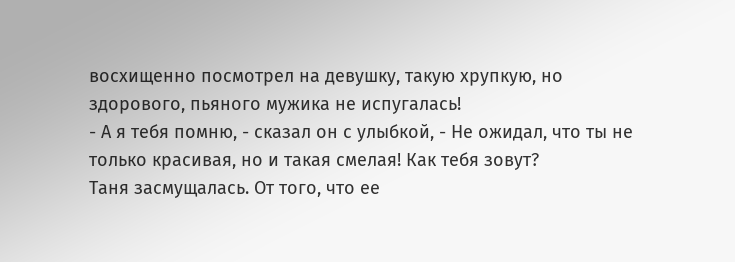восхищенно посмотрел на девушку, такую хрупкую, но здорового, пьяного мужика не испугалась!
- А я тебя помню, - сказал он с улыбкой, - Не ожидал, что ты не только красивая, но и такая смелая! Как тебя зовут?
Таня засмущалась. От того, что ее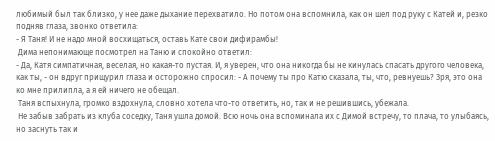любимый был так близко, у нее даже дыхание перехватило. Но потом она вспомнила, как он шел под руку с Катей и, резко подняв глаза, звонко ответила:
- Я Таня! И не надо мной восхищаться, оставь Кате свои дифирамбы!
 Дима непонимающе посмотрел на Таню и спокойно ответил:
- Да, Катя симпатичная, веселая, но какая-то пустая. И, я уверен, что она никогда бы не кинулась спасать другого человека, как ты, - он вдруг прищурил глаза и осторожно спросил: - А почему ты про Катю сказала, ты, что, ревнуешь? Зря, это она ко мне прилипла, а я ей ничего не обещал.
 Таня вспыхнула, громко вздохнула, словно хотела что-то ответить, но, так и не решившись, убежала.
 Не забыв забрать из клуба соседку, Таня ушла домой. Всю ночь она вспоминала их с Димой встречу, то плача, то улыбаясь, но заснуть так и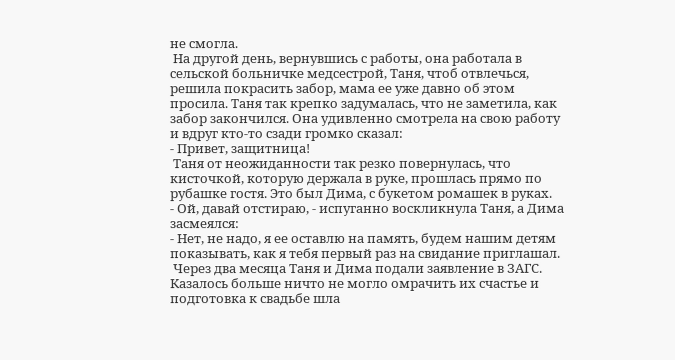не смогла.
 На другой день, вернувшись с работы, она работала в сельской больничке медсестрой, Таня, чтоб отвлечься, решила покрасить забор, мама ее уже давно об этом просила. Таня так крепко задумалась, что не заметила, как забор закончился. Она удивленно смотрела на свою работу и вдруг кто-то сзади громко сказал:
- Привет, защитница!
 Таня от неожиданности так резко повернулась, что кисточкой, которую держала в руке, прошлась прямо по рубашке гостя. Это был Дима, с букетом ромашек в руках.
- Ой, давай отстираю, - испуганно воскликнула Таня, а Дима засмеялся:
- Нет, не надо, я ее оставлю на память, будем нашим детям показывать, как я тебя первый раз на свидание приглашал.
 Через два месяца Таня и Дима подали заявление в ЗАГС. Казалось больше ничто не могло омрачить их счастье и подготовка к свадьбе шла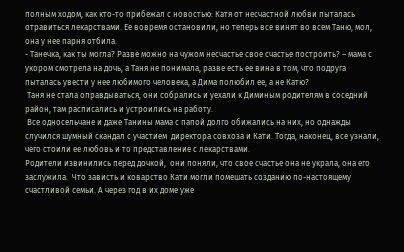полным ходом, как кто-то прибежал с новостью: Катя от несчастной любви пыталась отравиться лекарствами. Ее вовремя остановили, но теперь все винят во всем Таню, мол, она у нее парня отбила.
- Танечка, как ты могла? Разве можно на чужом несчастье свое счастье построить? – мама с укором смотрела на дочь, а Таня не понимала, разве есть ее вина в том, что подруга пыталась увести у нее любимого человека, а Дима полюбил ее, а не Катю?
 Таня не стала оправдываться, они собрались и уехали к Диминым родителям в соседний район, там расписались и устроились на работу.
 Все односельчане и даже Танины мама с папой долго обижались на них, но однажды случился шумный скандал с участием  директора совхоза и Кати. Тогда, наконец, все узнали, чего стоили ее любовь и то представление с лекарствами.
Родители извинились перед дочкой,  они поняли, что свое счастье она не украла, она его заслужила.  Что зависть и коварство Кати могли помешать созданию по-настоящему счастливой семьи. А через год в их доме уже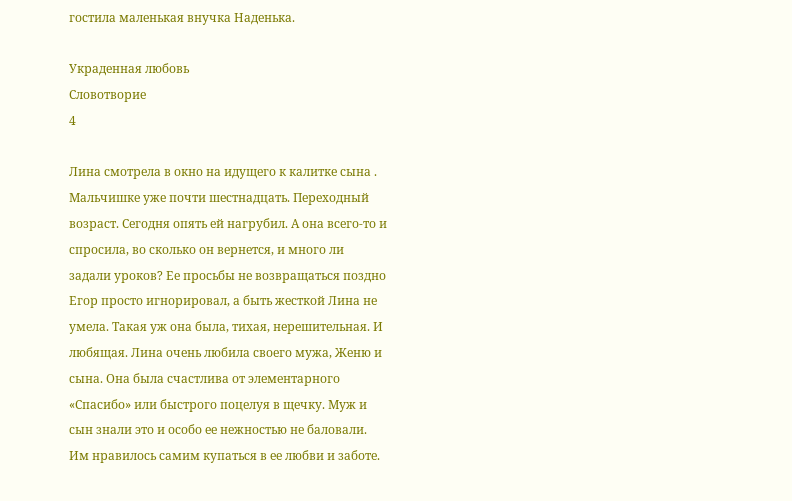гостила маленькая внучка Наденька.

Украденная любовь
Словотворие
4

Лина смотрела в окно на идущего к калитке сына . Мальчишке уже почти шестнадцать. Переходный возраст. Сегодня опять ей нагрубил. А она всего-то и спросила, во сколько он вернется, и много ли задали уроков? Ее просьбы не возвращаться поздно Егор просто игнорировал, а быть жесткой Лина не умела. Такая уж она была, тихая, нерешительная. И любящая. Лина очень любила своего мужа, Женю и сына. Она была счастлива от элементарного «Спасибо» или быстрого поцелуя в щечку. Муж и сын знали это и особо ее нежностью не баловали. Им нравилось самим купаться в ее любви и заботе.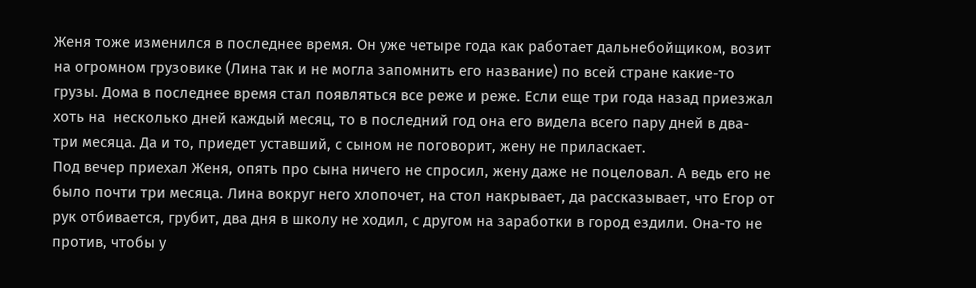Женя тоже изменился в последнее время. Он уже четыре года как работает дальнебойщиком, возит на огромном грузовике (Лина так и не могла запомнить его название) по всей стране какие-то грузы. Дома в последнее время стал появляться все реже и реже. Если еще три года назад приезжал хоть на  несколько дней каждый месяц, то в последний год она его видела всего пару дней в два- три месяца. Да и то, приедет уставший, с сыном не поговорит, жену не приласкает.
Под вечер приехал Женя, опять про сына ничего не спросил, жену даже не поцеловал. А ведь его не было почти три месяца. Лина вокруг него хлопочет, на стол накрывает, да рассказывает, что Егор от рук отбивается, грубит, два дня в школу не ходил, с другом на заработки в город ездили. Она-то не против, чтобы у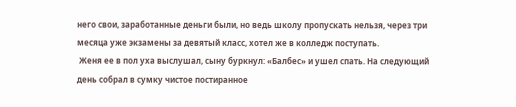него свои, заработанные деньги были, но ведь школу пропускать нельзя, через три месяца уже экзамены за девятый класс, хотел же в колледж поступать.
 Женя ее в пол уха выслушал, сыну буркнул: «Балбес» и ушел спать. На следующий день собрал в сумку чистое постиранное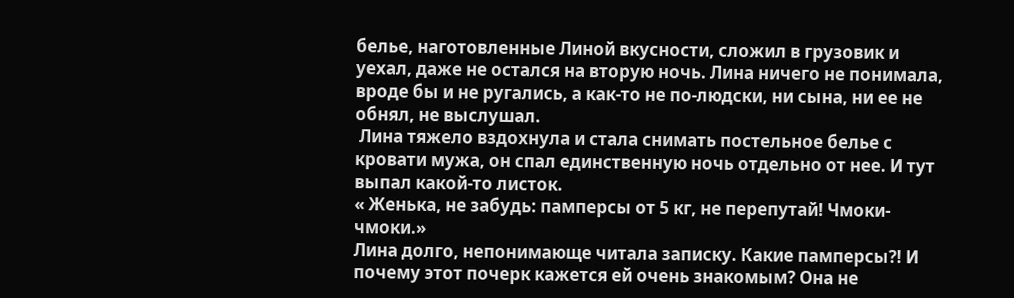белье, наготовленные Линой вкусности, сложил в грузовик и уехал, даже не остался на вторую ночь. Лина ничего не понимала, вроде бы и не ругались, а как-то не по-людски, ни сына, ни ее не обнял, не выслушал.
 Лина тяжело вздохнула и стала снимать постельное белье с кровати мужа, он спал единственную ночь отдельно от нее. И тут выпал какой-то листок.
« Женька, не забудь: памперсы от 5 кг, не перепутай! Чмоки-чмоки.»
Лина долго, непонимающе читала записку. Какие памперсы?! И почему этот почерк кажется ей очень знакомым? Она не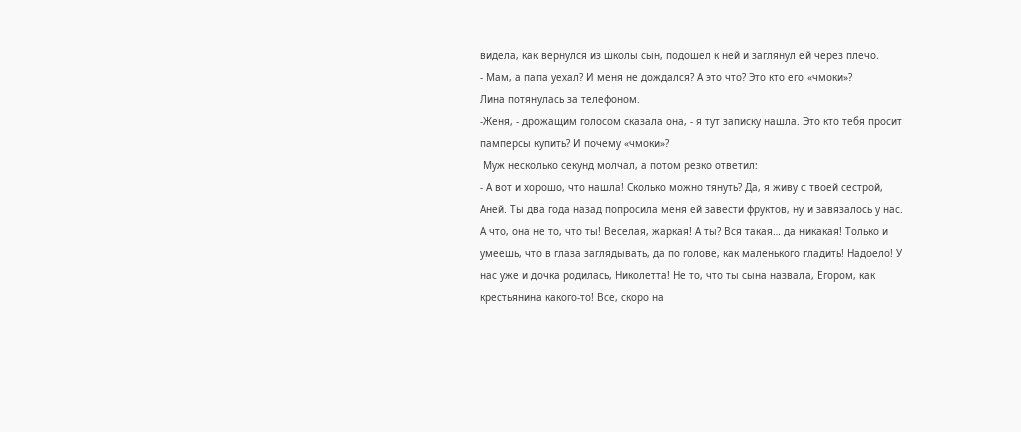видела, как вернулся из школы сын, подошел к ней и заглянул ей через плечо.
- Мам, а папа уехал? И меня не дождался? А это что? Это кто его «чмоки»?
Лина потянулась за телефоном.
-Женя, - дрожащим голосом сказала она, - я тут записку нашла. Это кто тебя просит памперсы купить? И почему «чмоки»?
 Муж несколько секунд молчал, а потом резко ответил:
- А вот и хорошо, что нашла! Сколько можно тянуть? Да, я живу с твоей сестрой, Аней. Ты два года назад попросила меня ей завести фруктов, ну и завязалось у нас. А что, она не то, что ты! Веселая, жаркая! А ты? Вся такая… да никакая! Только и умеешь, что в глаза заглядывать, да по голове, как маленького гладить! Надоело! У нас уже и дочка родилась, Николетта! Не то, что ты сына назвала, Егором, как крестьянина какого-то! Все, скоро на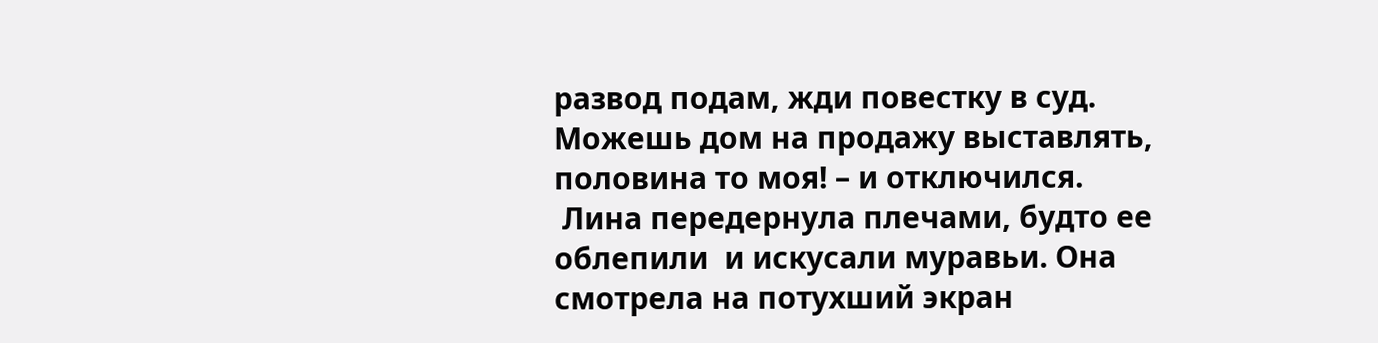развод подам, жди повестку в суд. Можешь дом на продажу выставлять, половина то моя! – и отключился.
 Лина передернула плечами, будто ее облепили  и искусали муравьи. Она смотрела на потухший экран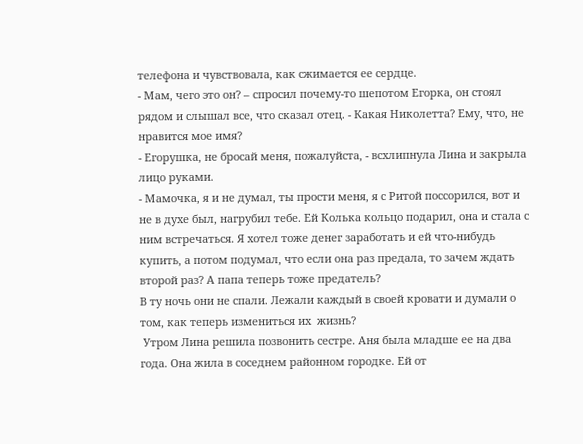телефона и чувствовала, как сжимается ее сердце.
- Мам, чего это он? – спросил почему-то шепотом Егорка, он стоял рядом и слышал все, что сказал отец. - Какая Николетта? Ему, что, не нравится мое имя?
- Егорушка, не бросай меня, пожалуйста, - всхлипнула Лина и закрыла лицо руками.
- Мамочка, я и не думал, ты прости меня, я с Ритой поссорился, вот и не в духе был, нагрубил тебе. Ей Колька кольцо подарил, она и стала с ним встречаться. Я хотел тоже денег заработать и ей что-нибудь купить, а потом подумал, что если она раз предала, то зачем ждать второй раз? А папа теперь тоже предатель?
В ту ночь они не спали. Лежали каждый в своей кровати и думали о том, как теперь измениться их  жизнь?
 Утром Лина решила позвонить сестре. Аня была младше ее на два года. Она жила в соседнем районном городке. Ей от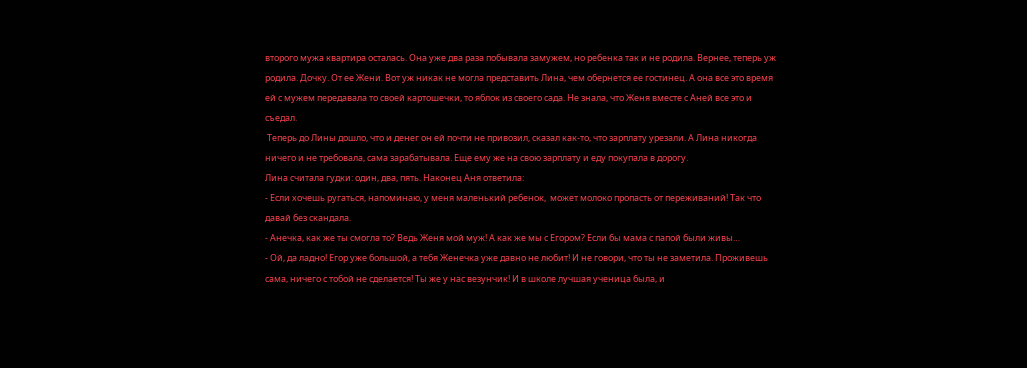второго мужа квартира осталась. Она уже два раза побывала замужем, но ребенка так и не родила. Вернее, теперь уж родила. Дочку. От ее Жени. Вот уж никак не могла представить Лина, чем обернется ее гостинец. А она все это время ей с мужем передавала то своей картошечки, то яблок из своего сада. Не знала, что Женя вместе с Аней все это и съедал.
 Теперь до Лины дошло, что и денег он ей почти не привозил, сказал как-то, что зарплату урезали. А Лина никогда ничего и не требовала, сама зарабатывала. Еще ему же на свою зарплату и еду покупала в дорогу.
Лина считала гудки: один, два, пять. Наконец Аня ответила:
- Если хочешь ругаться, напоминаю, у меня маленький ребенок,  может молоко пропасть от переживаний! Так что давай без скандала.
- Анечка, как же ты смогла то? Ведь Женя мой муж! А как же мы с Егором? Если бы мама с папой были живы…
- Ой, да ладно! Егор уже большой, а тебя Женечка уже давно не любит! И не говори, что ты не заметила. Проживешь сама, ничего с тобой не сделается! Ты же у нас везунчик! И в школе лучшая ученица была, и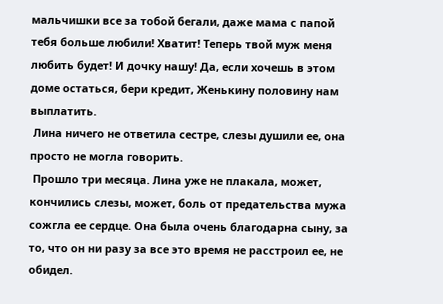мальчишки все за тобой бегали, даже мама с папой тебя больше любили! Хватит! Теперь твой муж меня любить будет! И дочку нашу! Да, если хочешь в этом доме остаться, бери кредит, Женькину половину нам выплатить.
 Лина ничего не ответила сестре, слезы душили ее, она просто не могла говорить.
 Прошло три месяца. Лина уже не плакала, может, кончились слезы, может, боль от предательства мужа сожгла ее сердце. Она была очень благодарна сыну, за то, что он ни разу за все это время не расстроил ее, не обидел.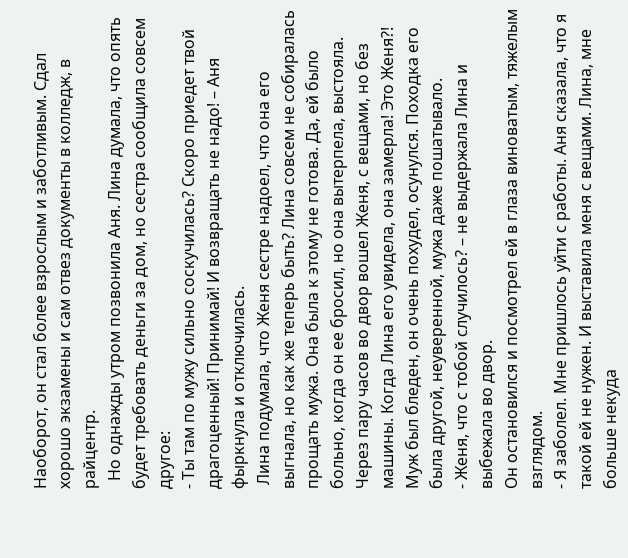Наоборот, он стал более взрослым и заботливым. Сдал хорошо экзамены и сам отвез документы в колледж, в райцентр.
  Но однажды утром позвонила Аня. Лина думала, что опять будет требовать деньги за дом, но сестра сообщила совсем другое:
- Ты там по мужу сильно соскучилась? Скоро приедет твой драгоценный! Принимай! И возвращать не надо! – Аня фыркнула и отключилась.
 Лина подумала, что Женя сестре надоел, что она его выгнала, но как же теперь быть? Лина совсем не собиралась прощать мужа. Она была к этому не готова. Да, ей было больно, когда он ее бросил, но она вытерпела, выстояла.
Через пару часов во двор вошел Женя, с вещами, но без машины. Когда Лина его увидела, она замерла! Это Женя?! Муж был бледен, он очень похудел, осунулся. Походка его была другой, неуверенной, мужа даже пошатывало.
- Женя, что с тобой случилось? – не выдержала Лина и выбежала во двор.
Он остановился и посмотрел ей в глаза виноватым, тяжелым взглядом.
- Я заболел. Мне пришлось уйти с работы. Аня сказала, что я такой ей не нужен. И выставила меня с вещами. Лина, мне больше некуда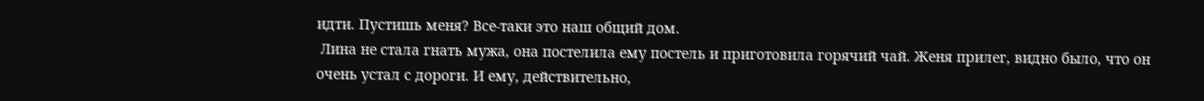идти. Пустишь меня? Все-таки это наш общий дом.
 Лина не стала гнать мужа, она постелила ему постель и приготовила горячий чай. Женя прилег, видно было, что он очень устал с дороги. И ему, действительно,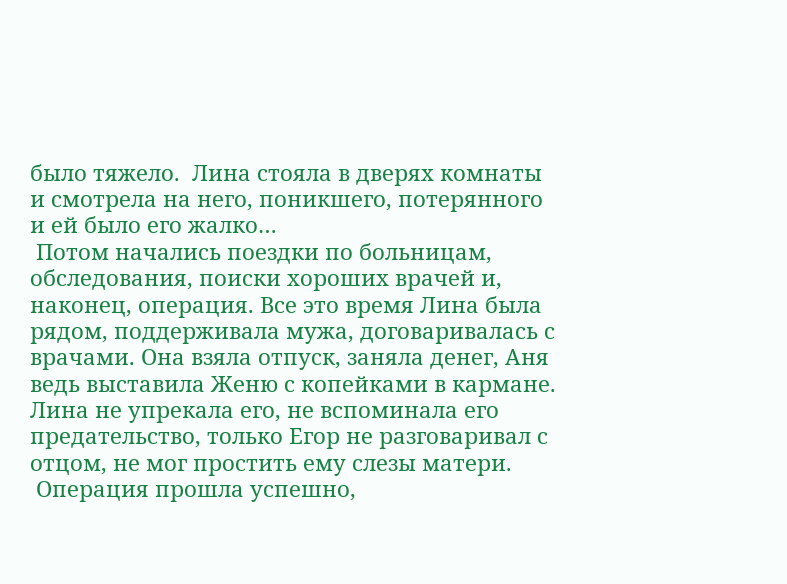было тяжело.  Лина стояла в дверях комнаты и смотрела на него, поникшего, потерянного и ей было его жалко…
 Потом начались поездки по больницам, обследования, поиски хороших врачей и, наконец, операция. Все это время Лина была рядом, поддерживала мужа, договаривалась с врачами. Она взяла отпуск, заняла денег, Аня ведь выставила Женю с копейками в кармане. Лина не упрекала его, не вспоминала его предательство, только Егор не разговаривал с отцом, не мог простить ему слезы матери.
 Операция прошла успешно,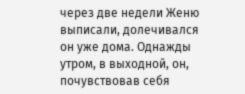через две недели Женю выписали, долечивался он уже дома. Однажды утром, в выходной, он, почувствовав себя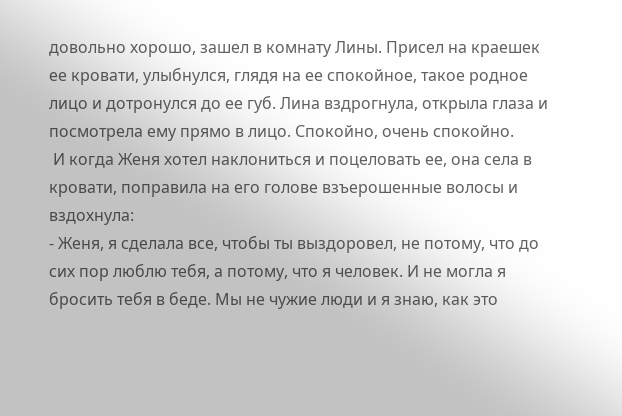довольно хорошо, зашел в комнату Лины. Присел на краешек ее кровати, улыбнулся, глядя на ее спокойное, такое родное лицо и дотронулся до ее губ. Лина вздрогнула, открыла глаза и посмотрела ему прямо в лицо. Спокойно, очень спокойно.
 И когда Женя хотел наклониться и поцеловать ее, она села в кровати, поправила на его голове взъерошенные волосы и вздохнула:
- Женя, я сделала все, чтобы ты выздоровел, не потому, что до сих пор люблю тебя, а потому, что я человек. И не могла я бросить тебя в беде. Мы не чужие люди и я знаю, как это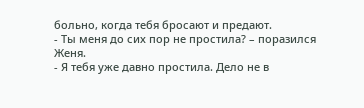больно, когда тебя бросают и предают.
- Ты меня до сих пор не простила? – поразился Женя.
- Я тебя уже давно простила. Дело не в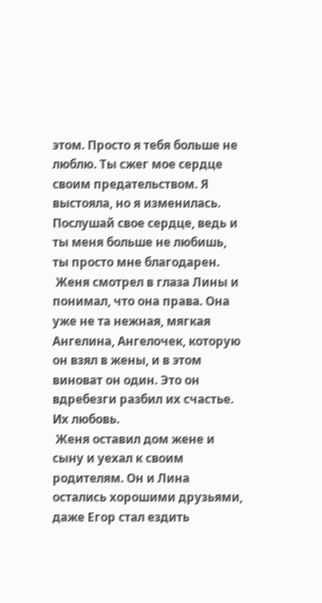этом. Просто я тебя больше не люблю. Ты сжег мое сердце своим предательством. Я выстояла, но я изменилась. Послушай свое сердце, ведь и ты меня больше не любишь, ты просто мне благодарен.
 Женя смотрел в глаза Лины и понимал, что она права. Она уже не та нежная, мягкая Ангелина, Ангелочек, которую он взял в жены, и в этом виноват он один. Это он вдребезги разбил их счастье. Их любовь.
 Женя оставил дом жене и сыну и уехал к своим родителям. Он и Лина остались хорошими друзьями, даже Егор стал ездить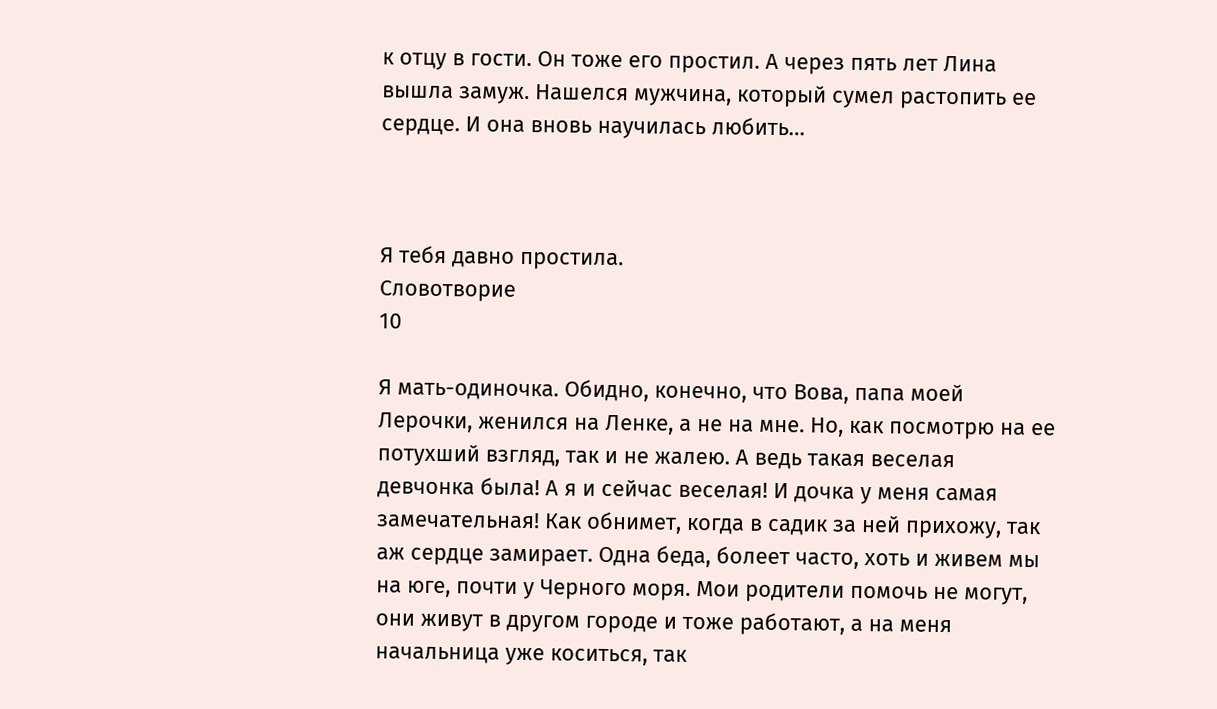к отцу в гости. Он тоже его простил. А через пять лет Лина вышла замуж. Нашелся мужчина, который сумел растопить ее сердце. И она вновь научилась любить…



Я тебя давно простила.
Словотворие
10

Я мать-одиночка. Обидно, конечно, что Вова, папа моей Лерочки, женился на Ленке, а не на мне. Но, как посмотрю на ее потухший взгляд, так и не жалею. А ведь такая веселая девчонка была! А я и сейчас веселая! И дочка у меня самая замечательная! Как обнимет, когда в садик за ней прихожу, так аж сердце замирает. Одна беда, болеет часто, хоть и живем мы на юге, почти у Черного моря. Мои родители помочь не могут, они живут в другом городе и тоже работают, а на меня начальница уже коситься, так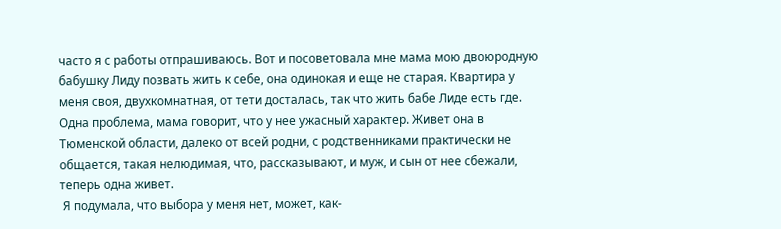часто я с работы отпрашиваюсь. Вот и посоветовала мне мама мою двоюродную бабушку Лиду позвать жить к себе, она одинокая и еще не старая. Квартира у меня своя, двухкомнатная, от тети досталась, так что жить бабе Лиде есть где. Одна проблема, мама говорит, что у нее ужасный характер. Живет она в Тюменской области, далеко от всей родни, с родственниками практически не общается, такая нелюдимая, что, рассказывают, и муж, и сын от нее сбежали, теперь одна живет.
 Я подумала, что выбора у меня нет, может, как-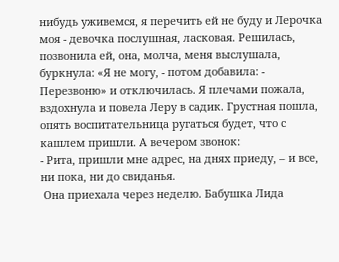нибудь уживемся, я перечить ей не буду и Лерочка моя - девочка послушная, ласковая. Решилась, позвонила ей, она, молча, меня выслушала, буркнула: «Я не могу, - потом добавила: - Перезвоню» и отключилась. Я плечами пожала, вздохнула и повела Леру в садик. Грустная пошла, опять воспитательница ругаться будет, что с кашлем пришли. А вечером звонок:
- Рита, пришли мне адрес, на днях приеду, – и все, ни пока, ни до свиданья.
 Она приехала через неделю. Бабушка Лида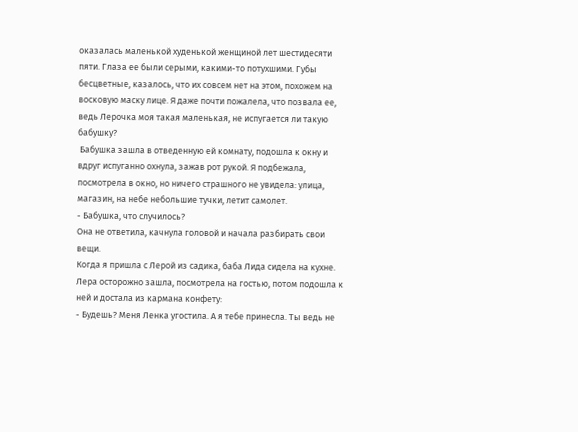оказалась маленькой худенькой женщиной лет шестидесяти пяти. Глаза ее были серыми, какими-то потухшими. Губы бесцветные, казалось, что их совсем нет на этом, похожем на восковую маску лице. Я даже почти пожалела, что позвала ее, ведь Лерочка моя такая маленькая, не испугается ли такую бабушку?
 Бабушка зашла в отведенную ей комнату, подошла к окну и вдруг испуганно охнула, зажав рот рукой. Я подбежала, посмотрела в окно, но ничего страшного не увидела: улица, магазин, на небе небольшие тучки, летит самолет.
- Бабушка, что случилось?
Она не ответила, качнула головой и начала разбирать свои вещи.
Когда я пришла с Лерой из садика, баба Лида сидела на кухне. Лера осторожно зашла, посмотрела на гостью, потом подошла к ней и достала из кармана конфету:
- Будешь? Меня Ленка угостила. А я тебе принесла. Ты ведь не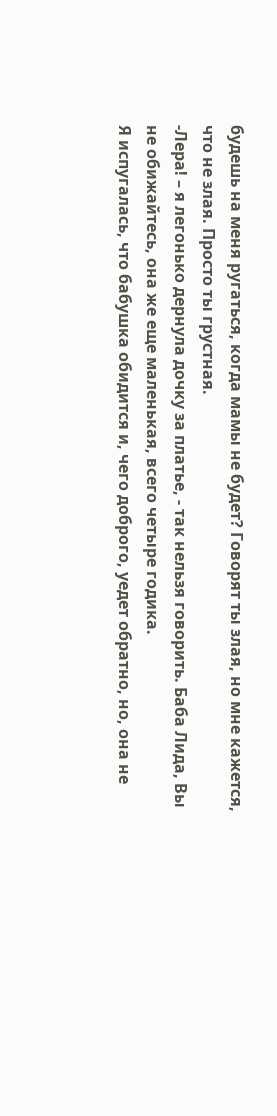будешь на меня ругаться, когда мамы не будет? Говорят ты злая, но мне кажется, что не злая. Просто ты грустная.
-Лера! – я легонько дернула дочку за платье, - так нельзя говорить. Баба Лида, Вы не обижайтесь, она же еще маленькая, всего четыре годика.
Я испугалась, что бабушка обидится и, чего доброго, уедет обратно, но, она не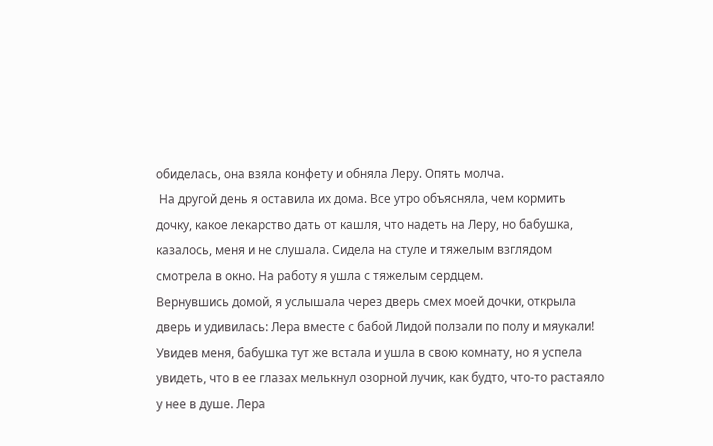обиделась, она взяла конфету и обняла Леру. Опять молча.
 На другой день я оставила их дома. Все утро объясняла, чем кормить дочку, какое лекарство дать от кашля, что надеть на Леру, но бабушка, казалось, меня и не слушала. Сидела на стуле и тяжелым взглядом смотрела в окно. На работу я ушла с тяжелым сердцем.
Вернувшись домой, я услышала через дверь смех моей дочки, открыла дверь и удивилась: Лера вместе с бабой Лидой ползали по полу и мяукали! Увидев меня, бабушка тут же встала и ушла в свою комнату, но я успела увидеть, что в ее глазах мелькнул озорной лучик, как будто, что-то растаяло у нее в душе. Лера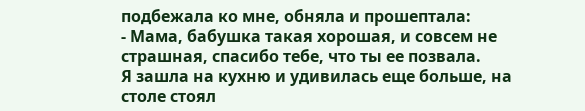подбежала ко мне, обняла и прошептала:
- Мама, бабушка такая хорошая, и совсем не страшная, спасибо тебе, что ты ее позвала.
Я зашла на кухню и удивилась еще больше, на столе стоял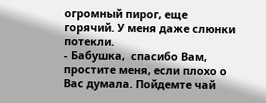огромный пирог, еще горячий. У меня даже слюнки потекли.
- Бабушка,  спасибо Вам, простите меня, если плохо о Вас думала. Пойдемте чай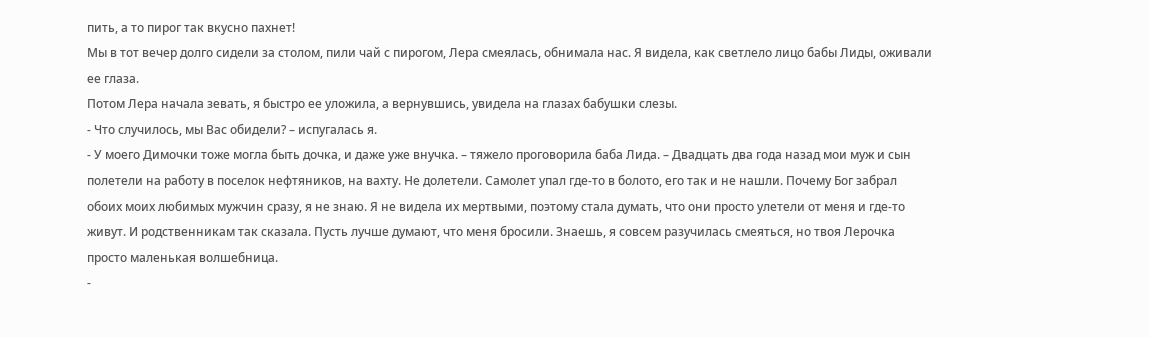пить, а то пирог так вкусно пахнет!
Мы в тот вечер долго сидели за столом, пили чай с пирогом, Лера смеялась, обнимала нас. Я видела, как светлело лицо бабы Лиды, оживали ее глаза.
Потом Лера начала зевать, я быстро ее уложила, а вернувшись, увидела на глазах бабушки слезы.
- Что случилось, мы Вас обидели? – испугалась я.
- У моего Димочки тоже могла быть дочка, и даже уже внучка. – тяжело проговорила баба Лида. – Двадцать два года назад мои муж и сын полетели на работу в поселок нефтяников, на вахту. Не долетели. Самолет упал где-то в болото, его так и не нашли. Почему Бог забрал обоих моих любимых мужчин сразу, я не знаю. Я не видела их мертвыми, поэтому стала думать, что они просто улетели от меня и где-то живут. И родственникам так сказала. Пусть лучше думают, что меня бросили. Знаешь, я совсем разучилась смеяться, но твоя Лерочка просто маленькая волшебница.
-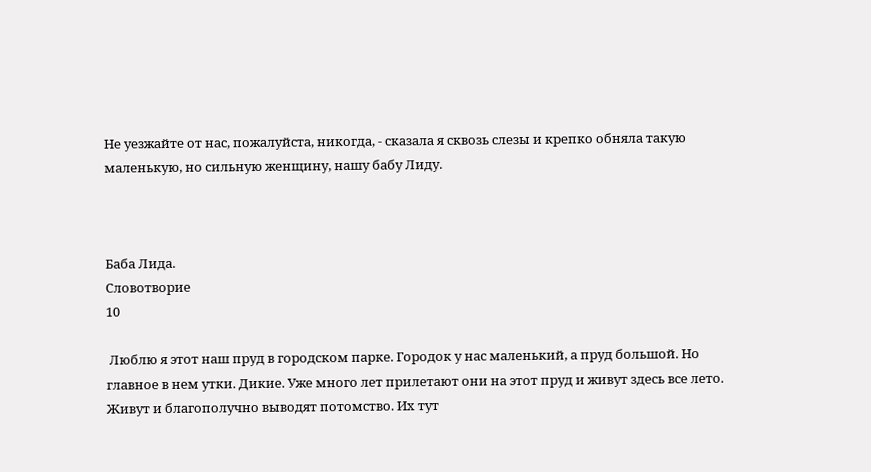Не уезжайте от нас, пожалуйста, никогда, - сказала я сквозь слезы и крепко обняла такую маленькую, но сильную женщину, нашу бабу Лиду.



Баба Лида.
Словотворие
10

 Люблю я этот наш пруд в городском парке. Городок у нас маленький, а пруд большой. Но главное в нем утки. Дикие. Уже много лет прилетают они на этот пруд и живут здесь все лето. Живут и благополучно выводят потомство. Их тут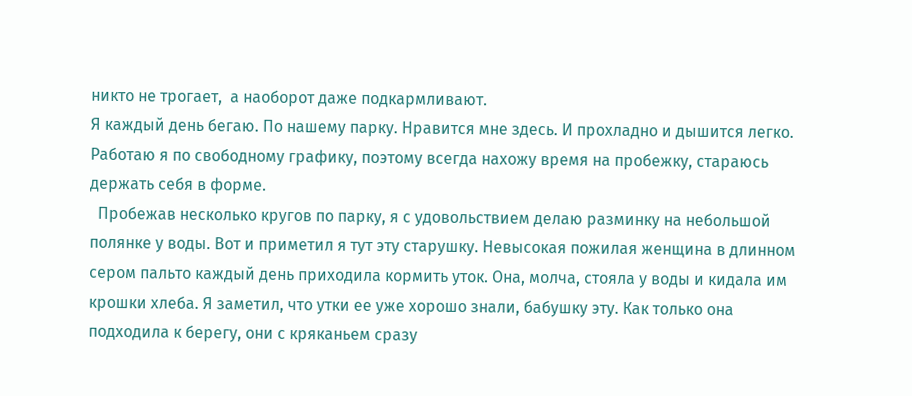никто не трогает,  а наоборот даже подкармливают.
Я каждый день бегаю. По нашему парку. Нравится мне здесь. И прохладно и дышится легко. Работаю я по свободному графику, поэтому всегда нахожу время на пробежку, стараюсь держать себя в форме.
  Пробежав несколько кругов по парку, я с удовольствием делаю разминку на небольшой полянке у воды. Вот и приметил я тут эту старушку. Невысокая пожилая женщина в длинном сером пальто каждый день приходила кормить уток. Она, молча, стояла у воды и кидала им крошки хлеба. Я заметил, что утки ее уже хорошо знали, бабушку эту. Как только она подходила к берегу, они с кряканьем сразу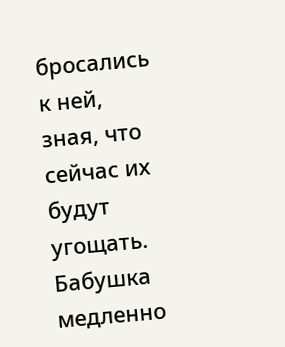бросались к ней, зная, что сейчас их будут угощать. Бабушка медленно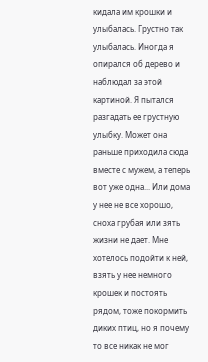кидала им крошки и улыбалась. Грустно так улыбалась. Иногда я опирался об дерево и наблюдал за этой картиной. Я пытался разгадать ее грустную улыбку. Может она раньше приходила сюда вместе с мужем, а теперь вот уже одна... Или дома у нее не все хорошо, сноха грубая или зять жизни не дает. Мне хотелось подойти к ней, взять у нее немного крошек и постоять  рядом, тоже покормить диких птиц, но я почему то все никак не мог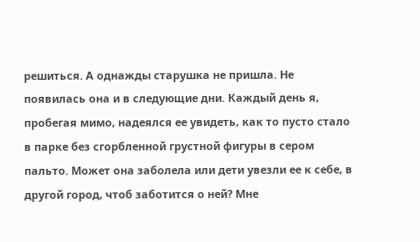решиться. А однажды старушка не пришла. Не появилась она и в следующие дни. Каждый день я, пробегая мимо, надеялся ее увидеть, как то пусто стало в парке без сгорбленной грустной фигуры в сером пальто. Может она заболела или дети увезли ее к себе, в другой город, чтоб заботится о ней? Мне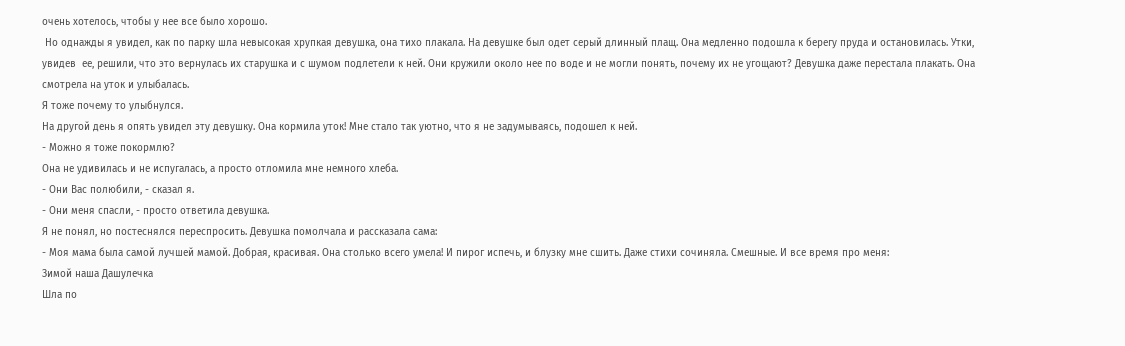очень хотелось, чтобы у нее все было хорошо.
 Но однажды я увидел, как по парку шла невысокая хрупкая девушка, она тихо плакала. На девушке был одет серый длинный плащ. Она медленно подошла к берегу пруда и остановилась. Утки, увидев  ее, решили, что это вернулась их старушка и с шумом подлетели к ней. Они кружили около нее по воде и не могли понять, почему их не угощают? Девушка даже перестала плакать. Она смотрела на уток и улыбалась.
Я тоже почему то улыбнулся.
На другой день я опять увидел эту девушку. Она кормила уток! Мне стало так уютно, что я не задумываясь, подошел к ней.
- Можно я тоже покормлю?
Она не удивилась и не испугалась, а просто отломила мне немного хлеба.
- Они Вас полюбили, - сказал я.
- Они меня спасли, - просто ответила девушка.
Я не понял, но постеснялся переспросить. Девушка помолчала и рассказала сама:
- Моя мама была самой лучшей мамой. Добрая, красивая. Она столько всего умела! И пирог испечь, и блузку мне сшить. Даже стихи сочиняла. Смешные. И все время про меня:
Зимой наша Дашулечка
Шла по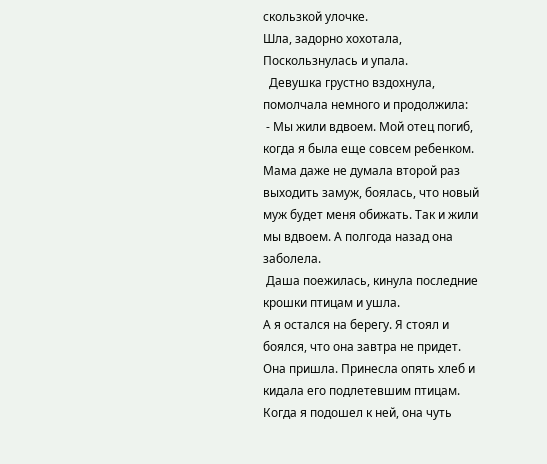скользкой улочке.
Шла, задорно хохотала,
Поскользнулась и упала.
  Девушка грустно вздохнула, помолчала немного и продолжила:
 - Мы жили вдвоем. Мой отец погиб, когда я была еще совсем ребенком. Мама даже не думала второй раз выходить замуж, боялась, что новый муж будет меня обижать. Так и жили мы вдвоем. А полгода назад она заболела.
 Даша поежилась, кинула последние крошки птицам и ушла.
А я остался на берегу. Я стоял и боялся, что она завтра не придет.
Она пришла. Принесла опять хлеб и кидала его подлетевшим птицам. Когда я подошел к ней, она чуть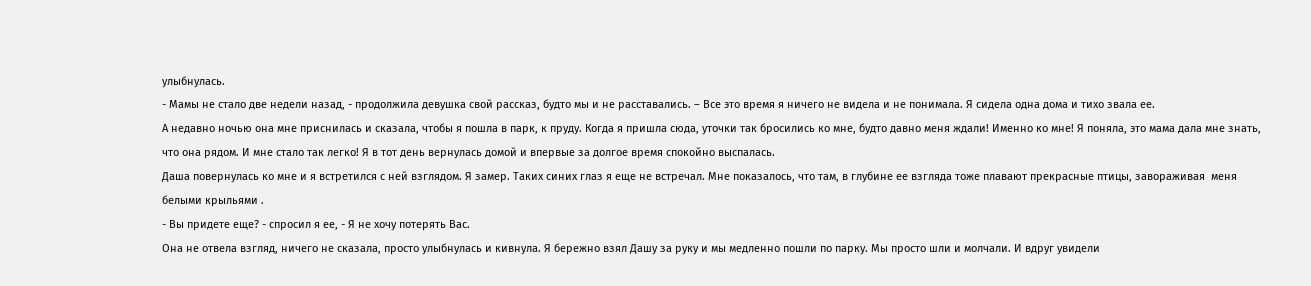улыбнулась.
- Мамы не стало две недели назад, - продолжила девушка свой рассказ, будто мы и не расставались. – Все это время я ничего не видела и не понимала. Я сидела одна дома и тихо звала ее.
А недавно ночью она мне приснилась и сказала, чтобы я пошла в парк, к пруду. Когда я пришла сюда, уточки так бросились ко мне, будто давно меня ждали! Именно ко мне! Я поняла, это мама дала мне знать, что она рядом. И мне стало так легко! Я в тот день вернулась домой и впервые за долгое время спокойно выспалась.
Даша повернулась ко мне и я встретился с ней взглядом. Я замер. Таких синих глаз я еще не встречал. Мне показалось, что там, в глубине ее взгляда тоже плавают прекрасные птицы, завораживая  меня белыми крыльями .
- Вы придете еще? - спросил я ее, - Я не хочу потерять Вас.
Она не отвела взгляд, ничего не сказала, просто улыбнулась и кивнула. Я бережно взял Дашу за руку и мы медленно пошли по парку. Мы просто шли и молчали. И вдруг увидели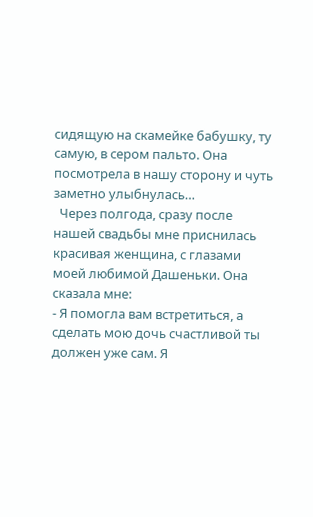сидящую на скамейке бабушку, ту самую, в сером пальто. Она посмотрела в нашу сторону и чуть заметно улыбнулась…
  Через полгода, сразу после нашей свадьбы мне приснилась красивая женщина, с глазами моей любимой Дашеньки. Она сказала мне:
- Я помогла вам встретиться, а сделать мою дочь счастливой ты должен уже сам. Я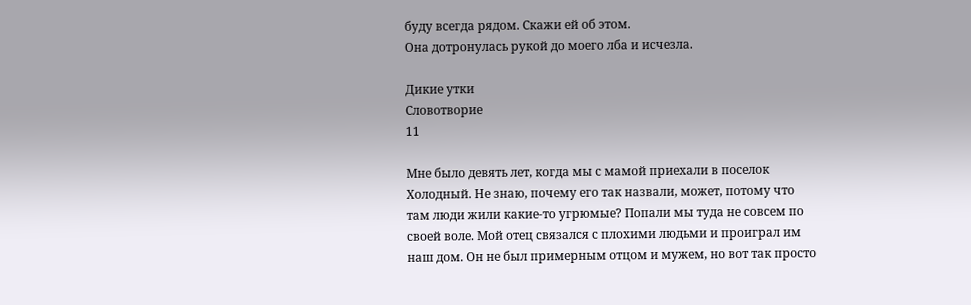буду всегда рядом. Скажи ей об этом.
Она дотронулась рукой до моего лба и исчезла.

Дикие утки
Словотворие
11

Мне было девять лет, когда мы с мамой приехали в поселок Холодный. Не знаю, почему его так назвали, может, потому что там люди жили какие-то угрюмые? Попали мы туда не совсем по своей воле. Мой отец связался с плохими людьми и проиграл им наш дом. Он не был примерным отцом и мужем, но вот так просто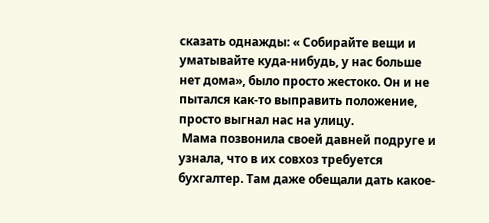сказать однажды: « Собирайте вещи и уматывайте куда-нибудь, у нас больше нет дома», было просто жестоко. Он и не пытался как-то выправить положение, просто выгнал нас на улицу.
 Мама позвонила своей давней подруге и узнала, что в их совхоз требуется бухгалтер. Там даже обещали дать какое-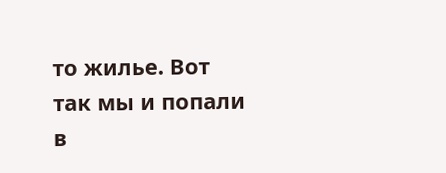то жилье. Вот так мы и попали в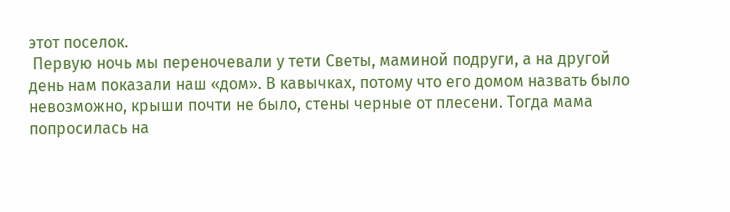этот поселок.
 Первую ночь мы переночевали у тети Светы, маминой подруги, а на другой день нам показали наш «дом». В кавычках, потому что его домом назвать было невозможно, крыши почти не было, стены черные от плесени. Тогда мама попросилась на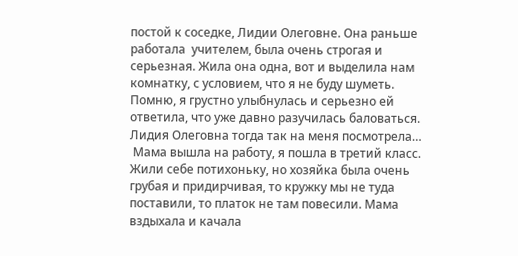постой к соседке, Лидии Олеговне. Она раньше работала  учителем, была очень строгая и серьезная. Жила она одна, вот и выделила нам комнатку, с условием, что я не буду шуметь. Помню, я грустно улыбнулась и серьезно ей ответила, что уже давно разучилась баловаться. Лидия Олеговна тогда так на меня посмотрела…
 Мама вышла на работу, я пошла в третий класс. Жили себе потихоньку, но хозяйка была очень грубая и придирчивая, то кружку мы не туда поставили, то платок не там повесили. Мама вздыхала и качала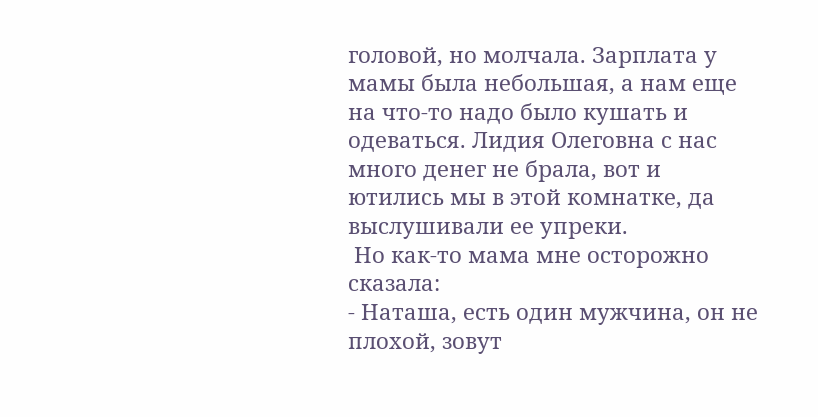головой, но молчала. Зарплата у мамы была небольшая, а нам еще на что-то надо было кушать и одеваться. Лидия Олеговна с нас много денег не брала, вот и ютились мы в этой комнатке, да выслушивали ее упреки.
 Но как-то мама мне осторожно сказала:
- Наташа, есть один мужчина, он не плохой, зовут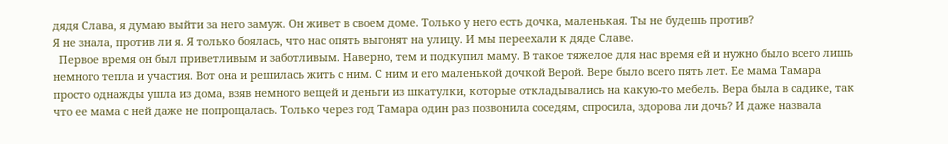дядя Слава, я думаю выйти за него замуж. Он живет в своем доме. Только у него есть дочка, маленькая. Ты не будешь против?
Я не знала, против ли я. Я только боялась, что нас опять выгонят на улицу. И мы переехали к дяде Славе.
  Первое время он был приветливым и заботливым. Наверно, тем и подкупил маму. В такое тяжелое для нас время ей и нужно было всего лишь немного тепла и участия. Вот она и решилась жить с ним. С ним и его маленькой дочкой Верой. Вере было всего пять лет. Ее мама Тамара просто однажды ушла из дома, взяв немного вещей и деньги из шкатулки, которые откладывались на какую-то мебель. Вера была в садике, так что ее мама с ней даже не попрощалась. Только через год Тамара один раз позвонила соседям, спросила, здорова ли дочь? И даже назвала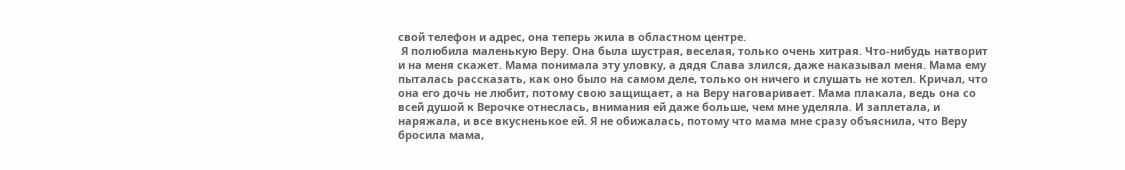свой телефон и адрес, она теперь жила в областном центре.
 Я полюбила маленькую Веру. Она была шустрая, веселая, только очень хитрая. Что-нибудь натворит и на меня скажет. Мама понимала эту уловку, а дядя Слава злился, даже наказывал меня. Мама ему пыталась рассказать, как оно было на самом деле, только он ничего и слушать не хотел. Кричал, что она его дочь не любит, потому свою защищает, а на Веру наговаривает. Мама плакала, ведь она со всей душой к Верочке отнеслась, внимания ей даже больше, чем мне уделяла. И заплетала, и наряжала, и все вкусненькое ей. Я не обижалась, потому что мама мне сразу объяснила, что Веру бросила мама,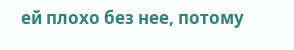ей плохо без нее, потому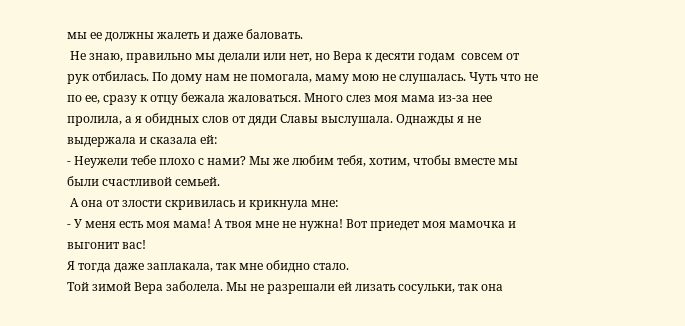мы ее должны жалеть и даже баловать.
 Не знаю, правильно мы делали или нет, но Вера к десяти годам  совсем от рук отбилась. По дому нам не помогала, маму мою не слушалась. Чуть что не по ее, сразу к отцу бежала жаловаться. Много слез моя мама из-за нее пролила, а я обидных слов от дяди Славы выслушала. Однажды я не выдержала и сказала ей:
- Неужели тебе плохо с нами? Мы же любим тебя, хотим, чтобы вместе мы были счастливой семьей.
 А она от злости скривилась и крикнула мне:
- У меня есть моя мама! А твоя мне не нужна! Вот приедет моя мамочка и выгонит вас!
Я тогда даже заплакала, так мне обидно стало.
Той зимой Вера заболела. Мы не разрешали ей лизать сосульки, так она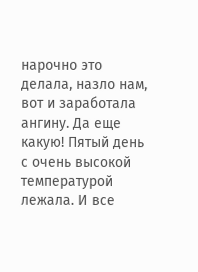нарочно это делала, назло нам, вот и заработала ангину. Да еще какую! Пятый день с очень высокой температурой лежала. И все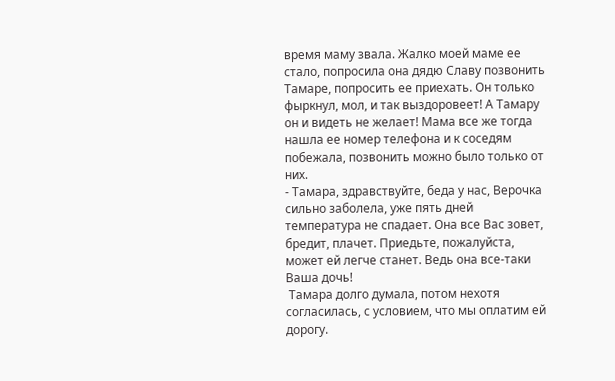время маму звала. Жалко моей маме ее стало, попросила она дядю Славу позвонить Тамаре, попросить ее приехать. Он только фыркнул, мол, и так выздоровеет! А Тамару он и видеть не желает! Мама все же тогда нашла ее номер телефона и к соседям побежала, позвонить можно было только от них.
- Тамара, здравствуйте, беда у нас, Верочка сильно заболела, уже пять дней температура не спадает. Она все Вас зовет, бредит, плачет. Приедьте, пожалуйста,  может ей легче станет. Ведь она все-таки Ваша дочь!
 Тамара долго думала, потом нехотя согласилась, с условием, что мы оплатим ей дорогу.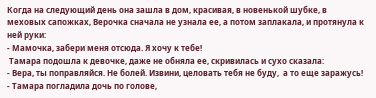Когда на следующий день она зашла в дом, красивая, в новенькой шубке, в меховых сапожках, Верочка сначала не узнала ее, а потом заплакала, и протянула к ней руки:
- Мамочка, забери меня отсюда. Я хочу к тебе!
 Тамара подошла к девочке, даже не обняла ее, скривилась и сухо сказала:
- Вера, ты поправляйся. Не болей. Извини, целовать тебя не буду,  а то еще заражусь!  - Тамара погладила дочь по голове,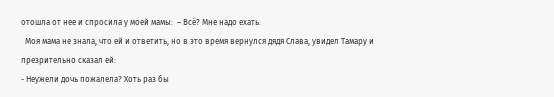отошла от нее и спросила у моей мамы:  – Всё? Мне надо ехать.
  Моя мама не знала, что ей и ответить, но в это время вернулся дядя Слава, увидел Тамару и презрительно сказал ей:
- Неужели дочь пожалела? Хоть раз бы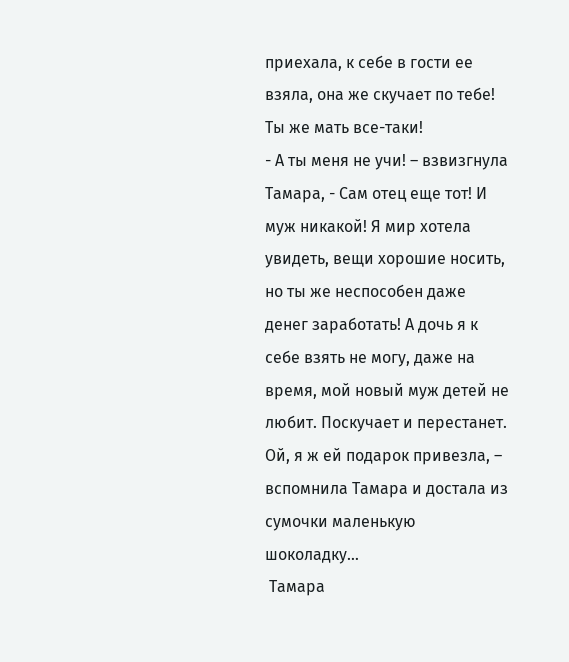приехала, к себе в гости ее взяла, она же скучает по тебе! Ты же мать все-таки!
- А ты меня не учи! – взвизгнула Тамара, - Сам отец еще тот! И муж никакой! Я мир хотела увидеть, вещи хорошие носить, но ты же неспособен даже денег заработать! А дочь я к себе взять не могу, даже на время, мой новый муж детей не любит. Поскучает и перестанет. Ой, я ж ей подарок привезла, – вспомнила Тамара и достала из сумочки маленькую шоколадку…
 Тамара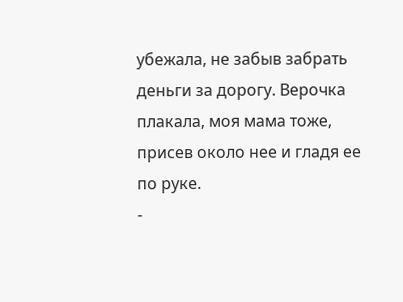убежала, не забыв забрать деньги за дорогу. Верочка плакала, моя мама тоже, присев около нее и гладя ее по руке.
-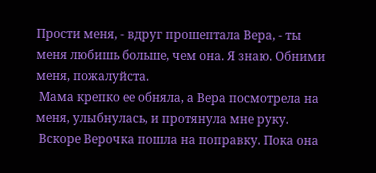Прости меня, - вдруг прошептала Вера, - ты меня любишь больше, чем она. Я знаю. Обними меня, пожалуйста.
 Мама крепко ее обняла, а Вера посмотрела на меня, улыбнулась, и протянула мне руку.
 Вскоре Верочка пошла на поправку. Пока она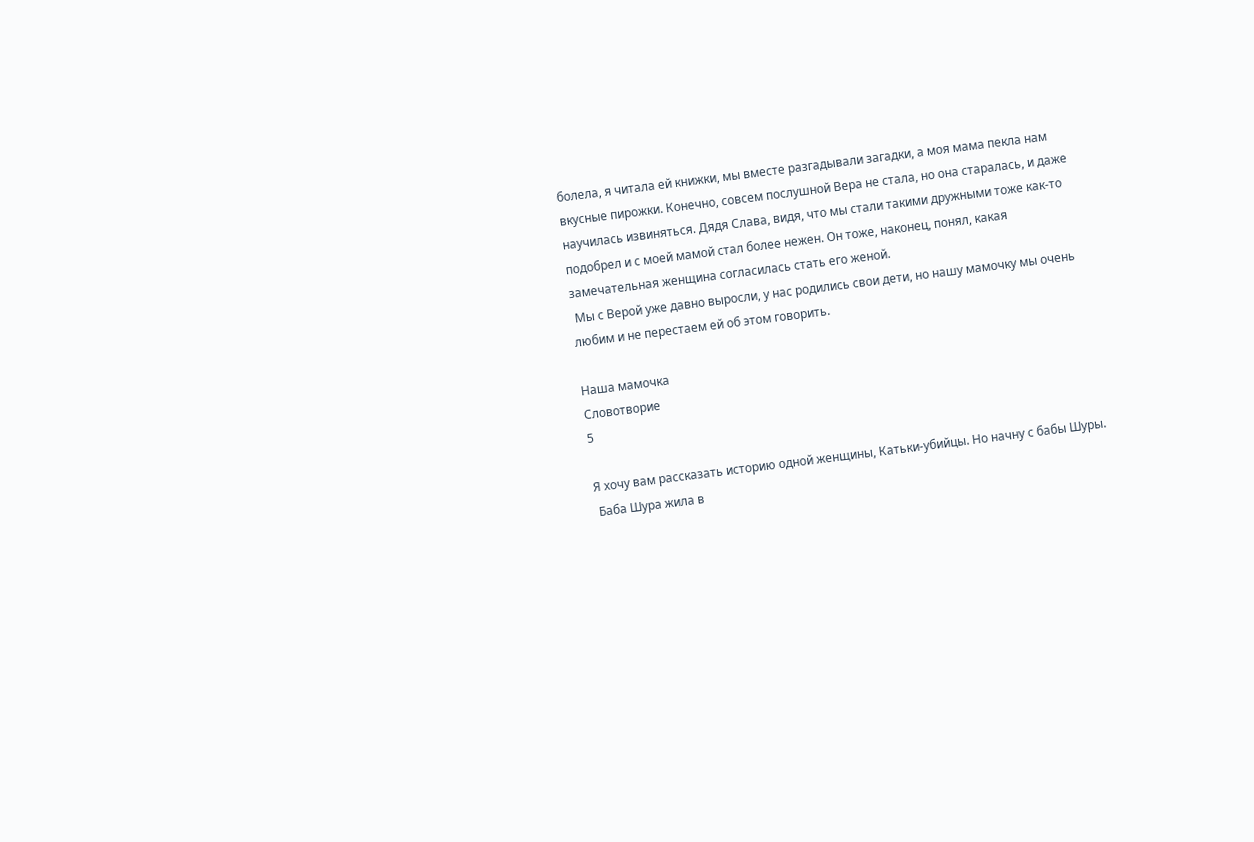болела, я читала ей книжки, мы вместе разгадывали загадки, а моя мама пекла нам вкусные пирожки. Конечно, совсем послушной Вера не стала, но она старалась, и даже научилась извиняться. Дядя Слава, видя, что мы стали такими дружными тоже как-то подобрел и с моей мамой стал более нежен. Он тоже, наконец, понял, какая замечательная женщина согласилась стать его женой.
 Мы с Верой уже давно выросли, у нас родились свои дети, но нашу мамочку мы очень любим и не перестаем ей об этом говорить.

Наша мамочка
Словотворие
5

Я хочу вам рассказать историю одной женщины, Катьки-убийцы. Но начну с бабы Шуры.
 Баба Шура жила в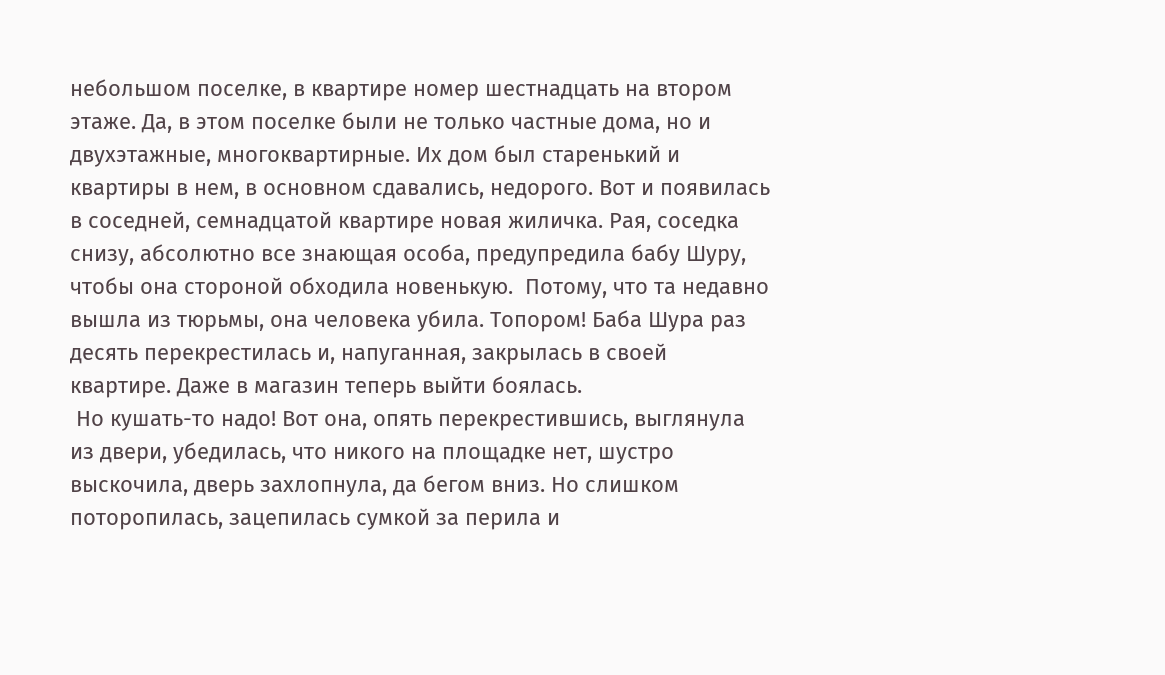небольшом поселке, в квартире номер шестнадцать на втором этаже. Да, в этом поселке были не только частные дома, но и двухэтажные, многоквартирные. Их дом был старенький и квартиры в нем, в основном сдавались, недорого. Вот и появилась в соседней, семнадцатой квартире новая жиличка. Рая, соседка снизу, абсолютно все знающая особа, предупредила бабу Шуру, чтобы она стороной обходила новенькую.  Потому, что та недавно вышла из тюрьмы, она человека убила. Топором! Баба Шура раз десять перекрестилась и, напуганная, закрылась в своей квартире. Даже в магазин теперь выйти боялась.
 Но кушать-то надо! Вот она, опять перекрестившись, выглянула из двери, убедилась, что никого на площадке нет, шустро выскочила, дверь захлопнула, да бегом вниз. Но слишком поторопилась, зацепилась сумкой за перила и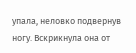упала, неловко подвернув ногу. Вскрикнула она от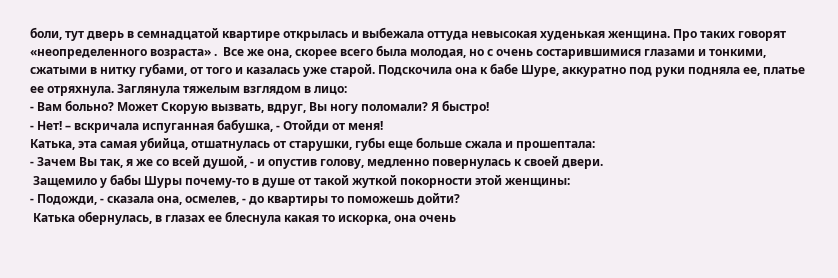боли, тут дверь в семнадцатой квартире открылась и выбежала оттуда невысокая худенькая женщина. Про таких говорят «неопределенного возраста» .  Все же она, скорее всего была молодая, но с очень состарившимися глазами и тонкими, сжатыми в нитку губами, от того и казалась уже старой. Подскочила она к бабе Шуре, аккуратно под руки подняла ее, платье ее отряхнула. Заглянула тяжелым взглядом в лицо:
- Вам больно? Может Скорую вызвать, вдруг, Вы ногу поломали? Я быстро!
- Нет! – вскричала испуганная бабушка, - Отойди от меня!
Катька, эта самая убийца, отшатнулась от старушки, губы еще больше сжала и прошептала:
- Зачем Вы так, я же со всей душой, - и опустив голову, медленно повернулась к своей двери.
 Защемило у бабы Шуры почему-то в душе от такой жуткой покорности этой женщины:
- Подожди, - сказала она, осмелев, - до квартиры то поможешь дойти?
 Катька обернулась, в глазах ее блеснула какая то искорка, она очень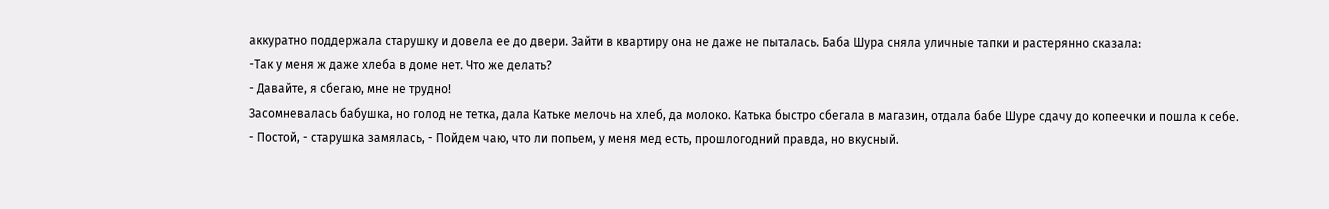аккуратно поддержала старушку и довела ее до двери. Зайти в квартиру она не даже не пыталась. Баба Шура сняла уличные тапки и растерянно сказала:
-Так у меня ж даже хлеба в доме нет. Что же делать?
- Давайте, я сбегаю, мне не трудно!
Засомневалась бабушка, но голод не тетка, дала Катьке мелочь на хлеб, да молоко. Катька быстро сбегала в магазин, отдала бабе Шуре сдачу до копеечки и пошла к себе.
- Постой, - старушка замялась, - Пойдем чаю, что ли попьем, у меня мед есть, прошлогодний правда, но вкусный.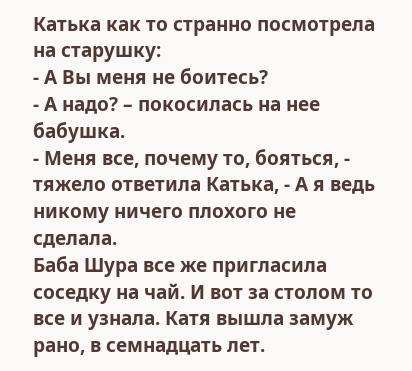Катька как то странно посмотрела на старушку:
- А Вы меня не боитесь?
- А надо? – покосилась на нее бабушка.
- Меня все, почему то, бояться, - тяжело ответила Катька, - А я ведь никому ничего плохого не сделала.
Баба Шура все же пригласила соседку на чай. И вот за столом то все и узнала. Катя вышла замуж рано, в семнадцать лет.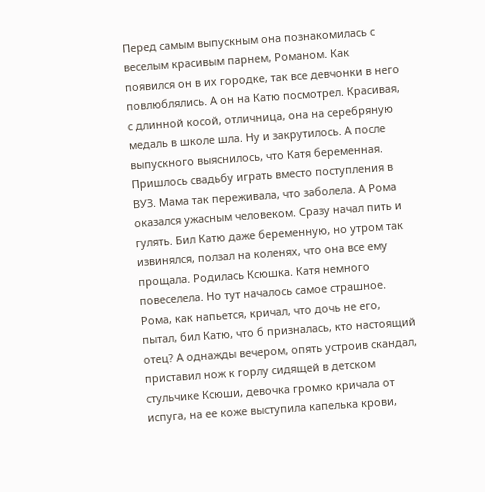Перед самым выпускным она познакомилась с веселым красивым парнем, Романом. Как появился он в их городке, так все девчонки в него повлюблялись. А он на Катю посмотрел. Красивая, с длинной косой, отличница, она на серебряную медаль в школе шла. Ну и закрутилось. А после выпускного выяснилось, что Катя беременная. Пришлось свадьбу играть вместо поступления в ВУЗ. Мама так переживала, что заболела. А Рома оказался ужасным человеком. Сразу начал пить и гулять. Бил Катю даже беременную, но утром так извинялся, ползал на коленях, что она все ему прощала. Родилась Ксюшка. Катя немного повеселела. Но тут началось самое страшное. Рома, как напьется, кричал, что дочь не его, пытал, бил Катю, что б призналась, кто настоящий отец? А однажды вечером, опять устроив скандал, приставил нож к горлу сидящей в детском стульчике Ксюши, девочка громко кричала от испуга, на ее коже выступила капелька крови,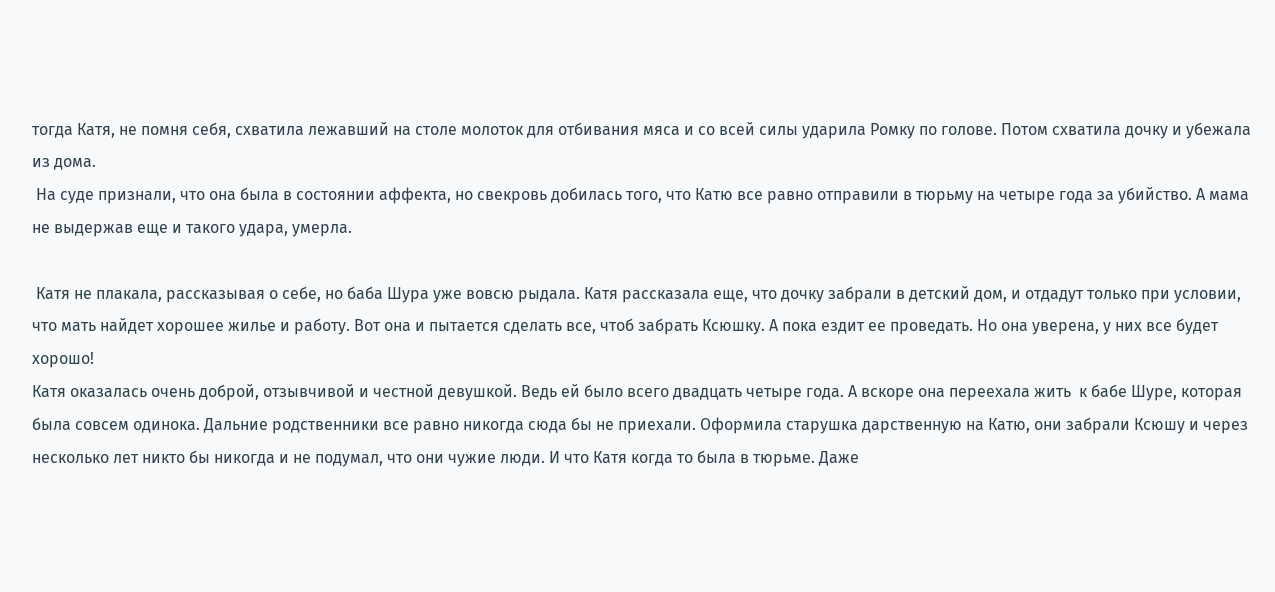тогда Катя, не помня себя, схватила лежавший на столе молоток для отбивания мяса и со всей силы ударила Ромку по голове. Потом схватила дочку и убежала из дома.
 На суде признали, что она была в состоянии аффекта, но свекровь добилась того, что Катю все равно отправили в тюрьму на четыре года за убийство. А мама не выдержав еще и такого удара, умерла.

 Катя не плакала, рассказывая о себе, но баба Шура уже вовсю рыдала. Катя рассказала еще, что дочку забрали в детский дом, и отдадут только при условии, что мать найдет хорошее жилье и работу. Вот она и пытается сделать все, чтоб забрать Ксюшку. А пока ездит ее проведать. Но она уверена, у них все будет хорошо!
Катя оказалась очень доброй, отзывчивой и честной девушкой. Ведь ей было всего двадцать четыре года. А вскоре она переехала жить  к бабе Шуре, которая была совсем одинока. Дальние родственники все равно никогда сюда бы не приехали. Оформила старушка дарственную на Катю, они забрали Ксюшу и через несколько лет никто бы никогда и не подумал, что они чужие люди. И что Катя когда то была в тюрьме. Даже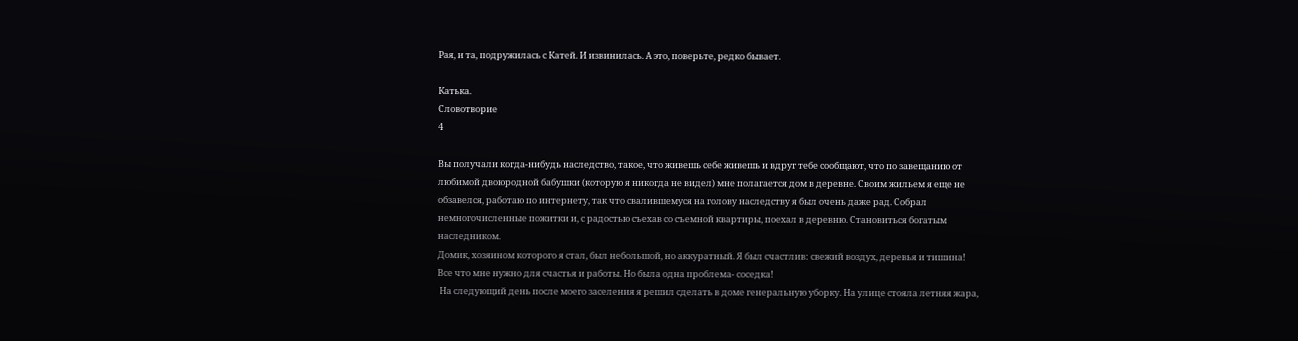Рая, и та, подружилась с Катей. И извинилась. А это, поверьте, редко бывает.

Катька.
Словотворие
4

Вы получали когда-нибудь наследство, такое, что живешь себе живешь и вдруг тебе сообщают, что по завещанию от любимой двоюродной бабушки (которую я никогда не видел) мне полагается дом в деревне. Своим жильем я еще не обзавелся, работаю по интернету, так что свалившемуся на голову наследству я был очень даже рад. Собрал немногочисленные пожитки и, с радостью съехав со съемной квартиры, поехал в деревню. Становиться богатым наследником.
Домик, хозяином которого я стал, был небольшой, но аккуратный. Я был счастлив: свежий воздух, деревья и тишина! Все что мне нужно для счастья и работы. Но была одна проблема- соседка!
 На следующий день после моего заселения я решил сделать в доме генеральную уборку. На улице стояла летняя жара,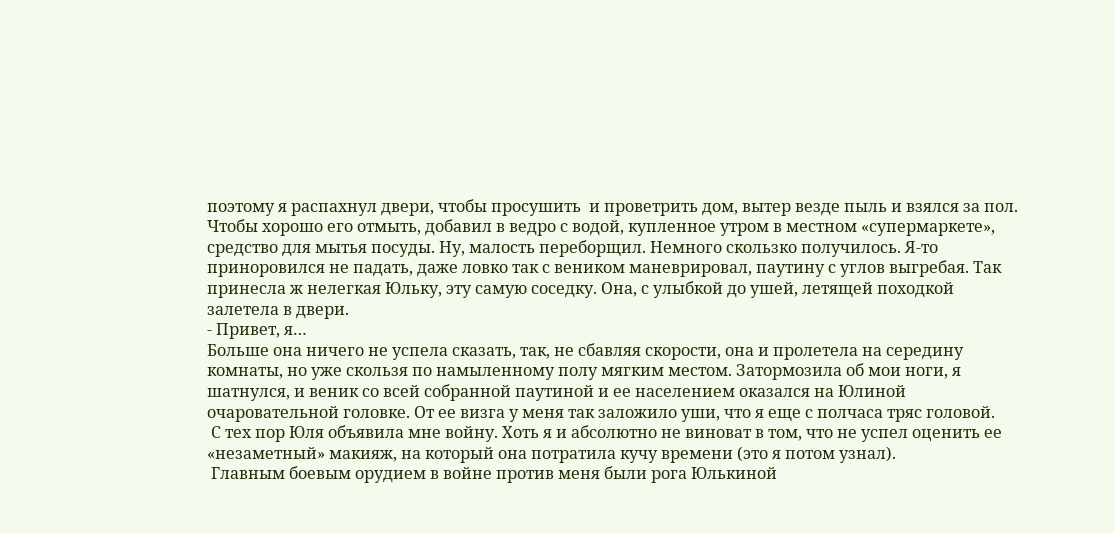поэтому я распахнул двери, чтобы просушить  и проветрить дом, вытер везде пыль и взялся за пол. Чтобы хорошо его отмыть, добавил в ведро с водой, купленное утром в местном «супермаркете», средство для мытья посуды. Ну, малость переборщил. Немного скользко получилось. Я-то приноровился не падать, даже ловко так с веником маневрировал, паутину с углов выгребая. Так принесла ж нелегкая Юльку, эту самую соседку. Она, с улыбкой до ушей, летящей походкой залетела в двери.
- Привет, я…
Больше она ничего не успела сказать, так, не сбавляя скорости, она и пролетела на середину комнаты, но уже скользя по намыленному полу мягким местом. Затормозила об мои ноги, я шатнулся, и веник со всей собранной паутиной и ее населением оказался на Юлиной очаровательной головке. От ее визга у меня так заложило уши, что я еще с полчаса тряс головой.
 С тех пор Юля объявила мне войну. Хоть я и абсолютно не виноват в том, что не успел оценить ее «незаметный» макияж, на который она потратила кучу времени (это я потом узнал).
 Главным боевым орудием в войне против меня были рога Юлькиной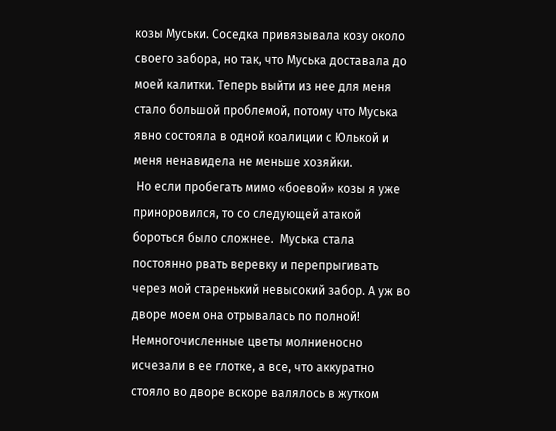козы Муськи. Соседка привязывала козу около своего забора, но так, что Муська доставала до моей калитки. Теперь выйти из нее для меня стало большой проблемой, потому что Муська явно состояла в одной коалиции с Юлькой и меня ненавидела не меньше хозяйки.
 Но если пробегать мимо «боевой» козы я уже приноровился, то со следующей атакой бороться было сложнее.  Муська стала постоянно рвать веревку и перепрыгивать через мой старенький невысокий забор. А уж во дворе моем она отрывалась по полной! Немногочисленные цветы молниеносно исчезали в ее глотке, а все, что аккуратно стояло во дворе вскоре валялось в жутком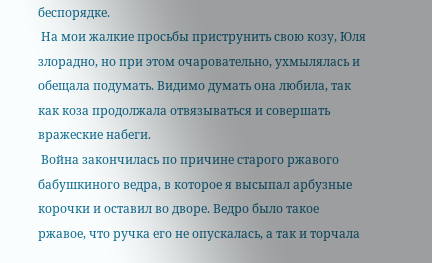беспорядке.
 На мои жалкие просьбы приструнить свою козу, Юля злорадно, но при этом очаровательно, ухмылялась и обещала подумать. Видимо думать она любила, так как коза продолжала отвязываться и совершать вражеские набеги.
 Война закончилась по причине старого ржавого бабушкиного ведра, в которое я высыпал арбузные корочки и оставил во дворе. Ведро было такое ржавое, что ручка его не опускалась, а так и торчала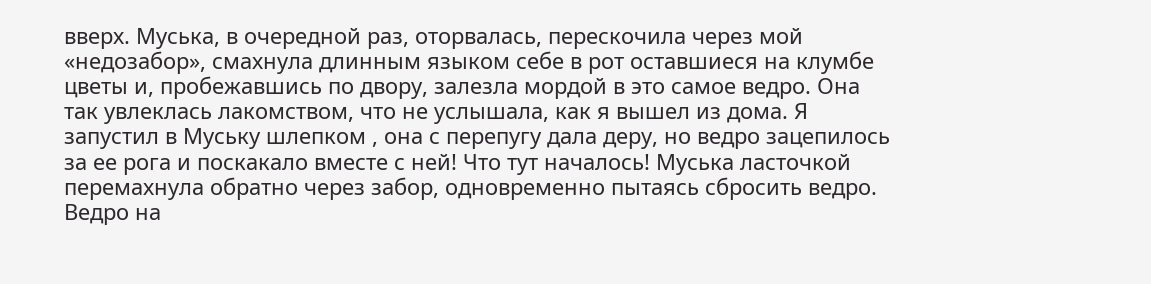вверх. Муська, в очередной раз, оторвалась, перескочила через мой «недозабор», смахнула длинным языком себе в рот оставшиеся на клумбе цветы и, пробежавшись по двору, залезла мордой в это самое ведро. Она так увлеклась лакомством, что не услышала, как я вышел из дома. Я запустил в Муську шлепком , она с перепугу дала деру, но ведро зацепилось за ее рога и поскакало вместе с ней! Что тут началось! Муська ласточкой перемахнула обратно через забор, одновременно пытаясь сбросить ведро. Ведро на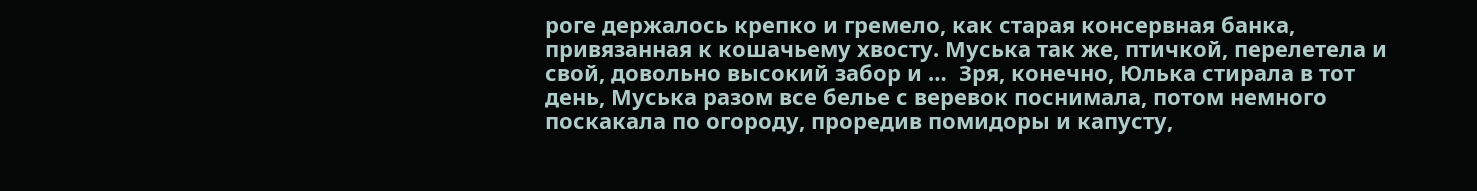роге держалось крепко и гремело, как старая консервная банка, привязанная к кошачьему хвосту. Муська так же, птичкой, перелетела и свой, довольно высокий забор и …  Зря, конечно, Юлька стирала в тот день, Муська разом все белье с веревок поснимала, потом немного поскакала по огороду, проредив помидоры и капусту,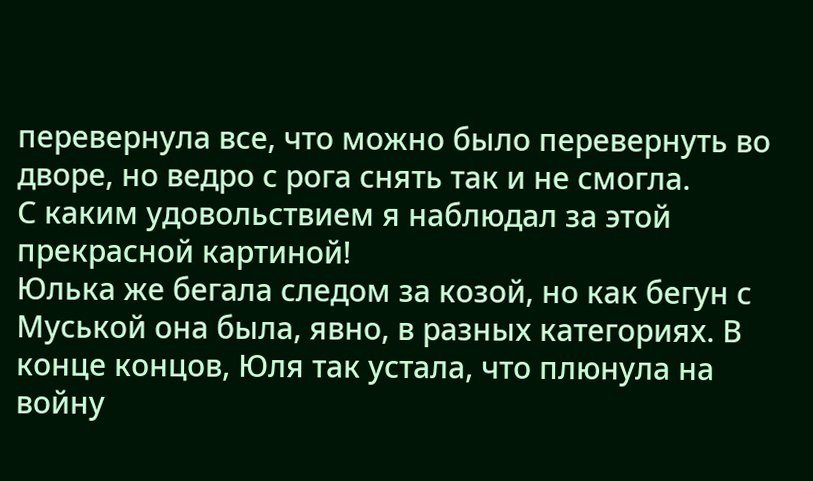перевернула все, что можно было перевернуть во дворе, но ведро с рога снять так и не смогла.
С каким удовольствием я наблюдал за этой прекрасной картиной!
Юлька же бегала следом за козой, но как бегун с Муськой она была, явно, в разных категориях. В конце концов, Юля так устала, что плюнула на войну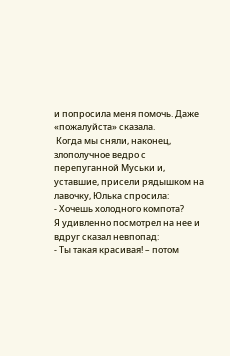и попросила меня помочь. Даже «пожалуйста» сказала.
 Когда мы сняли, наконец, злополучное ведро с перепуганной Муськи и, уставшие, присели рядышком на лавочку, Юлька спросила:
- Хочешь холодного компота?
Я удивленно посмотрел на нее и вдруг сказал невпопад:
- Ты такая красивая! – потом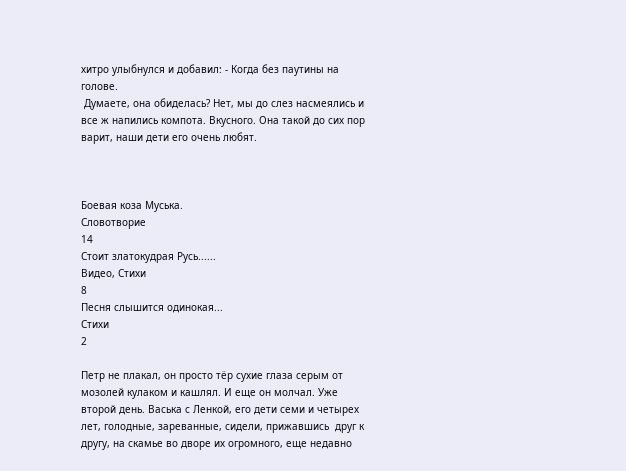хитро улыбнулся и добавил: - Когда без паутины на голове.
 Думаете, она обиделась? Нет, мы до слез насмеялись и все ж напились компота. Вкусного. Она такой до сих пор варит, наши дети его очень любят.



Боевая коза Муська.
Словотворие
14
Стоит златокудрая Русь......
Видео, Стихи
8
Песня слышится одинокая...
Стихи
2

Петр не плакал, он просто тёр сухие глаза серым от мозолей кулаком и кашлял. И еще он молчал. Уже второй день. Васька с Ленкой, его дети семи и четырех лет, голодные, зареванные, сидели, прижавшись  друг к другу, на скамье во дворе их огромного, еще недавно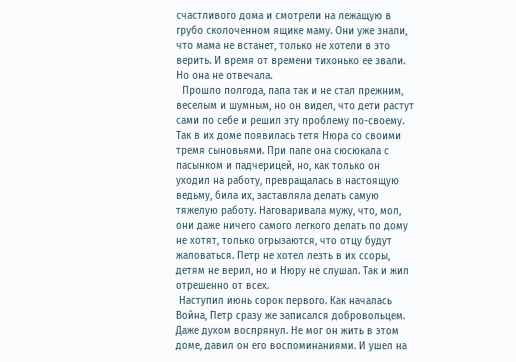счастливого дома и смотрели на лежащую в грубо сколоченном ящике маму. Они уже знали, что мама не встанет, только не хотели в это верить. И время от времени тихонько ее звали. Но она не отвечала.
  Прошло полгода, папа так и не стал прежним, веселым и шумным, но он видел, что дети растут сами по себе и решил эту проблему по-своему. Так в их доме появилась тетя Нюра со своими тремя сыновьями. При папе она сюсюкала с пасынком и падчерицей, но, как только он уходил на работу, превращалась в настоящую ведьму, била их, заставляла делать самую тяжелую работу. Наговаривала мужу, что, мол, они даже ничего самого легкого делать по дому не хотят, только огрызаются, что отцу будут жаловаться. Петр не хотел лезть в их ссоры, детям не верил, но и Нюру не слушал. Так и жил отрешенно от всех.
 Наступил июнь сорок первого. Как началась Война, Петр сразу же записался добровольцем. Даже духом воспрянул. Не мог он жить в этом доме, давил он его воспоминаниями. И ушел на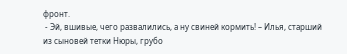фронт.
 - Эй, вшивые, чего развалились, а ну свиней кормить! – Илья, старший из сыновей тетки Нюры, грубо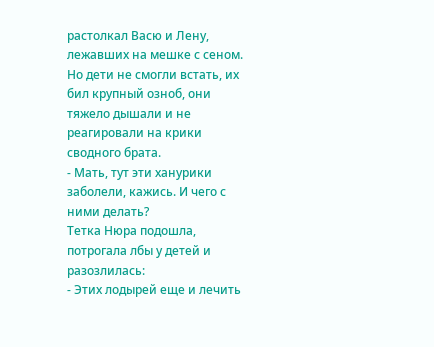растолкал Васю и Лену, лежавших на мешке с сеном. Но дети не смогли встать, их бил крупный озноб, они тяжело дышали и не реагировали на крики сводного брата.
- Мать, тут эти ханурики заболели, кажись. И чего с ними делать?
Тетка Нюра подошла, потрогала лбы у детей и разозлилась:
- Этих лодырей еще и лечить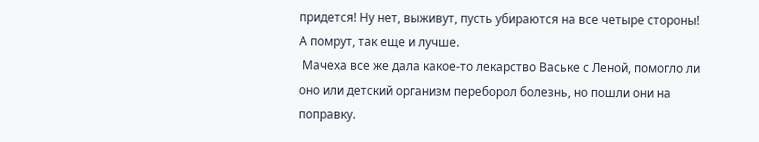придется! Ну нет, выживут, пусть убираются на все четыре стороны! А помрут, так еще и лучше.
 Мачеха все же дала какое-то лекарство Ваське с Леной, помогло ли оно или детский организм переборол болезнь, но пошли они на поправку.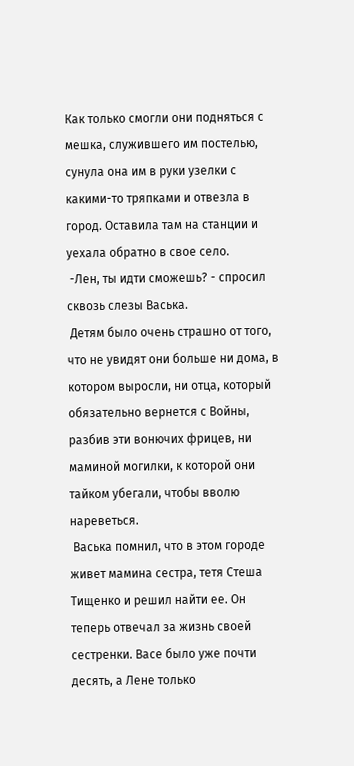Как только смогли они подняться с мешка, служившего им постелью, сунула она им в руки узелки с какими-то тряпками и отвезла в город. Оставила там на станции и уехала обратно в свое село.
 -Лен, ты идти сможешь? - спросил сквозь слезы Васька.
 Детям было очень страшно от того, что не увидят они больше ни дома, в котором выросли, ни отца, который обязательно вернется с Войны, разбив эти вонючих фрицев, ни маминой могилки, к которой они тайком убегали, чтобы вволю нареветься.
 Васька помнил, что в этом городе живет мамина сестра, тетя Стеша Тищенко и решил найти ее. Он теперь отвечал за жизнь своей сестренки. Васе было уже почти десять, а Лене только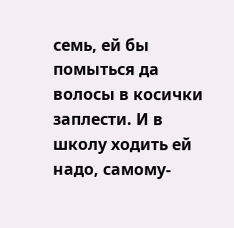семь, ей бы помыться да волосы в косички заплести. И в школу ходить ей надо, самому-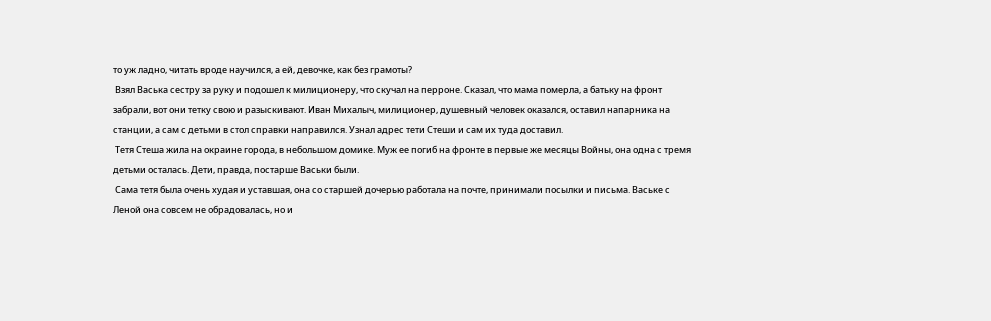то уж ладно, читать вроде научился, а ей, девочке, как без грамоты?
 Взял Васька сестру за руку и подошел к милиционеру, что скучал на перроне. Сказал, что мама померла, а батьку на фронт забрали, вот они тетку свою и разыскивают. Иван Михалыч, милиционер, душевный человек оказался, оставил напарника на станции, а сам с детьми в стол справки направился. Узнал адрес тети Стеши и сам их туда доставил.
 Тетя Стеша жила на окраине города, в небольшом домике. Муж ее погиб на фронте в первые же месяцы Войны, она одна с тремя детьми осталась. Дети, правда, постарше Васьки были.
 Сама тетя была очень худая и уставшая, она со старшей дочерью работала на почте, принимали посылки и письма. Ваське с Леной она совсем не обрадовалась, но и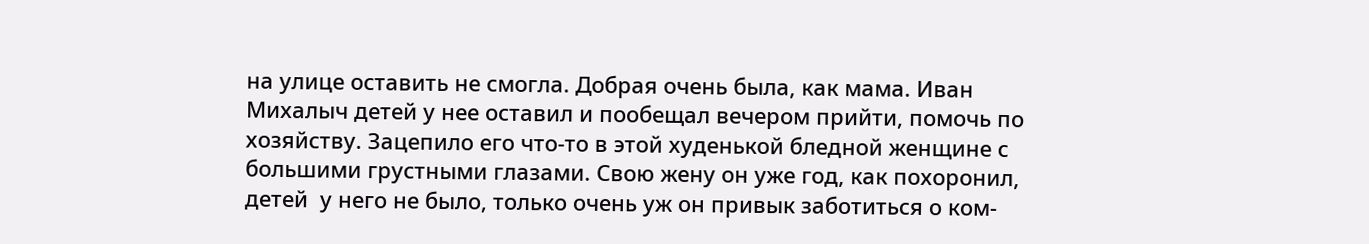на улице оставить не смогла. Добрая очень была, как мама. Иван Михалыч детей у нее оставил и пообещал вечером прийти, помочь по хозяйству. Зацепило его что-то в этой худенькой бледной женщине с большими грустными глазами. Свою жену он уже год, как похоронил, детей  у него не было, только очень уж он привык заботиться о ком-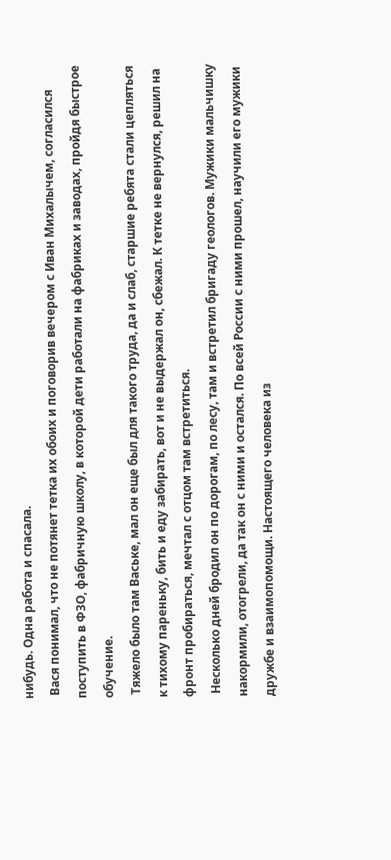нибудь. Одна работа и спасала.
 Вася понимал, что не потянет тетка их обоих и поговорив вечером с Иван Михалычем, согласился  поступить в ФЗО, фабричную школу, в которой дети работали на фабриках и заводах, пройдя быстрое обучение.
 Тяжело было там Ваське, мал он еще был для такого труда, да и слаб, старшие ребята стали цепляться к тихому пареньку, бить и еду забирать, вот и не выдержал он, сбежал. К тетке не вернулся, решил на фронт пробираться, мечтал с отцом там встретиться.
 Несколько дней бродил он по дорогам, по лесу, там и встретил бригаду геологов. Мужики мальчишку накормили, отогрели, да так он с ними и остался. По всей России с ними прошел, научили его мужики дружбе и взаимопомощи. Настоящего человека из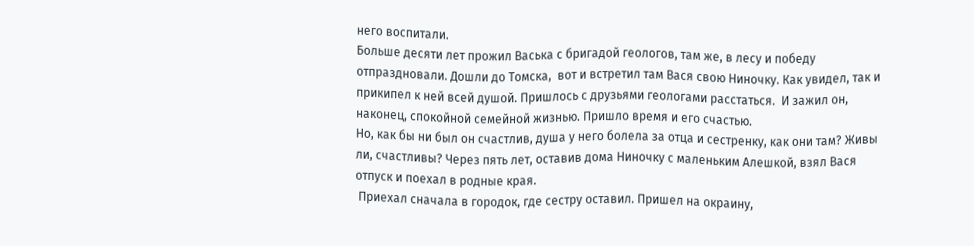него воспитали.
Больше десяти лет прожил Васька с бригадой геологов, там же, в лесу и победу отпраздновали. Дошли до Томска,  вот и встретил там Вася свою Ниночку. Как увидел, так и прикипел к ней всей душой. Пришлось с друзьями геологами расстаться.  И зажил он, наконец, спокойной семейной жизнью. Пришло время и его счастью.
Но, как бы ни был он счастлив, душа у него болела за отца и сестренку, как они там? Живы ли, счастливы? Через пять лет, оставив дома Ниночку с маленьким Алешкой, взял Вася отпуск и поехал в родные края.
 Приехал сначала в городок, где сестру оставил. Пришел на окраину,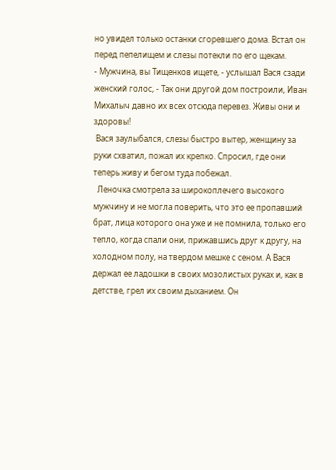но увидел только останки сгоревшего дома. Встал он перед пепелищем и слезы потекли по его щекам.
- Мужчина, вы Тищенков ищете, - услышал Вася сзади женский голос, - Так они другой дом построили, Иван Михалыч давно их всех отсюда перевез. Живы они и здоровы!
 Вася заулыбался, слезы быстро вытер, женщину за руки схватил, пожал их крепко. Спросил, где они теперь живу и бегом туда побежал.
  Леночка смотрела за широкоплечего высокого мужчину и не могла поверить, что это ее пропавший брат, лица которого она уже и не помнила, только его тепло, когда спали они, прижавшись друг к другу, на холодном полу, на твердом мешке с сеном. А Вася держал ее ладошки в своих мозолистых руках и, как в детстве, грел их своим дыханием. Он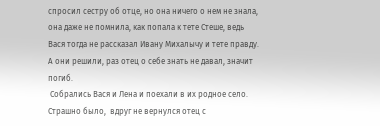спросил сестру об отце, но она ничего о нем не знала, она даже не помнила, как попала к тете Стеше, ведь Вася тогда не рассказал Ивану Михалычу и тете правду. А они решили, раз отец о себе знать не давал, значит погиб.
 Собрались Вася и Лена и поехали в их родное село. Страшно было,  вдруг не вернулся отец с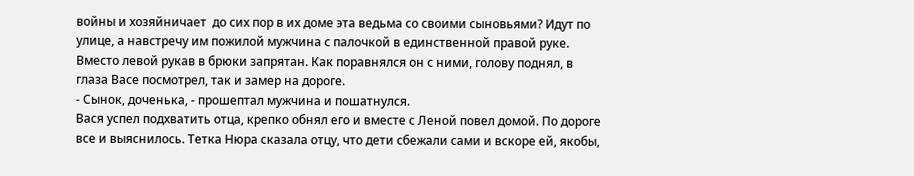войны и хозяйничает  до сих пор в их доме эта ведьма со своими сыновьями? Идут по улице, а навстречу им пожилой мужчина с палочкой в единственной правой руке. Вместо левой рукав в брюки запрятан. Как поравнялся он с ними, голову поднял, в глаза Васе посмотрел, так и замер на дороге.
- Сынок, доченька, - прошептал мужчина и пошатнулся.
Вася успел подхватить отца, крепко обнял его и вместе с Леной повел домой. По дороге все и выяснилось. Тетка Нюра сказала отцу, что дети сбежали сами и вскоре ей, якобы,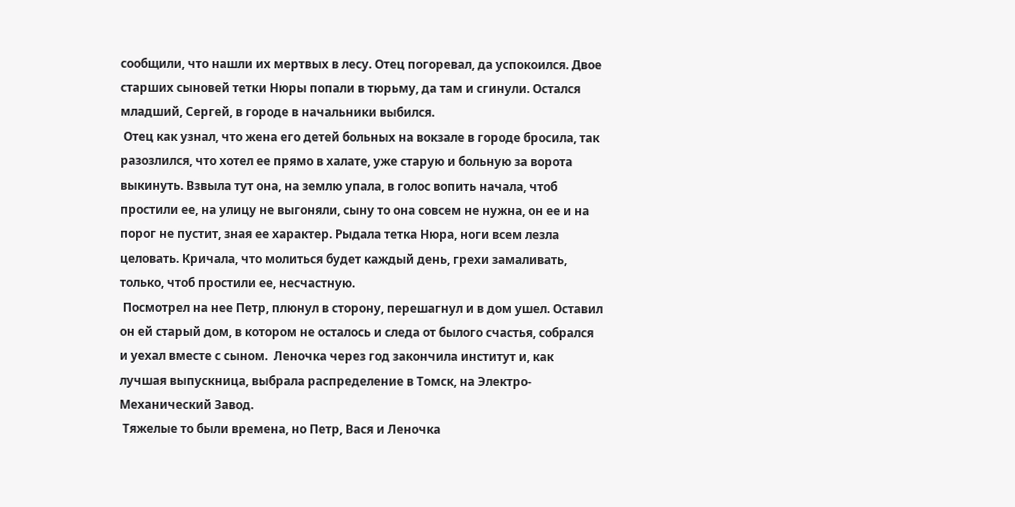сообщили, что нашли их мертвых в лесу. Отец погоревал, да успокоился. Двое старших сыновей тетки Нюры попали в тюрьму, да там и сгинули. Остался младший, Сергей, в городе в начальники выбился.
 Отец как узнал, что жена его детей больных на вокзале в городе бросила, так разозлился, что хотел ее прямо в халате, уже старую и больную за ворота выкинуть. Взвыла тут она, на землю упала, в голос вопить начала, чтоб простили ее, на улицу не выгоняли, сыну то она совсем не нужна, он ее и на порог не пустит, зная ее характер. Рыдала тетка Нюра, ноги всем лезла целовать. Кричала, что молиться будет каждый день, грехи замаливать, только, чтоб простили ее, несчастную.
 Посмотрел на нее Петр, плюнул в сторону, перешагнул и в дом ушел. Оставил он ей старый дом, в котором не осталось и следа от былого счастья, собрался и уехал вместе с сыном.  Леночка через год закончила институт и, как лучшая выпускница, выбрала распределение в Томск, на Электро-Механический Завод.
 Тяжелые то были времена, но Петр, Вася и Леночка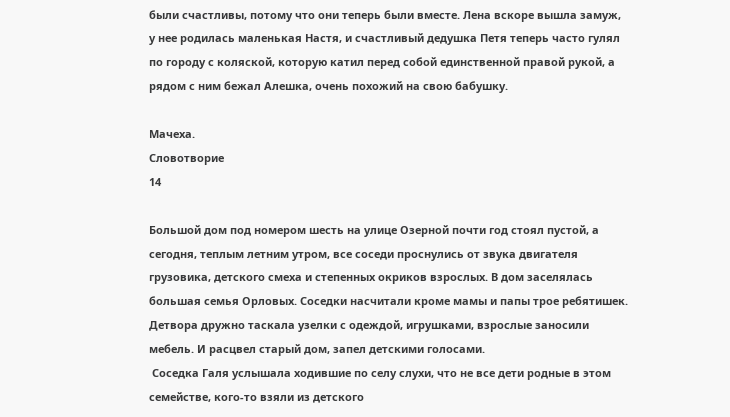были счастливы, потому что они теперь были вместе. Лена вскоре вышла замуж,  у нее родилась маленькая Настя, и счастливый дедушка Петя теперь часто гулял по городу с коляской, которую катил перед собой единственной правой рукой, а рядом с ним бежал Алешка, очень похожий на свою бабушку.

Мачеха.
Словотворие
14

Большой дом под номером шесть на улице Озерной почти год стоял пустой, а сегодня, теплым летним утром, все соседи проснулись от звука двигателя грузовика, детского смеха и степенных окриков взрослых. В дом заселялась большая семья Орловых. Соседки насчитали кроме мамы и папы трое ребятишек. Детвора дружно таскала узелки с одеждой, игрушками, взрослые заносили мебель. И расцвел старый дом, запел детскими голосами.
 Соседка Галя услышала ходившие по селу слухи, что не все дети родные в этом семействе, кого-то взяли из детского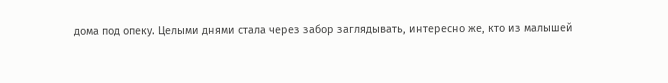дома под опеку. Целыми днями стала через забор заглядывать, интересно же, кто из малышей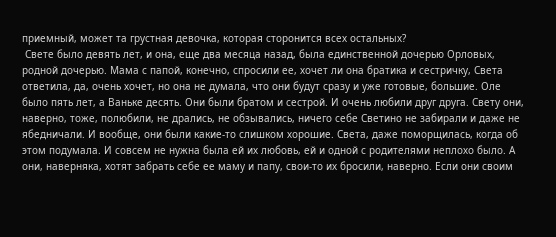приемный, может та грустная девочка, которая сторонится всех остальных?
 Свете было девять лет, и она, еще два месяца назад, была единственной дочерью Орловых, родной дочерью. Мама с папой, конечно, спросили ее, хочет ли она братика и сестричку, Света ответила, да, очень хочет, но она не думала, что они будут сразу и уже готовые, большие. Оле было пять лет, а Ваньке десять. Они были братом и сестрой. И очень любили друг друга. Свету они, наверно, тоже, полюбили, не дрались, не обзывались, ничего себе Светино не забирали и даже не ябедничали. И вообще, они были какие-то слишком хорошие. Света, даже поморщилась, когда об этом подумала. И совсем не нужна была ей их любовь, ей и одной с родителями неплохо было. А они, наверняка, хотят забрать себе ее маму и папу, свои-то их бросили, наверно. Если они своим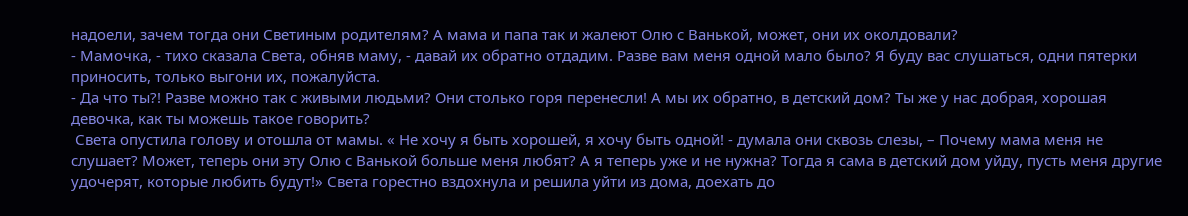надоели, зачем тогда они Светиным родителям? А мама и папа так и жалеют Олю с Ванькой, может, они их околдовали?
- Мамочка, - тихо сказала Света, обняв маму, - давай их обратно отдадим. Разве вам меня одной мало было? Я буду вас слушаться, одни пятерки приносить, только выгони их, пожалуйста.
- Да что ты?! Разве можно так с живыми людьми? Они столько горя перенесли! А мы их обратно, в детский дом? Ты же у нас добрая, хорошая девочка, как ты можешь такое говорить?
 Света опустила голову и отошла от мамы. « Не хочу я быть хорошей, я хочу быть одной! - думала они сквозь слезы, – Почему мама меня не слушает? Может, теперь они эту Олю с Ванькой больше меня любят? А я теперь уже и не нужна? Тогда я сама в детский дом уйду, пусть меня другие удочерят, которые любить будут!» Света горестно вздохнула и решила уйти из дома, доехать до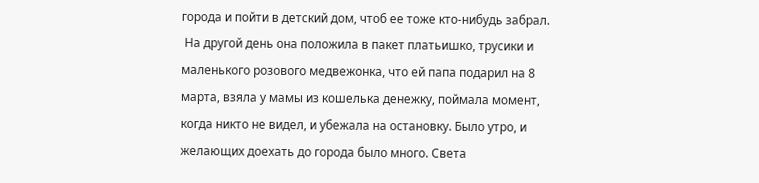города и пойти в детский дом, чтоб ее тоже кто-нибудь забрал.
 На другой день она положила в пакет платьишко, трусики и маленького розового медвежонка, что ей папа подарил на 8 марта, взяла у мамы из кошелька денежку, поймала момент, когда никто не видел, и убежала на остановку. Было утро, и желающих доехать до города было много. Света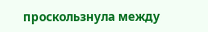проскользнула между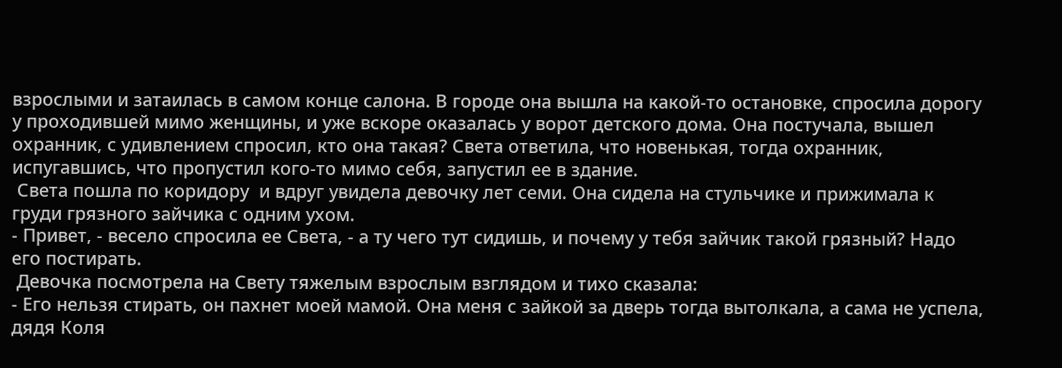взрослыми и затаилась в самом конце салона. В городе она вышла на какой-то остановке, спросила дорогу у проходившей мимо женщины, и уже вскоре оказалась у ворот детского дома. Она постучала, вышел охранник, с удивлением спросил, кто она такая? Света ответила, что новенькая, тогда охранник, испугавшись, что пропустил кого-то мимо себя, запустил ее в здание.
 Света пошла по коридору  и вдруг увидела девочку лет семи. Она сидела на стульчике и прижимала к груди грязного зайчика с одним ухом.
- Привет, - весело спросила ее Света, - а ту чего тут сидишь, и почему у тебя зайчик такой грязный? Надо его постирать.
 Девочка посмотрела на Свету тяжелым взрослым взглядом и тихо сказала:
- Его нельзя стирать, он пахнет моей мамой. Она меня с зайкой за дверь тогда вытолкала, а сама не успела, дядя Коля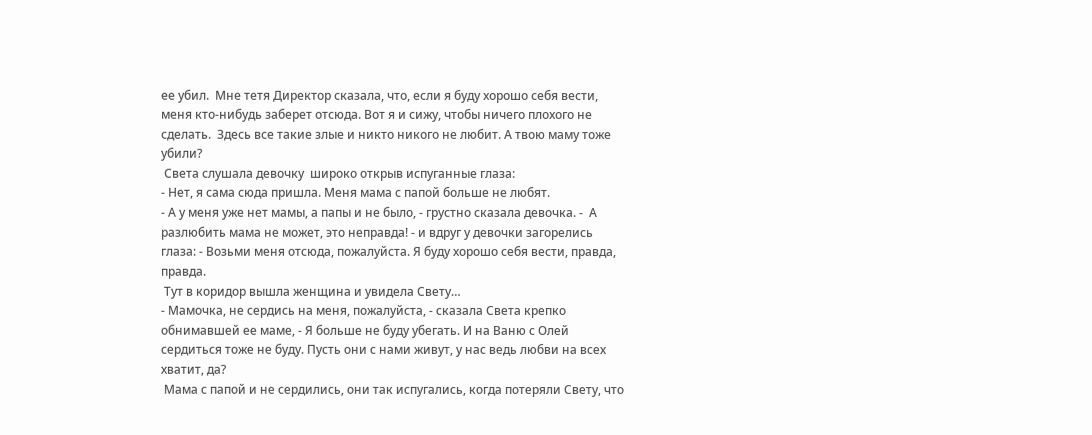ее убил.  Мне тетя Директор сказала, что, если я буду хорошо себя вести, меня кто-нибудь заберет отсюда. Вот я и сижу, чтобы ничего плохого не сделать.  Здесь все такие злые и никто никого не любит. А твою маму тоже убили?
 Света слушала девочку  широко открыв испуганные глаза:
- Нет, я сама сюда пришла. Меня мама с папой больше не любят.
- А у меня уже нет мамы, а папы и не было, - грустно сказала девочка. -  А разлюбить мама не может, это неправда! - и вдруг у девочки загорелись глаза: - Возьми меня отсюда, пожалуйста. Я буду хорошо себя вести, правда, правда.
 Тут в коридор вышла женщина и увидела Свету…
- Мамочка, не сердись на меня, пожалуйста, - сказала Света крепко обнимавшей ее маме, - Я больше не буду убегать. И на Ваню с Олей сердиться тоже не буду. Пусть они с нами живут, у нас ведь любви на всех хватит, да?
 Мама с папой и не сердились, они так испугались, когда потеряли Свету, что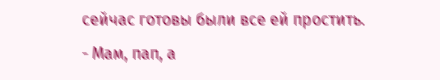сейчас готовы были все ей простить.
- Мам, пап, а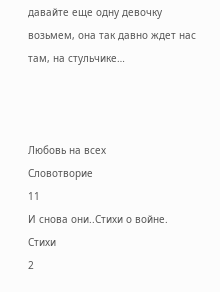давайте еще одну девочку возьмем, она так давно ждет нас там, на стульчике…



Любовь на всех
Словотворие
11
И снова они..Стихи о войне.
Стихи
2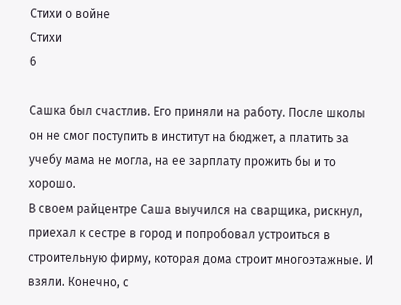Стихи о войне
Стихи
6

Сашка был счастлив. Его приняли на работу. После школы он не смог поступить в институт на бюджет, а платить за учебу мама не могла, на ее зарплату прожить бы и то хорошо.
В своем райцентре Саша выучился на сварщика, рискнул, приехал к сестре в город и попробовал устроиться в строительную фирму, которая дома строит многоэтажные. И взяли. Конечно, с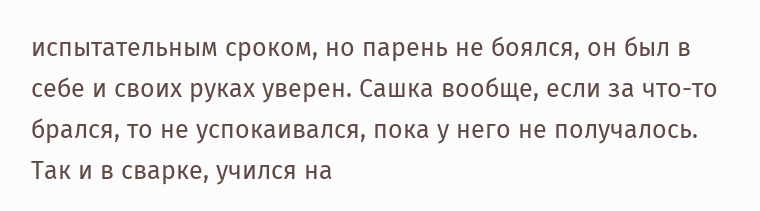испытательным сроком, но парень не боялся, он был в себе и своих руках уверен. Сашка вообще, если за что-то брался, то не успокаивался, пока у него не получалось. Так и в сварке, учился на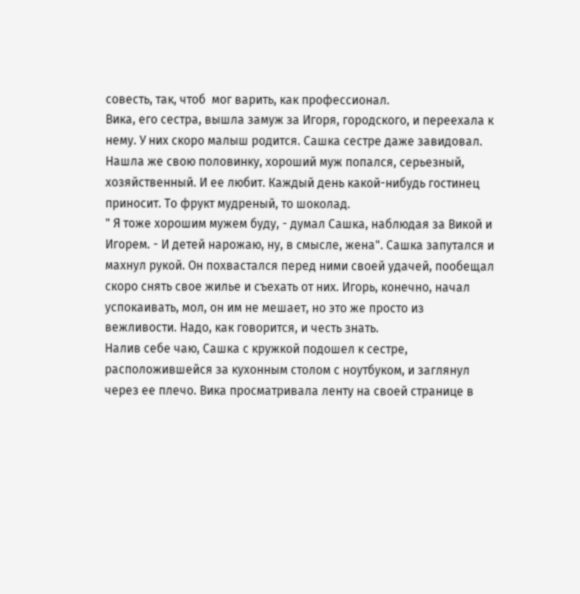совесть, так, чтоб  мог варить, как профессионал.
Вика, его сестра, вышла замуж за Игоря, городского, и переехала к нему. У них скоро малыш родится. Сашка сестре даже завидовал. Нашла же свою половинку, хороший муж попался, серьезный, хозяйственный. И ее любит. Каждый день какой-нибудь гостинец приносит. То фрукт мудреный, то шоколад.
" Я тоже хорошим мужем буду, - думал Сашка, наблюдая за Викой и Игорем. - И детей нарожаю, ну, в смысле, жена". Сашка запутался и махнул рукой. Он похвастался перед ними своей удачей, пообещал скоро снять свое жилье и съехать от них. Игорь, конечно, начал успокаивать, мол, он им не мешает, но это же просто из вежливости. Надо, как говорится, и честь знать.
Налив себе чаю, Сашка с кружкой подошел к сестре, расположившейся за кухонным столом с ноутбуком, и заглянул через ее плечо. Вика просматривала ленту на своей странице в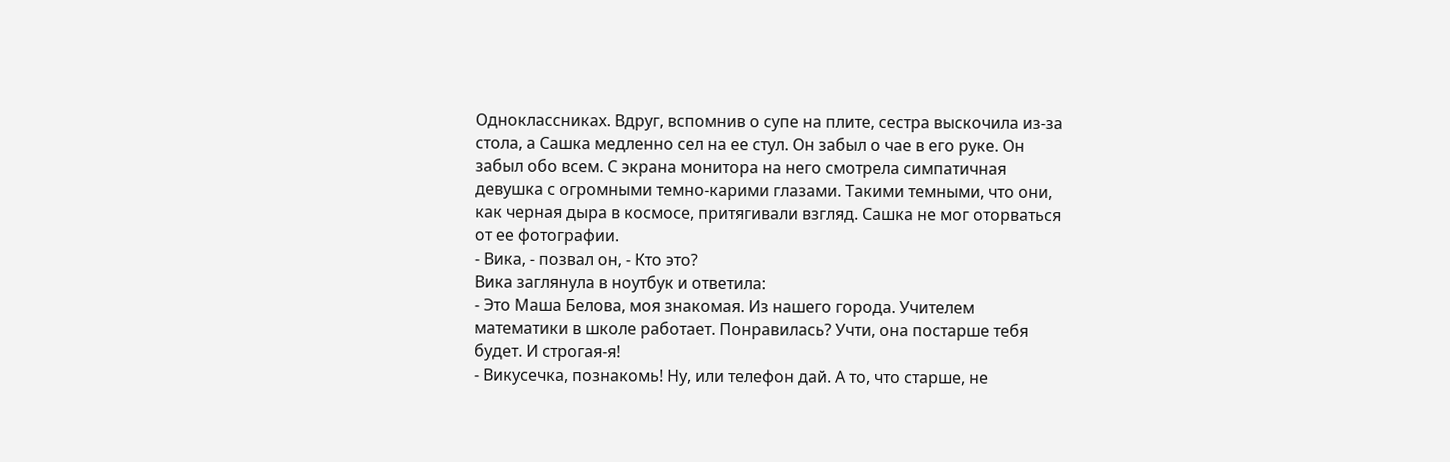Одноклассниках. Вдруг, вспомнив о супе на плите, сестра выскочила из-за стола, а Сашка медленно сел на ее стул. Он забыл о чае в его руке. Он забыл обо всем. С экрана монитора на него смотрела симпатичная  девушка с огромными темно-карими глазами. Такими темными, что они, как черная дыра в космосе, притягивали взгляд. Сашка не мог оторваться от ее фотографии.
- Вика, - позвал он, - Кто это?
Вика заглянула в ноутбук и ответила:
- Это Маша Белова, моя знакомая. Из нашего города. Учителем математики в школе работает. Понравилась? Учти, она постарше тебя будет. И строгая-я!
- Викусечка, познакомь! Ну, или телефон дай. А то, что старше, не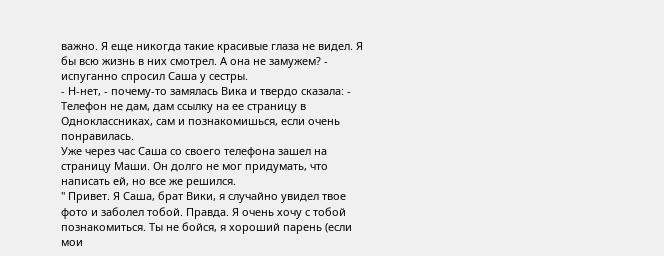важно. Я еще никогда такие красивые глаза не видел. Я бы всю жизнь в них смотрел. А она не замужем? - испуганно спросил Саша у сестры.
- Н-нет, - почему-то замялась Вика и твердо сказала: - Телефон не дам, дам ссылку на ее страницу в Одноклассниках, сам и познакомишься, если очень понравилась.
Уже через час Саша со своего телефона зашел на страницу Маши. Он долго не мог придумать, что написать ей, но все же решился.
" Привет. Я Саша, брат Вики, я случайно увидел твое фото и заболел тобой. Правда. Я очень хочу с тобой познакомиться. Ты не бойся, я хороший парень (если мои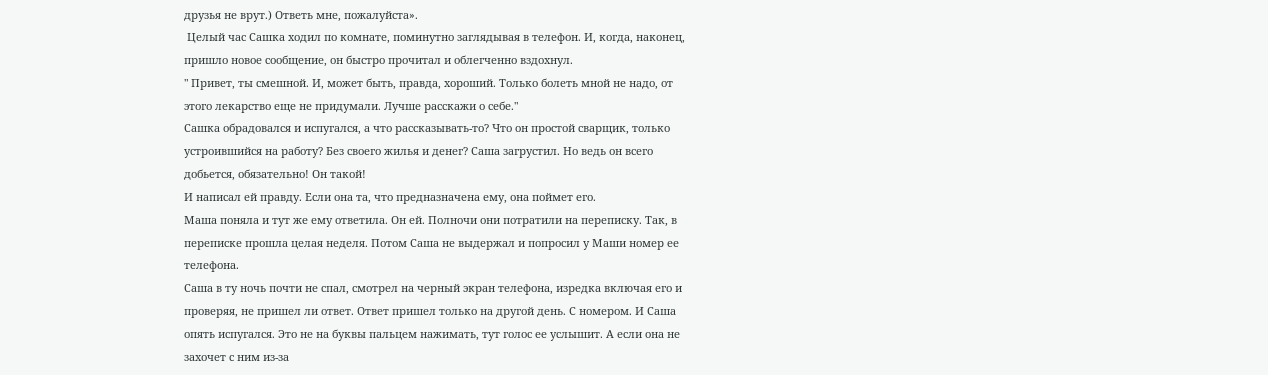друзья не врут.) Ответь мне, пожалуйста».
 Целый час Сашка ходил по комнате, поминутно заглядывая в телефон. И, когда, наконец, пришло новое сообщение, он быстро прочитал и облегченно вздохнул.
" Привет, ты смешной. И, может быть, правда, хороший. Только болеть мной не надо, от этого лекарство еще не придумали. Лучше расскажи о себе."
Сашка обрадовался и испугался, а что рассказывать-то? Что он простой сварщик, только устроившийся на работу? Без своего жилья и денег? Саша загрустил. Но ведь он всего добьется, обязательно! Он такой!
И написал ей правду. Если она та, что предназначена ему, она поймет его.
Маша поняла и тут же ему ответила. Он ей. Полночи они потратили на переписку. Так, в переписке прошла целая неделя. Потом Саша не выдержал и попросил у Маши номер ее телефона.
Саша в ту ночь почти не спал, смотрел на черный экран телефона, изредка включая его и проверяя, не пришел ли ответ. Ответ пришел только на другой день. С номером. И Саша опять испугался. Это не на буквы пальцем нажимать, тут голос ее услышит. А если она не захочет с ним из-за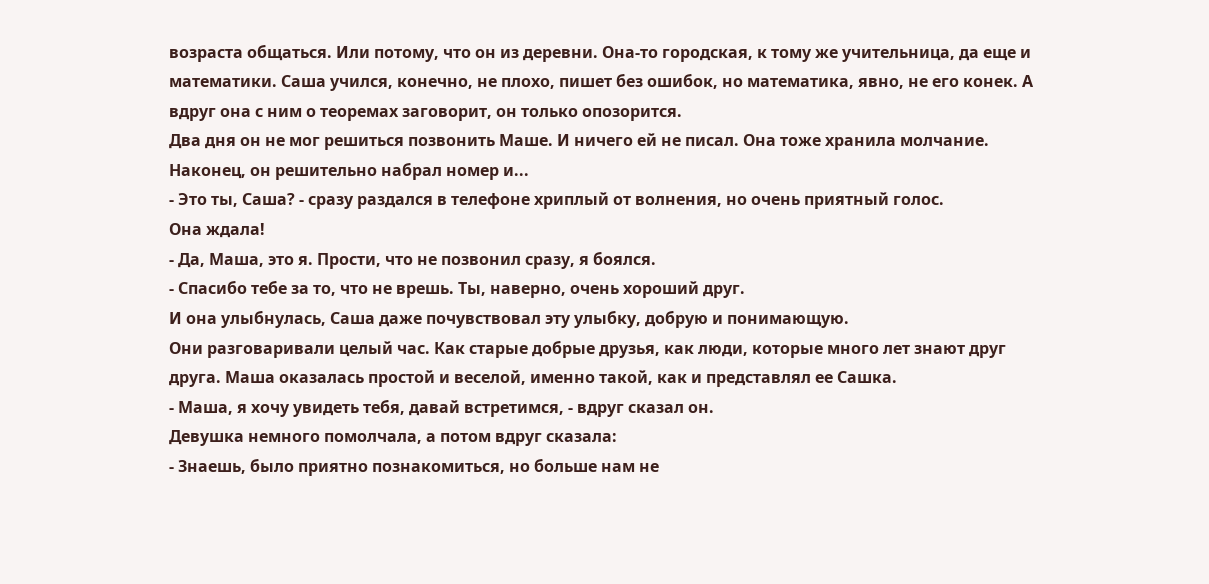возраста общаться. Или потому, что он из деревни. Она-то городская, к тому же учительница, да еще и математики. Саша учился, конечно, не плохо, пишет без ошибок, но математика, явно, не его конек. А вдруг она с ним о теоремах заговорит, он только опозорится.
Два дня он не мог решиться позвонить Маше. И ничего ей не писал. Она тоже хранила молчание. Наконец, он решительно набрал номер и...
- Это ты, Саша? - сразу раздался в телефоне хриплый от волнения, но очень приятный голос.
Она ждала!
- Да, Маша, это я. Прости, что не позвонил сразу, я боялся.
- Спасибо тебе за то, что не врешь. Ты, наверно, очень хороший друг.
И она улыбнулась, Саша даже почувствовал эту улыбку, добрую и понимающую.
Они разговаривали целый час. Как старые добрые друзья, как люди, которые много лет знают друг друга. Маша оказалась простой и веселой, именно такой, как и представлял ее Сашка.
- Маша, я хочу увидеть тебя, давай встретимся, - вдруг сказал он.
Девушка немного помолчала, а потом вдруг сказала:
- Знаешь, было приятно познакомиться, но больше нам не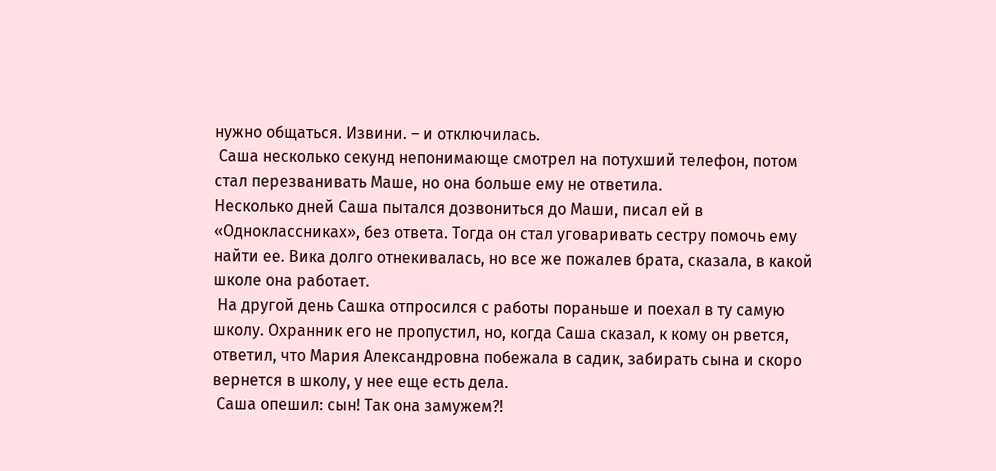нужно общаться. Извини. – и отключилась.
 Саша несколько секунд непонимающе смотрел на потухший телефон, потом стал перезванивать Маше, но она больше ему не ответила.
Несколько дней Саша пытался дозвониться до Маши, писал ей в «Одноклассниках», без ответа. Тогда он стал уговаривать сестру помочь ему найти ее. Вика долго отнекивалась, но все же пожалев брата, сказала, в какой школе она работает.
 На другой день Сашка отпросился с работы пораньше и поехал в ту самую школу. Охранник его не пропустил, но, когда Саша сказал, к кому он рвется, ответил, что Мария Александровна побежала в садик, забирать сына и скоро вернется в школу, у нее еще есть дела.
 Саша опешил: сын! Так она замужем?!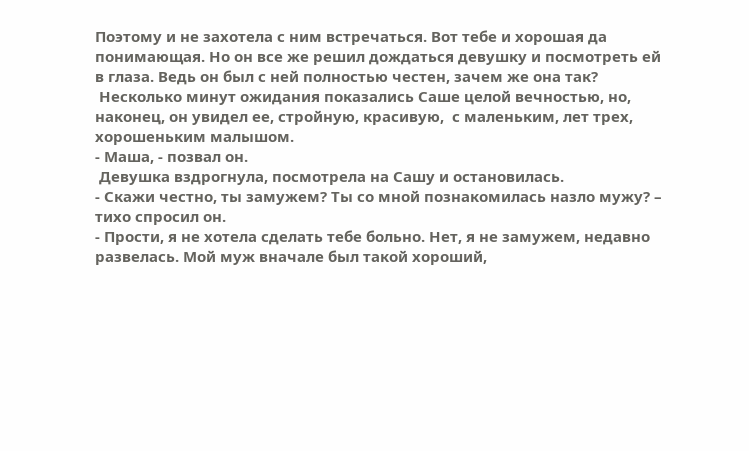Поэтому и не захотела с ним встречаться. Вот тебе и хорошая да понимающая. Но он все же решил дождаться девушку и посмотреть ей в глаза. Ведь он был с ней полностью честен, зачем же она так?
 Несколько минут ожидания показались Саше целой вечностью, но,  наконец, он увидел ее, стройную, красивую,  с маленьким, лет трех, хорошеньким малышом.
- Маша, - позвал он.
 Девушка вздрогнула, посмотрела на Сашу и остановилась.
- Скажи честно, ты замужем? Ты со мной познакомилась назло мужу? – тихо спросил он.
- Прости, я не хотела сделать тебе больно. Нет, я не замужем, недавно развелась. Мой муж вначале был такой хороший,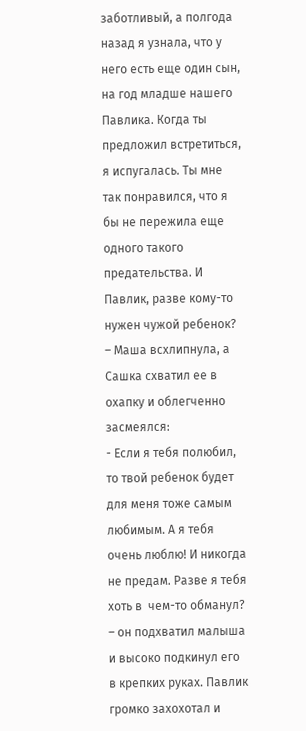заботливый, а полгода назад я узнала, что у него есть еще один сын, на год младше нашего Павлика. Когда ты предложил встретиться, я испугалась. Ты мне так понравился, что я бы не пережила еще одного такого предательства. И Павлик, разве кому-то нужен чужой ребенок? – Маша всхлипнула, а Сашка схватил ее в охапку и облегченно засмеялся:
- Если я тебя полюбил, то твой ребенок будет для меня тоже самым любимым. А я тебя очень люблю! И никогда не предам. Разве я тебя хоть в  чем-то обманул? – он подхватил малыша и высоко подкинул его в крепких руках. Павлик громко захохотал и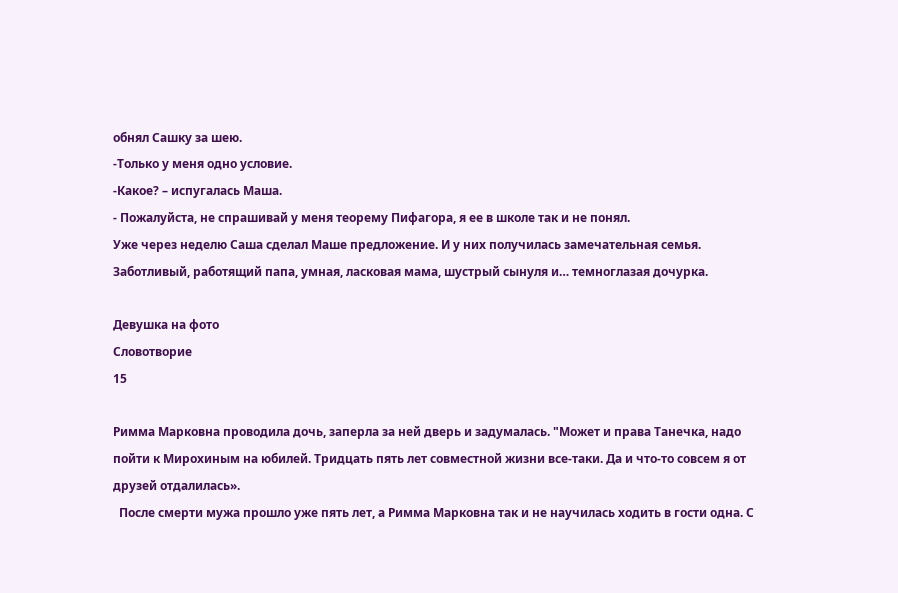обнял Сашку за шею.
-Только у меня одно условие.
-Какое? – испугалась Маша.
- Пожалуйста, не спрашивай у меня теорему Пифагора, я ее в школе так и не понял.
Уже через неделю Саша сделал Маше предложение. И у них получилась замечательная семья. Заботливый, работящий папа, умная, ласковая мама, шустрый сынуля и… темноглазая дочурка.

Девушка на фото
Словотворие
15

Римма Марковна проводила дочь, заперла за ней дверь и задумалась. "Может и права Танечка, надо пойти к Мирохиным на юбилей. Тридцать пять лет совместной жизни все-таки. Да и что-то совсем я от друзей отдалилась».
  После смерти мужа прошло уже пять лет, а Римма Марковна так и не научилась ходить в гости одна. С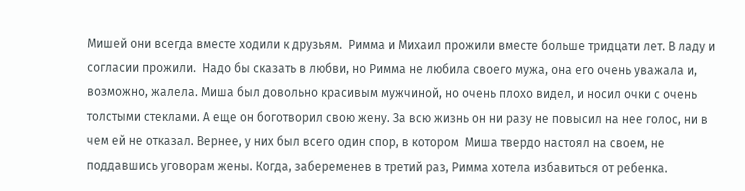Мишей они всегда вместе ходили к друзьям.  Римма и Михаил прожили вместе больше тридцати лет. В ладу и согласии прожили.  Надо бы сказать в любви, но Римма не любила своего мужа, она его очень уважала и, возможно, жалела. Миша был довольно красивым мужчиной, но очень плохо видел, и носил очки с очень толстыми стеклами. А еще он боготворил свою жену. За всю жизнь он ни разу не повысил на нее голос, ни в чем ей не отказал. Вернее, у них был всего один спор, в котором  Миша твердо настоял на своем, не поддавшись уговорам жены. Когда, забеременев в третий раз, Римма хотела избавиться от ребенка.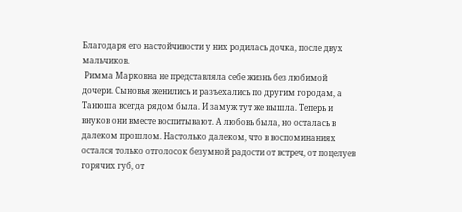Благодаря его настойчивости у них родилась дочка, после двух мальчиков.
 Римма Марковна не представляла себе жизнь без любимой дочери. Сыновья женились и разъехались по другим городам, а Танюша всегда рядом была. И замуж тут же вышла. Теперь и внуков они вместе воспитывают. А любовь была, но осталась в далеком прошлом. Настолько далеком, что в воспоминаниях остался только отголосок безумной радости от встреч, от поцелуев горячих губ, от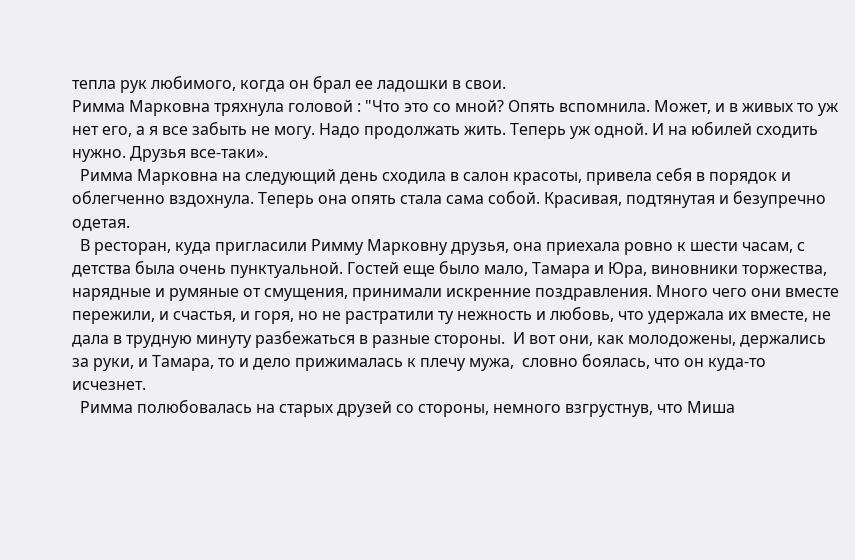тепла рук любимого, когда он брал ее ладошки в свои.
Римма Марковна тряхнула головой : "Что это со мной? Опять вспомнила. Может, и в живых то уж нет его, а я все забыть не могу. Надо продолжать жить. Теперь уж одной. И на юбилей сходить нужно. Друзья все-таки».
  Римма Марковна на следующий день сходила в салон красоты, привела себя в порядок и облегченно вздохнула. Теперь она опять стала сама собой. Красивая, подтянутая и безупречно одетая.
  В ресторан, куда пригласили Римму Марковну друзья, она приехала ровно к шести часам, с детства была очень пунктуальной. Гостей еще было мало, Тамара и Юра, виновники торжества, нарядные и румяные от смущения, принимали искренние поздравления. Много чего они вместе пережили, и счастья, и горя, но не растратили ту нежность и любовь, что удержала их вместе, не дала в трудную минуту разбежаться в разные стороны.  И вот они, как молодожены, держались за руки, и Тамара, то и дело прижималась к плечу мужа,  словно боялась, что он куда-то исчезнет.
  Римма полюбовалась на старых друзей со стороны, немного взгрустнув, что Миша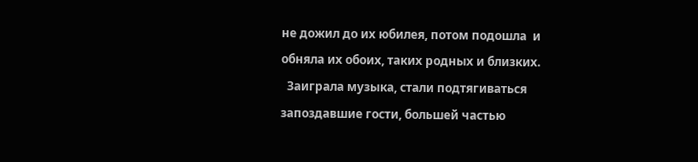не дожил до их юбилея, потом подошла  и обняла их обоих, таких родных и близких.
  Заиграла музыка, стали подтягиваться запоздавшие гости, большей частью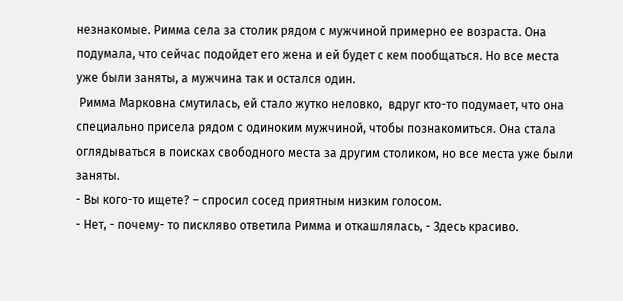незнакомые. Римма села за столик рядом с мужчиной примерно ее возраста. Она подумала, что сейчас подойдет его жена и ей будет с кем пообщаться. Но все места уже были заняты, а мужчина так и остался один.
 Римма Марковна смутилась, ей стало жутко неловко,  вдруг кто-то подумает, что она специально присела рядом с одиноким мужчиной, чтобы познакомиться. Она стала оглядываться в поисках свободного места за другим столиком, но все места уже были заняты.
- Вы кого-то ищете? – спросил сосед приятным низким голосом.
- Нет, - почему- то пискляво ответила Римма и откашлялась, - Здесь красиво.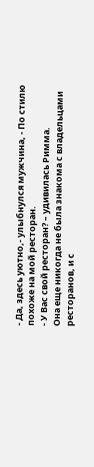- Да, здесь уютно,- улыбнулся мужчина, - По стилю похоже на мой ресторан.
- У Вас свой ресторан? – удивилась Римма.
Она еще никогда не была знакома с владельцами ресторанов, и с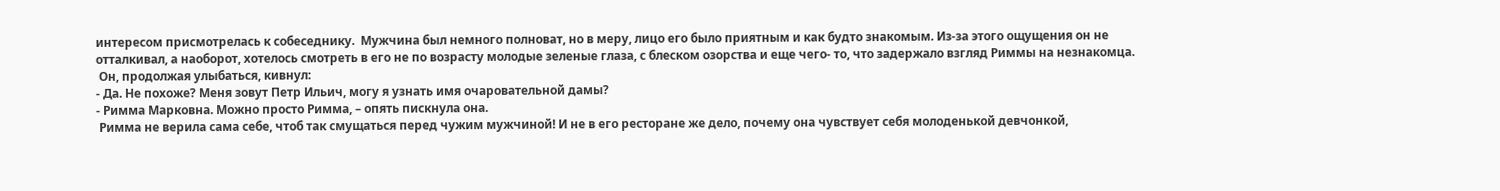интересом присмотрелась к собеседнику.  Мужчина был немного полноват, но в меру, лицо его было приятным и как будто знакомым. Из-за этого ощущения он не отталкивал, а наоборот, хотелось смотреть в его не по возрасту молодые зеленые глаза, с блеском озорства и еще чего- то, что задержало взгляд Риммы на незнакомца.
 Он, продолжая улыбаться, кивнул:
- Да. Не похоже? Меня зовут Петр Ильич, могу я узнать имя очаровательной дамы?
- Римма Марковна. Можно просто Римма, – опять пискнула она.
 Римма не верила сама себе, чтоб так смущаться перед чужим мужчиной! И не в его ресторане же дело, почему она чувствует себя молоденькой девчонкой,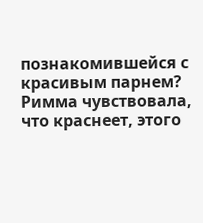познакомившейся с красивым парнем? Римма чувствовала, что краснеет, этого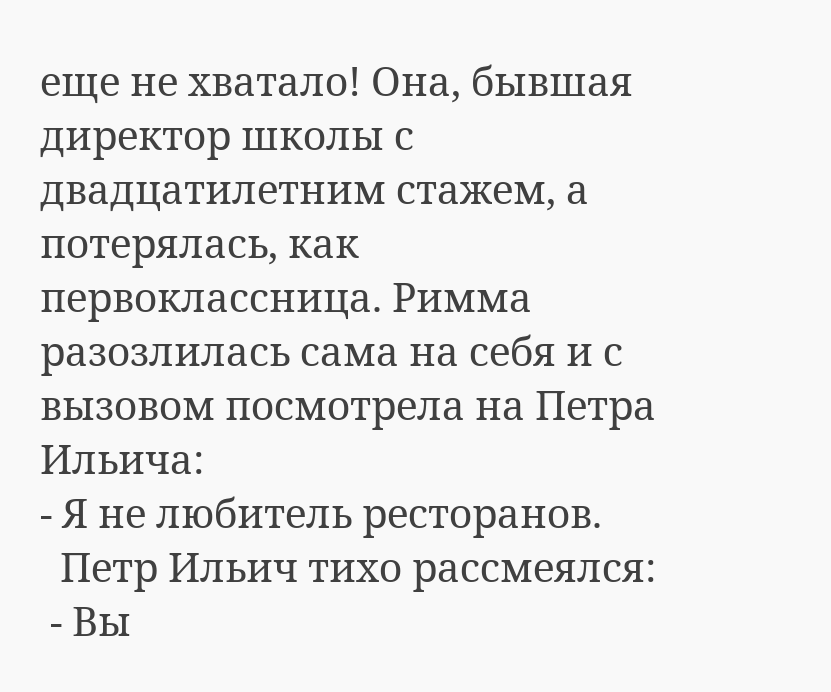еще не хватало! Она, бывшая директор школы с двадцатилетним стажем, а потерялась, как первоклассница. Римма разозлилась сама на себя и с вызовом посмотрела на Петра Ильича:
- Я не любитель ресторанов.
  Петр Ильич тихо рассмеялся:
 - Вы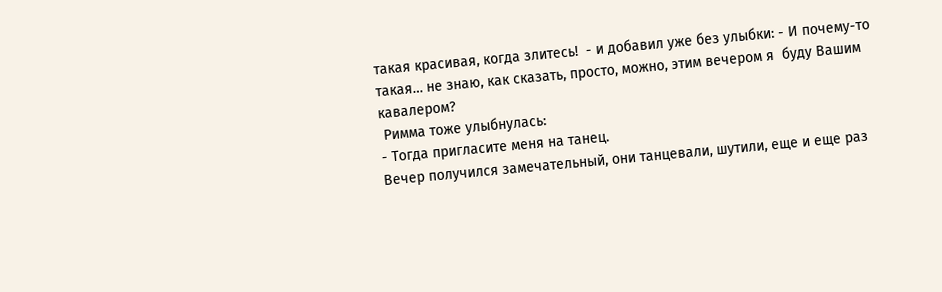такая красивая, когда злитесь!  - и добавил уже без улыбки: - И почему-то такая… не знаю, как сказать, просто, можно, этим вечером я  буду Вашим кавалером?
 Римма тоже улыбнулась:
- Тогда пригласите меня на танец.
Вечер получился замечательный, они танцевали, шутили, еще и еще раз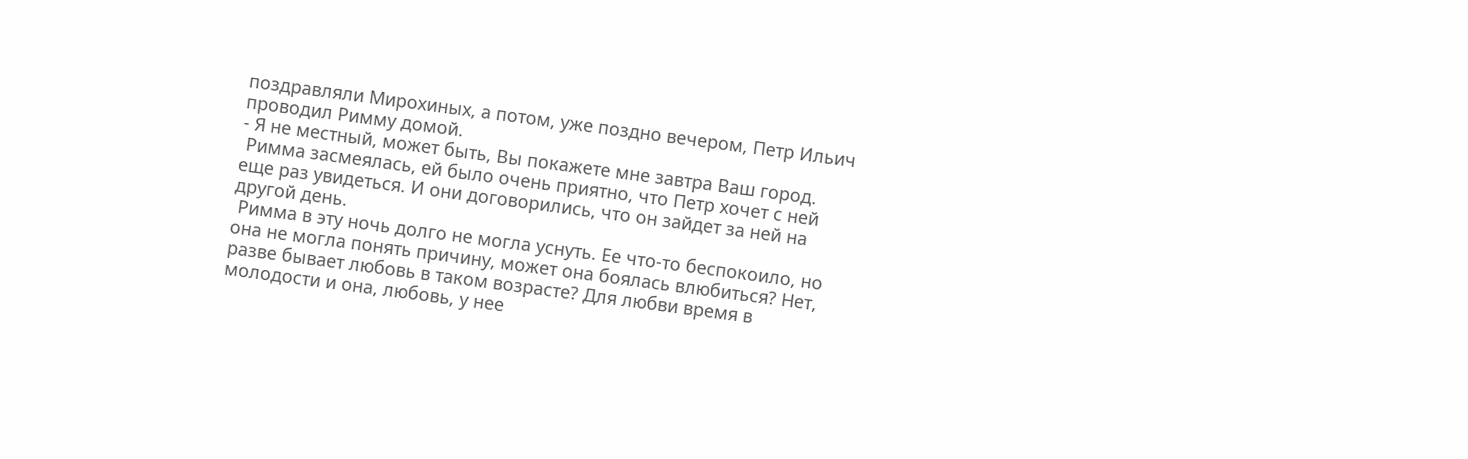поздравляли Мирохиных, а потом, уже поздно вечером, Петр Ильич проводил Римму домой.
- Я не местный, может быть, Вы покажете мне завтра Ваш город.
 Римма засмеялась, ей было очень приятно, что Петр хочет с ней еще раз увидеться. И они договорились, что он зайдет за ней на другой день.
 Римма в эту ночь долго не могла уснуть. Ее что-то беспокоило, но она не могла понять причину, может она боялась влюбиться? Нет, разве бывает любовь в таком возрасте? Для любви время в молодости и она, любовь, у нее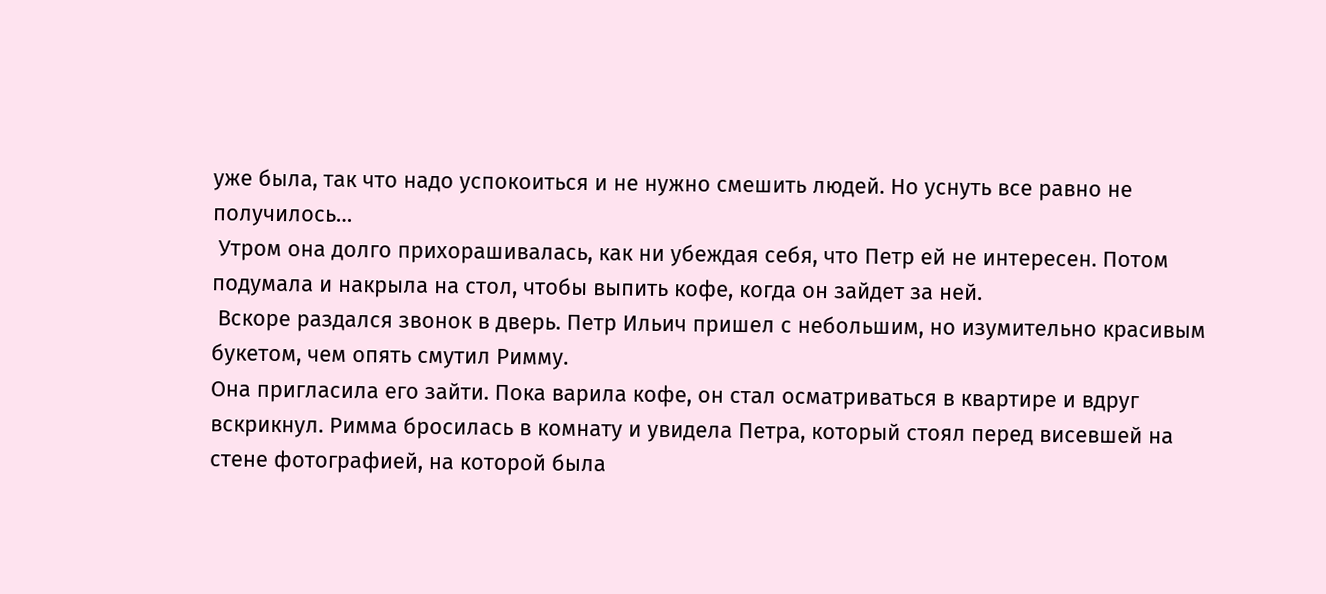уже была, так что надо успокоиться и не нужно смешить людей. Но уснуть все равно не получилось…
 Утром она долго прихорашивалась, как ни убеждая себя, что Петр ей не интересен. Потом подумала и накрыла на стол, чтобы выпить кофе, когда он зайдет за ней.
 Вскоре раздался звонок в дверь. Петр Ильич пришел с небольшим, но изумительно красивым букетом, чем опять смутил Римму.
Она пригласила его зайти. Пока варила кофе, он стал осматриваться в квартире и вдруг вскрикнул. Римма бросилась в комнату и увидела Петра, который стоял перед висевшей на стене фотографией, на которой была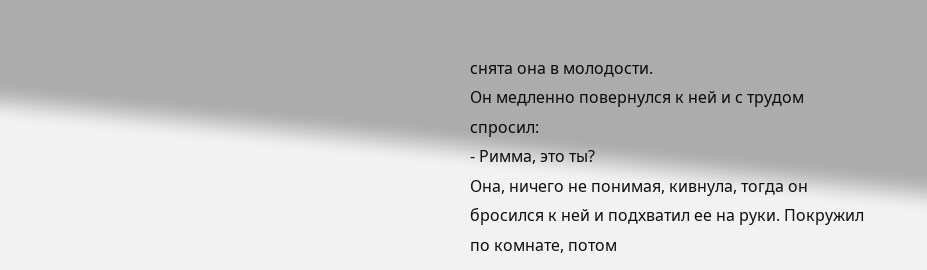снята она в молодости.
Он медленно повернулся к ней и с трудом спросил:
- Римма, это ты?
Она, ничего не понимая, кивнула, тогда он бросился к ней и подхватил ее на руки. Покружил по комнате, потом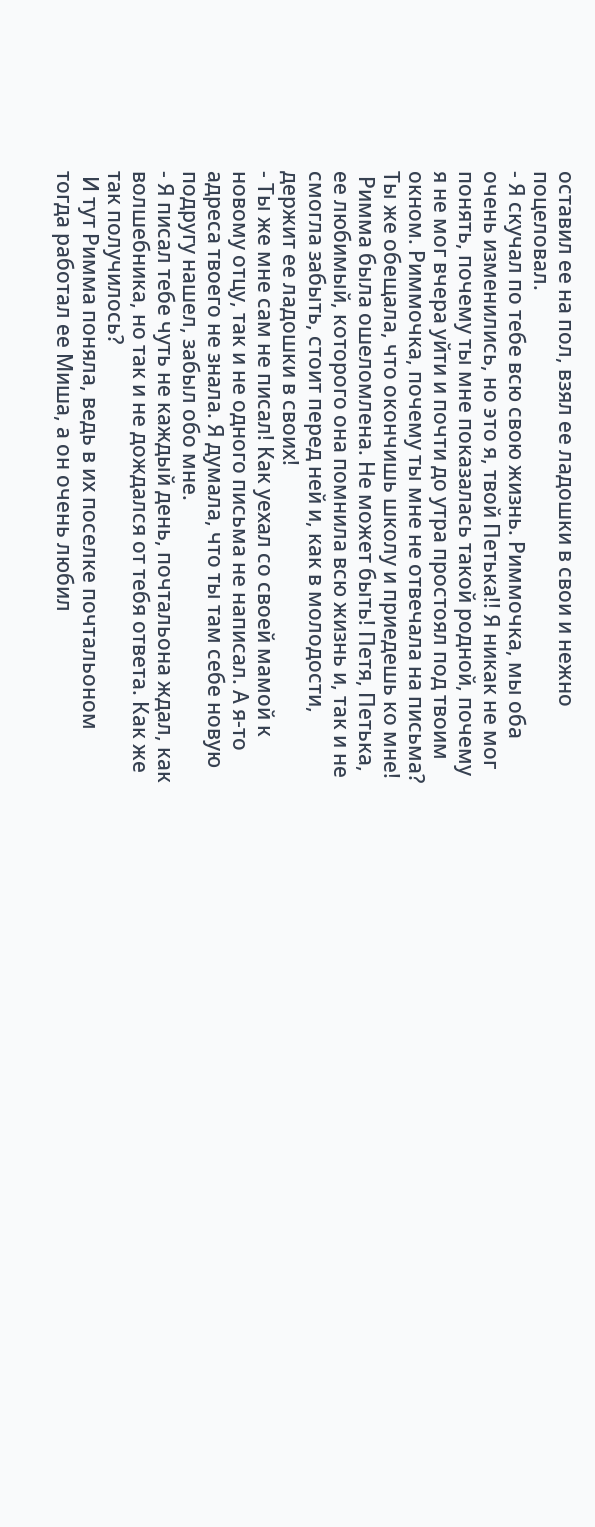оставил ее на пол, взял ее ладошки в свои и нежно поцеловал.
- Я скучал по тебе всю свою жизнь. Риммочка, мы оба очень изменились, но это я, твой Петька!! Я никак не мог понять, почему ты мне показалась такой родной, почему я не мог вчера уйти и почти до утра простоял под твоим окном. Риммочка, почему ты мне не отвечала на письма? Ты же обещала, что окончишь школу и приедешь ко мне!
 Римма была ошеломлена. Не может быть! Петя, Петька, ее любимый, которого она помнила всю жизнь и, так и не смогла забыть, стоит перед ней и, как в молодости, держит ее ладошки в своих!
- Ты же мне сам не писал! Как уехал со своей мамой к новому отцу, так и не одного письма не написал. А я-то адреса твоего не знала. Я думала, что ты там себе новую подругу нашел, забыл обо мне.
- Я писал тебе чуть не каждый день, почтальона ждал, как волшебника, но так и не дождался от тебя ответа. Как же так получилось?
 И тут Римма поняла, ведь в их поселке почтальоном тогда работал ее Миша, а он очень любил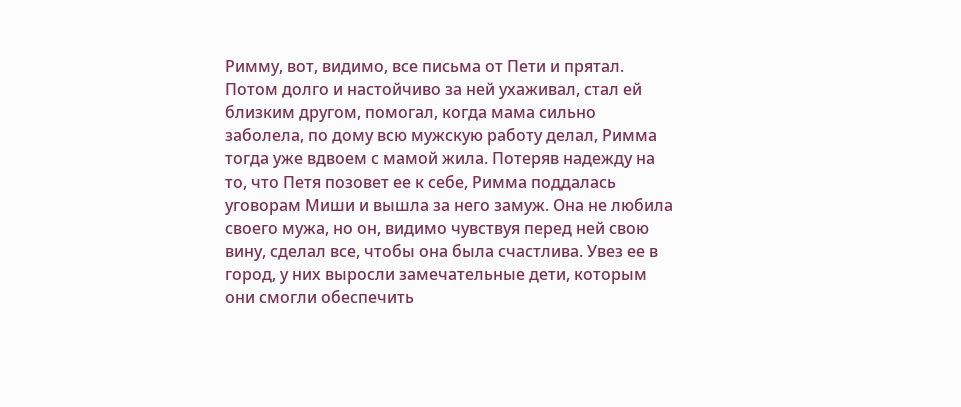Римму, вот, видимо, все письма от Пети и прятал. Потом долго и настойчиво за ней ухаживал, стал ей близким другом, помогал, когда мама сильно заболела, по дому всю мужскую работу делал, Римма тогда уже вдвоем с мамой жила. Потеряв надежду на то, что Петя позовет ее к себе, Римма поддалась уговорам Миши и вышла за него замуж. Она не любила своего мужа, но он, видимо чувствуя перед ней свою вину, сделал все, чтобы она была счастлива. Увез ее в город, у них выросли замечательные дети, которым они смогли обеспечить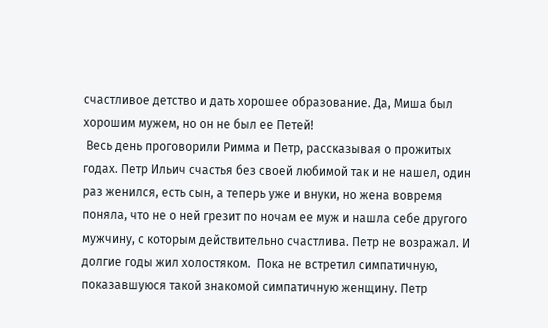счастливое детство и дать хорошее образование. Да, Миша был хорошим мужем, но он не был ее Петей!
 Весь день проговорили Римма и Петр, рассказывая о прожитых годах. Петр Ильич счастья без своей любимой так и не нашел, один раз женился, есть сын, а теперь уже и внуки, но жена вовремя поняла, что не о ней грезит по ночам ее муж и нашла себе другого мужчину, с которым действительно счастлива. Петр не возражал. И долгие годы жил холостяком.  Пока не встретил симпатичную, показавшуюся такой знакомой симпатичную женщину. Петр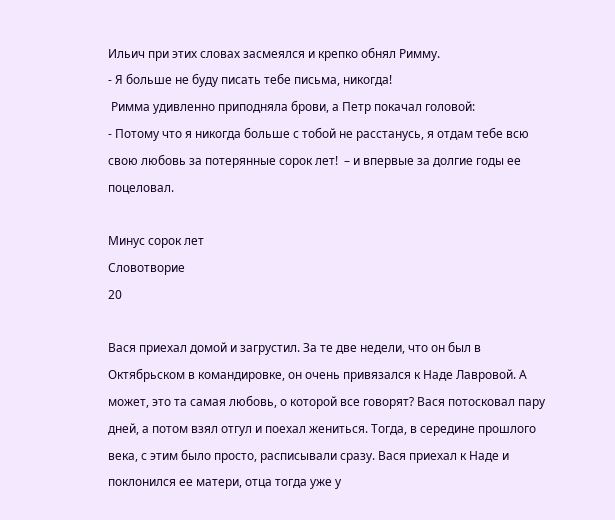Ильич при этих словах засмеялся и крепко обнял Римму.
- Я больше не буду писать тебе письма, никогда!
 Римма удивленно приподняла брови, а Петр покачал головой:
- Потому что я никогда больше с тобой не расстанусь, я отдам тебе всю свою любовь за потерянные сорок лет!  – и впервые за долгие годы ее поцеловал.

Минус сорок лет
Словотворие
20

Вася приехал домой и загрустил. За те две недели, что он был в Октябрьском в командировке, он очень привязался к Наде Лавровой. А может, это та самая любовь, о которой все говорят? Вася потосковал пару дней, а потом взял отгул и поехал жениться. Тогда, в середине прошлого века, с этим было просто, расписывали сразу. Вася приехал к Наде и поклонился ее матери, отца тогда уже у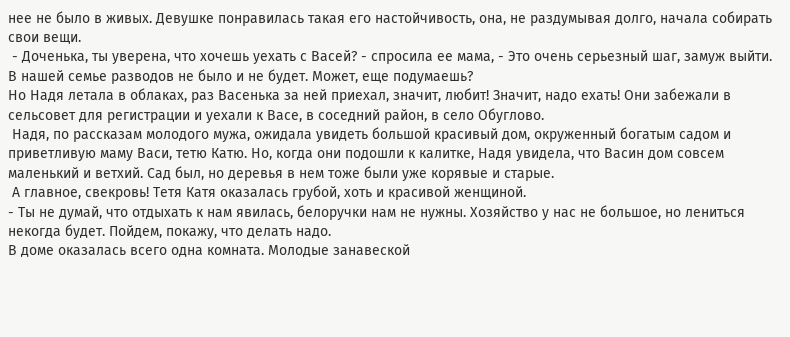нее не было в живых. Девушке понравилась такая его настойчивость, она, не раздумывая долго, начала собирать свои вещи.
 - Доченька, ты уверена, что хочешь уехать с Васей? - спросила ее мама, - Это очень серьезный шаг, замуж выйти. В нашей семье разводов не было и не будет. Может, еще подумаешь?
Но Надя летала в облаках, раз Васенька за ней приехал, значит, любит! Значит, надо ехать! Они забежали в сельсовет для регистрации и уехали к Васе, в соседний район, в село Обуглово.
 Надя, по рассказам молодого мужа, ожидала увидеть большой красивый дом, окруженный богатым садом и приветливую маму Васи, тетю Катю. Но, когда они подошли к калитке, Надя увидела, что Васин дом совсем маленький и ветхий. Сад был, но деревья в нем тоже были уже корявые и старые.
 А главное, свекровь! Тетя Катя оказалась грубой, хоть и красивой женщиной.
- Ты не думай, что отдыхать к нам явилась, белоручки нам не нужны. Хозяйство у нас не большое, но лениться некогда будет. Пойдем, покажу, что делать надо.
В доме оказалась всего одна комната. Молодые занавеской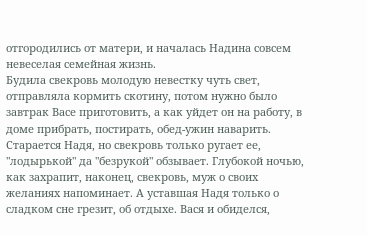отгородились от матери, и началась Надина совсем невеселая семейная жизнь.
Будила свекровь молодую невестку чуть свет, отправляла кормить скотину, потом нужно было завтрак Васе приготовить, а как уйдет он на работу, в доме прибрать, постирать, обед-ужин наварить. Старается Надя, но свекровь только ругает ее, "лодырькой" да "безрукой" обзывает. Глубокой ночью, как захрапит, наконец, свекровь, муж о своих желаниях напоминает. А уставшая Надя только о сладком сне грезит, об отдыхе. Вася и обиделся,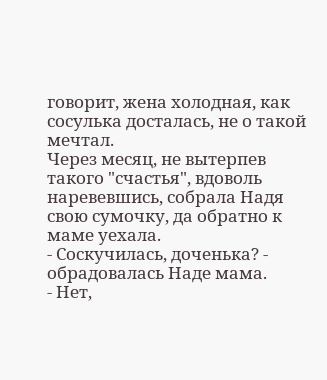говорит, жена холодная, как сосулька досталась, не о такой мечтал.
Через месяц, не вытерпев такого "счастья", вдоволь наревевшись, собрала Надя свою сумочку, да обратно к маме уехала.
- Соскучилась, доченька? - обрадовалась Наде мама.
- Нет,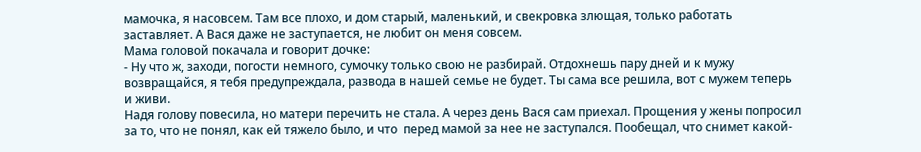мамочка, я насовсем. Там все плохо, и дом старый, маленький, и свекровка злющая, только работать заставляет. А Вася даже не заступается, не любит он меня совсем.
Мама головой покачала и говорит дочке:
- Ну что ж, заходи, погости немного, сумочку только свою не разбирай. Отдохнешь пару дней и к мужу возвращайся, я тебя предупреждала, развода в нашей семье не будет. Ты сама все решила, вот с мужем теперь и живи.
Надя голову повесила, но матери перечить не стала. А через день Вася сам приехал. Прощения у жены попросил за то, что не понял, как ей тяжело было, и что  перед мамой за нее не заступался. Пообещал, что снимет какой-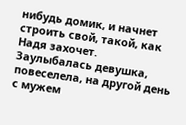нибудь домик, и начнет строить свой, такой, как Надя захочет. Заулыбалась девушка, повеселела, на другой день с мужем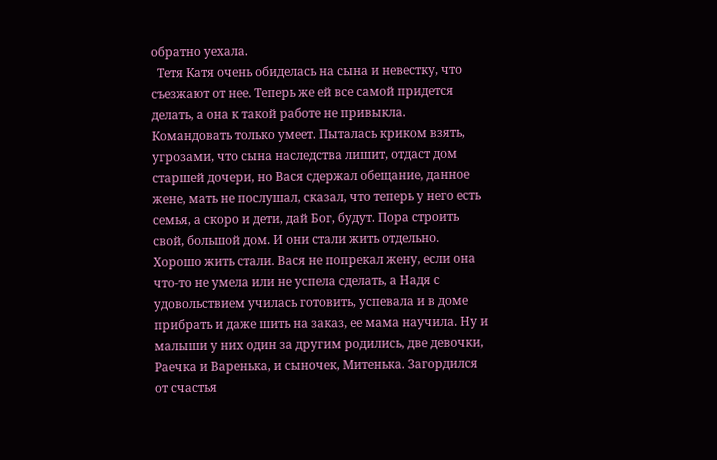обратно уехала.
  Тетя Катя очень обиделась на сына и невестку, что съезжают от нее. Теперь же ей все самой придется делать, а она к такой работе не привыкла. Командовать только умеет. Пыталась криком взять, угрозами, что сына наследства лишит, отдаст дом старшей дочери, но Вася сдержал обещание, данное жене, мать не послушал, сказал, что теперь у него есть семья, а скоро и дети, дай Бог, будут. Пора строить свой, большой дом. И они стали жить отдельно. Хорошо жить стали. Вася не попрекал жену, если она что-то не умела или не успела сделать, а Надя с удовольствием училась готовить, успевала и в доме прибрать и даже шить на заказ, ее мама научила. Ну и малыши у них один за другим родились, две девочки, Раечка и Варенька, и сыночек, Митенька. Загордился от счастья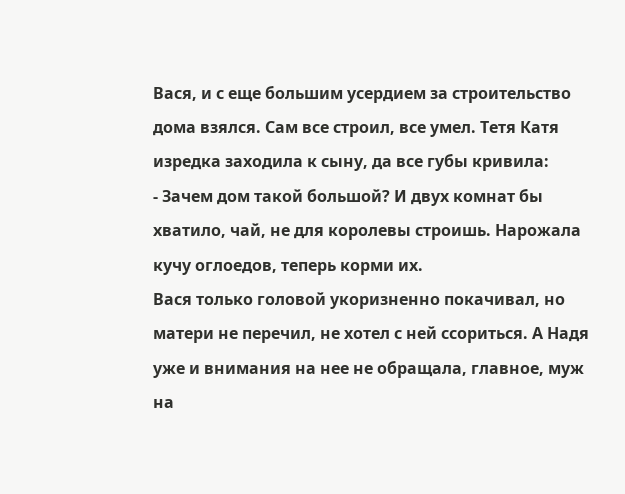Вася, и с еще большим усердием за строительство дома взялся. Сам все строил, все умел. Тетя Катя изредка заходила к сыну, да все губы кривила:
- Зачем дом такой большой? И двух комнат бы хватило, чай, не для королевы строишь. Нарожала кучу оглоедов, теперь корми их.
Вася только головой укоризненно покачивал, но матери не перечил, не хотел с ней ссориться. А Надя уже и внимания на нее не обращала, главное, муж на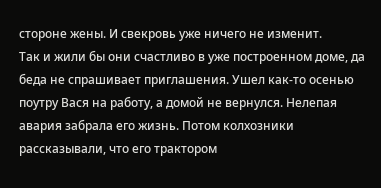стороне жены. И свекровь уже ничего не изменит.
Так и жили бы они счастливо в уже построенном доме, да беда не спрашивает приглашения. Ушел как-то осенью поутру Вася на работу, а домой не вернулся. Нелепая авария забрала его жизнь. Потом колхозники рассказывали, что его трактором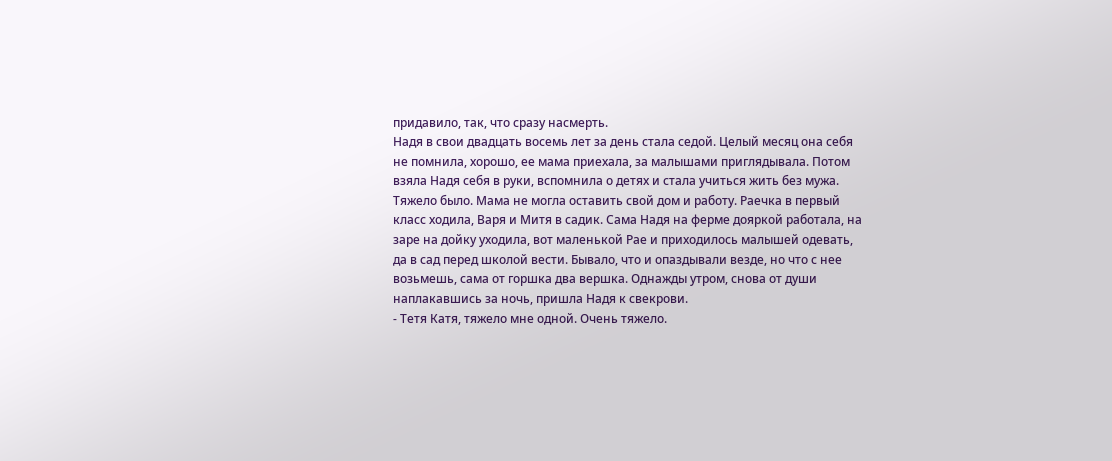придавило, так, что сразу насмерть.
Надя в свои двадцать восемь лет за день стала седой. Целый месяц она себя не помнила, хорошо, ее мама приехала, за малышами приглядывала. Потом взяла Надя себя в руки, вспомнила о детях и стала учиться жить без мужа.
Тяжело было. Мама не могла оставить свой дом и работу. Раечка в первый класс ходила, Варя и Митя в садик. Сама Надя на ферме дояркой работала, на заре на дойку уходила, вот маленькой Рае и приходилось малышей одевать, да в сад перед школой вести. Бывало, что и опаздывали везде, но что с нее возьмешь, сама от горшка два вершка. Однажды утром, снова от души наплакавшись за ночь, пришла Надя к свекрови.
- Тетя Катя, тяжело мне одной. Очень тяжело.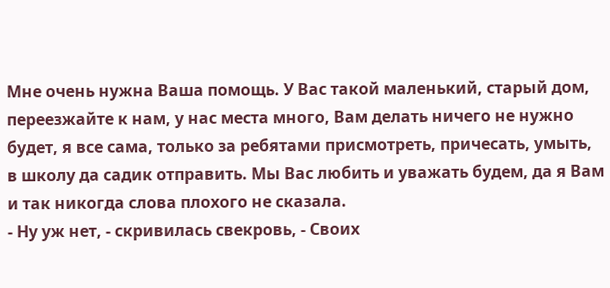Мне очень нужна Ваша помощь. У Вас такой маленький, старый дом, переезжайте к нам, у нас места много, Вам делать ничего не нужно будет, я все сама, только за ребятами присмотреть, причесать, умыть, в школу да садик отправить. Мы Вас любить и уважать будем, да я Вам и так никогда слова плохого не сказала.
- Ну уж нет, - скривилась свекровь, - Своих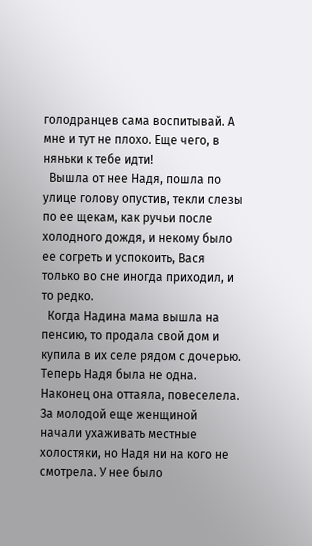голодранцев сама воспитывай. А мне и тут не плохо. Еще чего, в няньки к тебе идти!
  Вышла от нее Надя, пошла по улице голову опустив, текли слезы по ее щекам, как ручьи после холодного дождя, и некому было ее согреть и успокоить, Вася только во сне иногда приходил, и то редко.
  Когда Надина мама вышла на пенсию, то продала свой дом и купила в их селе рядом с дочерью. Теперь Надя была не одна. Наконец она оттаяла, повеселела. За молодой еще женщиной начали ухаживать местные холостяки, но Надя ни на кого не смотрела. У нее было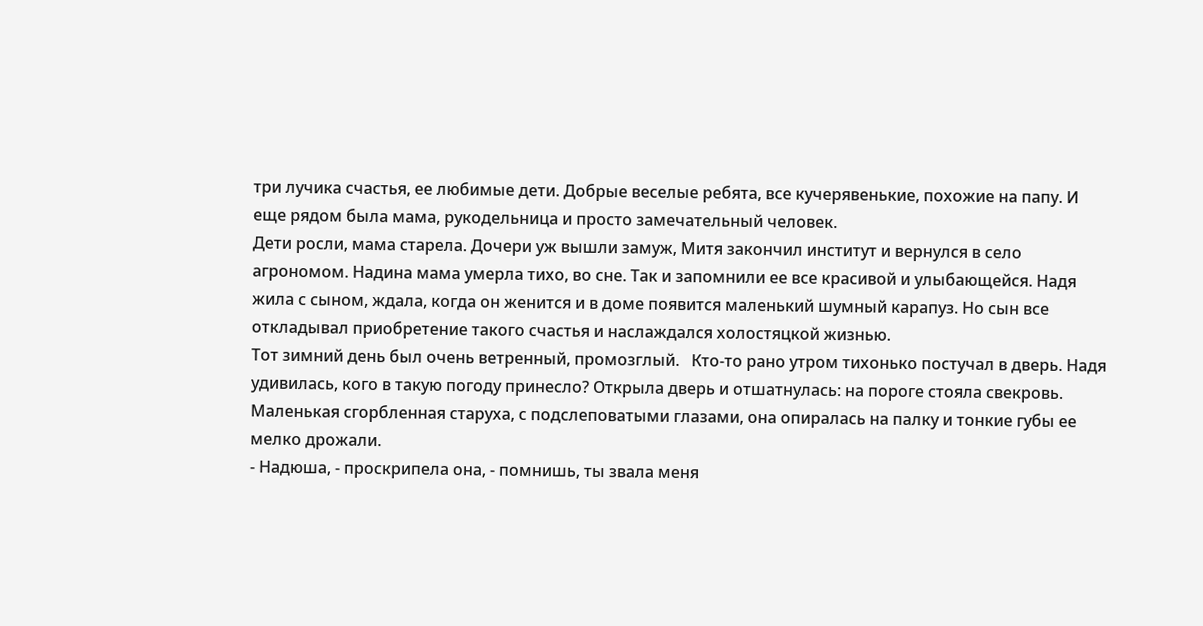три лучика счастья, ее любимые дети. Добрые веселые ребята, все кучерявенькие, похожие на папу. И еще рядом была мама, рукодельница и просто замечательный человек.
Дети росли, мама старела. Дочери уж вышли замуж, Митя закончил институт и вернулся в село агрономом. Надина мама умерла тихо, во сне. Так и запомнили ее все красивой и улыбающейся. Надя жила с сыном, ждала, когда он женится и в доме появится маленький шумный карапуз. Но сын все откладывал приобретение такого счастья и наслаждался холостяцкой жизнью.
Тот зимний день был очень ветренный, промозглый.   Кто-то рано утром тихонько постучал в дверь. Надя удивилась, кого в такую погоду принесло? Открыла дверь и отшатнулась: на пороге стояла свекровь. Маленькая сгорбленная старуха, с подслеповатыми глазами, она опиралась на палку и тонкие губы ее мелко дрожали.
- Надюша, - проскрипела она, - помнишь, ты звала меня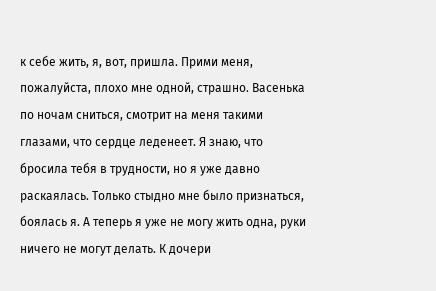к себе жить, я, вот, пришла. Прими меня, пожалуйста, плохо мне одной, страшно. Васенька по ночам сниться, смотрит на меня такими глазами, что сердце леденеет. Я знаю, что бросила тебя в трудности, но я уже давно раскаялась. Только стыдно мне было признаться, боялась я. А теперь я уже не могу жить одна, руки ничего не могут делать. К дочери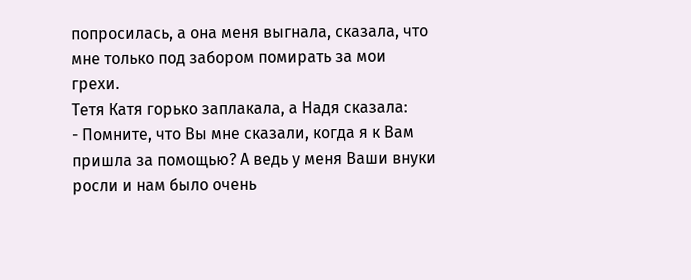попросилась, а она меня выгнала, сказала, что мне только под забором помирать за мои грехи.
Тетя Катя горько заплакала, а Надя сказала:
- Помните, что Вы мне сказали, когда я к Вам пришла за помощью? А ведь у меня Ваши внуки росли и нам было очень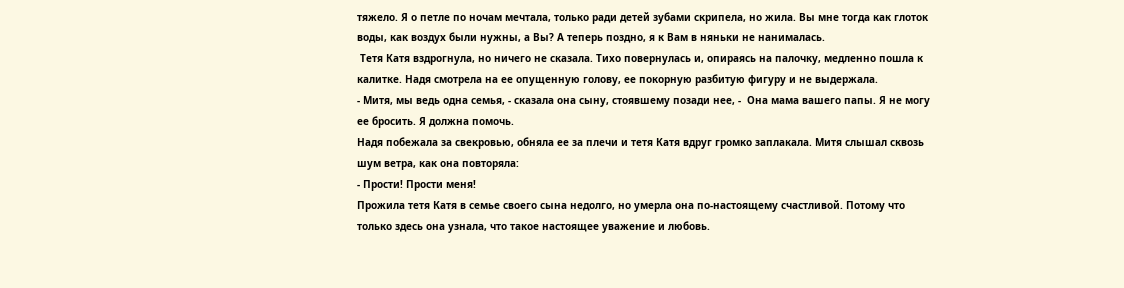тяжело. Я о петле по ночам мечтала, только ради детей зубами скрипела, но жила. Вы мне тогда как глоток воды, как воздух были нужны, а Вы? А теперь поздно, я к Вам в няньки не нанималась.
 Тетя Катя вздрогнула, но ничего не сказала. Тихо повернулась и, опираясь на палочку, медленно пошла к калитке. Надя смотрела на ее опущенную голову, ее покорную разбитую фигуру и не выдержала.
- Митя, мы ведь одна семья, - сказала она сыну, стоявшему позади нее, -  Она мама вашего папы. Я не могу ее бросить. Я должна помочь.
Надя побежала за свекровью, обняла ее за плечи и тетя Катя вдруг громко заплакала. Митя слышал сквозь шум ветра, как она повторяла:
- Прости! Прости меня!
Прожила тетя Катя в семье своего сына недолго, но умерла она по-настоящему счастливой. Потому что только здесь она узнала, что такое настоящее уважение и любовь.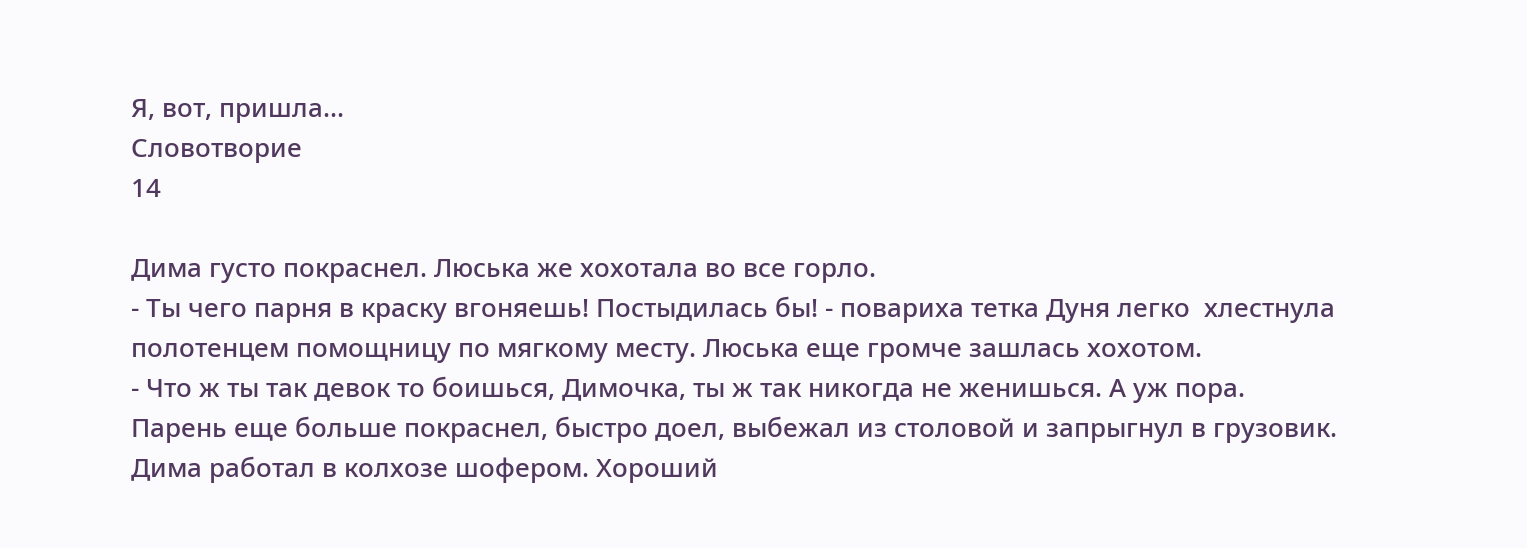Я, вот, пришла...
Словотворие
14

Дима густо покраснел. Люська же хохотала во все горло.
- Ты чего парня в краску вгоняешь! Постыдилась бы! - повариха тетка Дуня легко  хлестнула полотенцем помощницу по мягкому месту. Люська еще громче зашлась хохотом.
- Что ж ты так девок то боишься, Димочка, ты ж так никогда не женишься. А уж пора.
Парень еще больше покраснел, быстро доел, выбежал из столовой и запрыгнул в грузовик. Дима работал в колхозе шофером. Хороший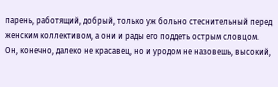парень, работящий, добрый, только уж больно стеснительный перед женским коллективом, а они и рады его поддеть острым словцом. Он, конечно, далеко не красавец, но и уродом не назовешь, высокий,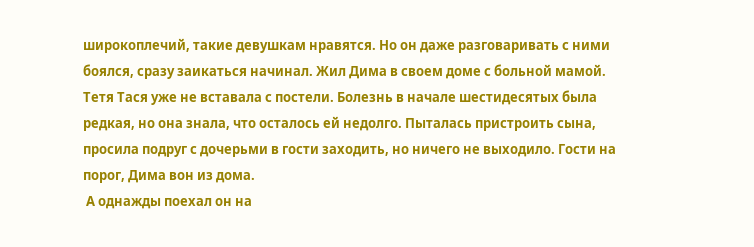широкоплечий, такие девушкам нравятся. Но он даже разговаривать с ними боялся, сразу заикаться начинал. Жил Дима в своем доме с больной мамой. Тетя Тася уже не вставала с постели. Болезнь в начале шестидесятых была редкая, но она знала, что осталось ей недолго. Пыталась пристроить сына, просила подруг с дочерьми в гости заходить, но ничего не выходило. Гости на порог, Дима вон из дома.
 А однажды поехал он на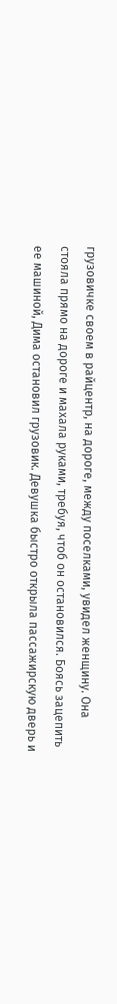грузовичке своем в райцентр, на дороге, между поселками, увидел женщину. Она стояла прямо на дороге и махала руками, требуя, чтоб он остановился. Боясь зацепить ее машиной, Дима остановил грузовик. Девушка быстро открыла пассажирскую дверь и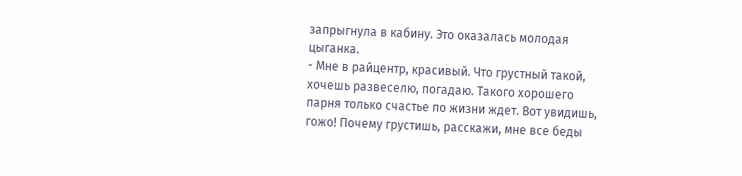запрыгнула в кабину. Это оказалась молодая цыганка.
- Мне в райцентр, красивый. Что грустный такой, хочешь развеселю, погадаю. Такого хорошего парня только счастье по жизни ждет. Вот увидишь, гожо! Почему грустишь, расскажи, мне все беды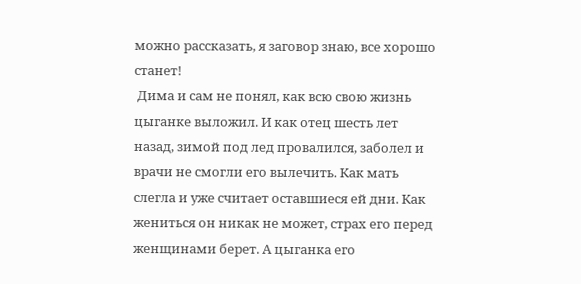можно рассказать, я заговор знаю, все хорошо станет!
 Дима и сам не понял, как всю свою жизнь цыганке выложил. И как отец шесть лет назад, зимой под лед провалился, заболел и врачи не смогли его вылечить. Как мать слегла и уже считает оставшиеся ей дни. Как жениться он никак не может, страх его перед женщинами берет. А цыганка его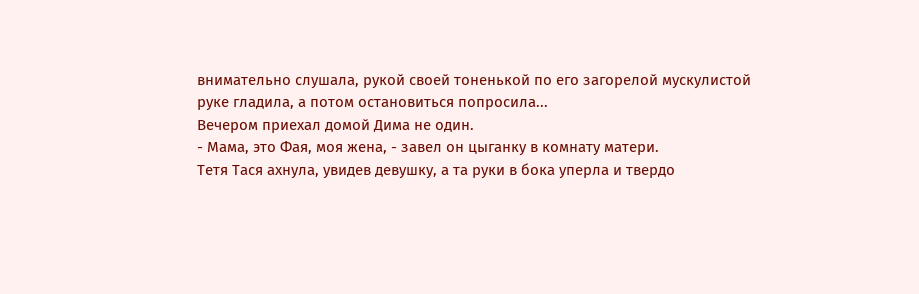внимательно слушала, рукой своей тоненькой по его загорелой мускулистой руке гладила, а потом остановиться попросила...
Вечером приехал домой Дима не один.
- Мама, это Фая, моя жена, - завел он цыганку в комнату матери.
Тетя Тася ахнула, увидев девушку, а та руки в бока уперла и твердо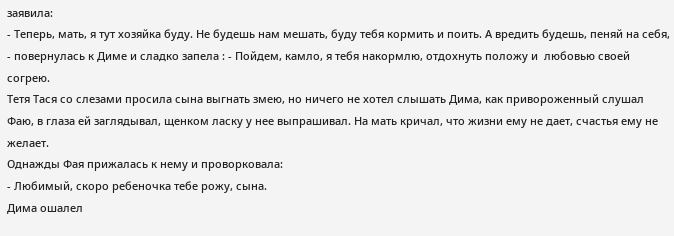заявила:
- Теперь, мать, я тут хозяйка буду. Не будешь нам мешать, буду тебя кормить и поить. А вредить будешь, пеняй на себя, - повернулась к Диме и сладко запела : - Пойдем, камло, я тебя накормлю, отдохнуть положу и  любовью своей согрею.
Тетя Тася со слезами просила сына выгнать змею, но ничего не хотел слышать Дима, как привороженный слушал Фаю, в глаза ей заглядывал, щенком ласку у нее выпрашивал. На мать кричал, что жизни ему не дает, счастья ему не желает.
Однажды Фая прижалась к нему и проворковала:
- Любимый, скоро ребеночка тебе рожу, сына.
Дима ошалел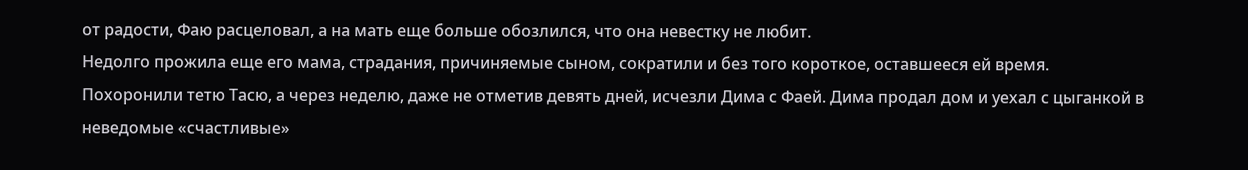от радости, Фаю расцеловал, а на мать еще больше обозлился, что она невестку не любит.
Недолго прожила еще его мама, страдания, причиняемые сыном, сократили и без того короткое, оставшееся ей время.
Похоронили тетю Тасю, а через неделю, даже не отметив девять дней, исчезли Дима с Фаей. Дима продал дом и уехал с цыганкой в неведомые «счастливые»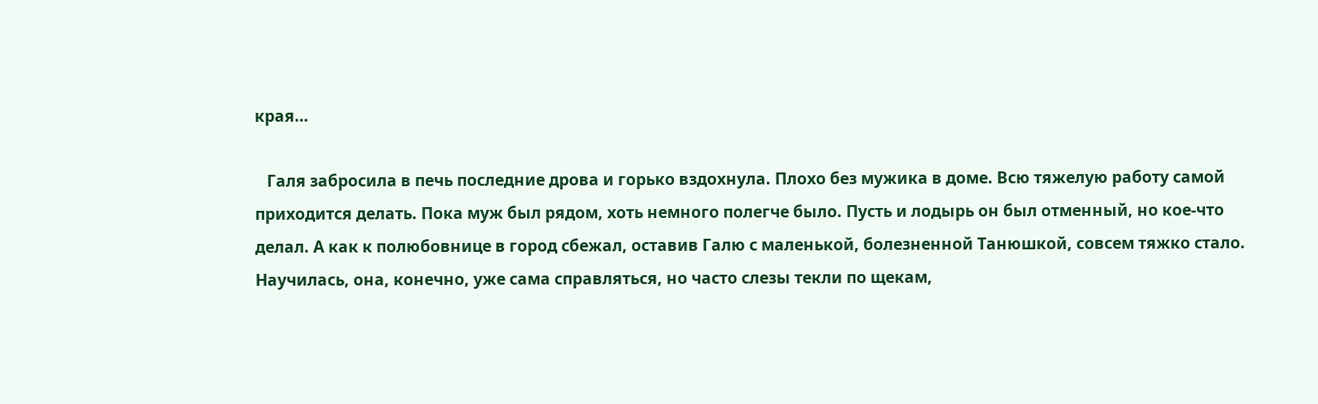края…

   Галя забросила в печь последние дрова и горько вздохнула. Плохо без мужика в доме. Всю тяжелую работу самой приходится делать. Пока муж был рядом, хоть немного полегче было. Пусть и лодырь он был отменный, но кое-что делал. А как к полюбовнице в город сбежал, оставив Галю с маленькой, болезненной Танюшкой, совсем тяжко стало. Научилась, она, конечно, уже сама справляться, но часто слезы текли по щекам,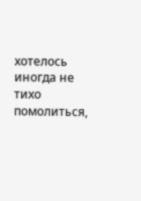хотелось иногда не тихо помолиться,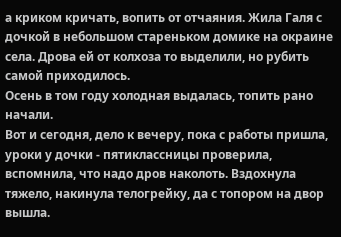а криком кричать, вопить от отчаяния. Жила Галя с дочкой в небольшом стареньком домике на окраине села. Дрова ей от колхоза то выделили, но рубить самой приходилось.
Осень в том году холодная выдалась, топить рано начали.
Вот и сегодня, дело к вечеру, пока с работы пришла, уроки у дочки - пятиклассницы проверила, вспомнила, что надо дров наколоть. Вздохнула тяжело, накинула телогрейку, да с топором на двор вышла.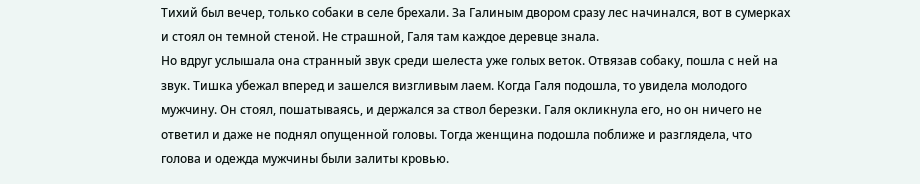Тихий был вечер, только собаки в селе брехали. За Галиным двором сразу лес начинался, вот в сумерках и стоял он темной стеной. Не страшной, Галя там каждое деревце знала.
Но вдруг услышала она странный звук среди шелеста уже голых веток. Отвязав собаку, пошла с ней на звук. Тишка убежал вперед и зашелся визгливым лаем. Когда Галя подошла, то увидела молодого мужчину. Он стоял, пошатываясь, и держался за ствол березки. Галя окликнула его, но он ничего не ответил и даже не поднял опущенной головы. Тогда женщина подошла поближе и разглядела, что голова и одежда мужчины были залиты кровью.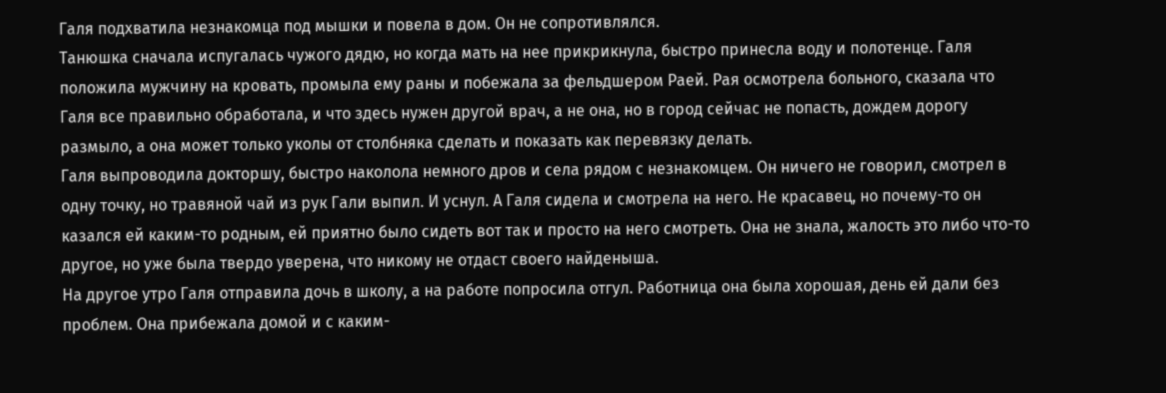Галя подхватила незнакомца под мышки и повела в дом. Он не сопротивлялся.
Танюшка сначала испугалась чужого дядю, но когда мать на нее прикрикнула, быстро принесла воду и полотенце. Галя положила мужчину на кровать, промыла ему раны и побежала за фельдшером Раей. Рая осмотрела больного, сказала что Галя все правильно обработала, и что здесь нужен другой врач, а не она, но в город сейчас не попасть, дождем дорогу размыло, а она может только уколы от столбняка сделать и показать как перевязку делать.
Галя выпроводила докторшу, быстро наколола немного дров и села рядом с незнакомцем. Он ничего не говорил, смотрел в одну точку, но травяной чай из рук Гали выпил. И уснул. А Галя сидела и смотрела на него. Не красавец, но почему-то он казался ей каким-то родным, ей приятно было сидеть вот так и просто на него смотреть. Она не знала, жалость это либо что-то другое, но уже была твердо уверена, что никому не отдаст своего найденыша.
На другое утро Галя отправила дочь в школу, а на работе попросила отгул. Работница она была хорошая, день ей дали без проблем. Она прибежала домой и с каким-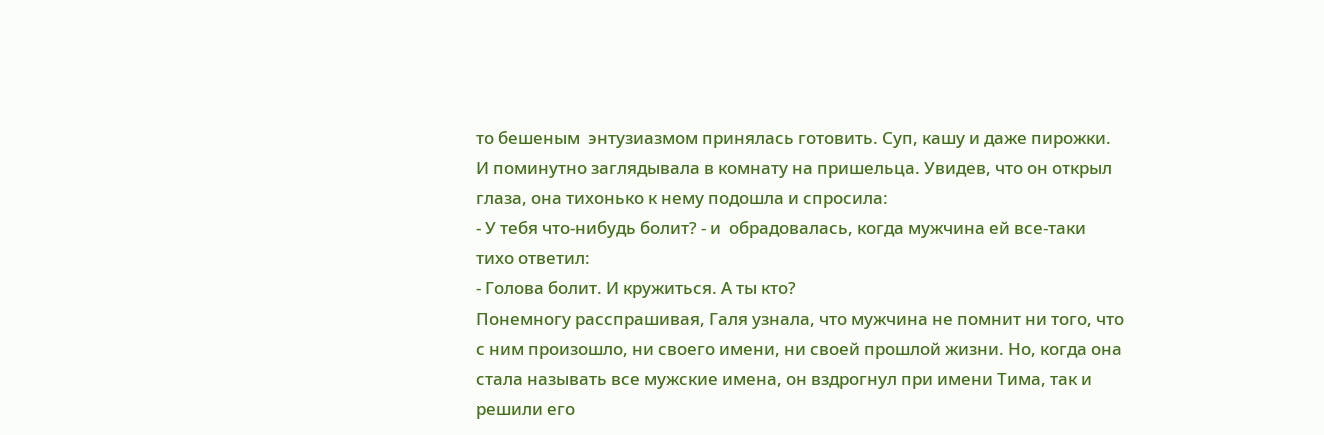то бешеным  энтузиазмом принялась готовить. Суп, кашу и даже пирожки.
И поминутно заглядывала в комнату на пришельца. Увидев, что он открыл глаза, она тихонько к нему подошла и спросила:
- У тебя что-нибудь болит? - и  обрадовалась, когда мужчина ей все-таки тихо ответил:
- Голова болит. И кружиться. А ты кто?
Понемногу расспрашивая, Галя узнала, что мужчина не помнит ни того, что с ним произошло, ни своего имени, ни своей прошлой жизни. Но, когда она стала называть все мужские имена, он вздрогнул при имени Тима, так и решили его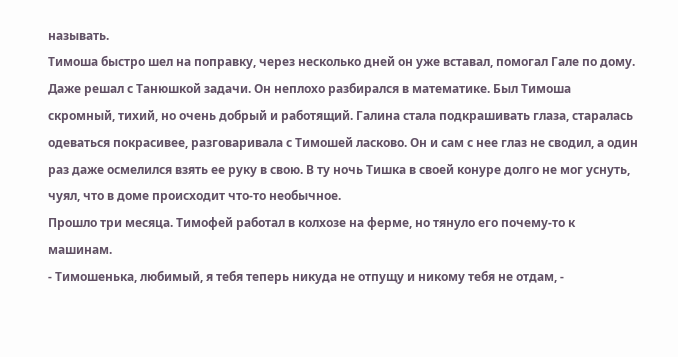называть.
Тимоша быстро шел на поправку, через несколько дней он уже вставал, помогал Гале по дому. Даже решал с Танюшкой задачи. Он неплохо разбирался в математике. Был Тимоша скромный, тихий, но очень добрый и работящий. Галина стала подкрашивать глаза, старалась одеваться покрасивее, разговаривала с Тимошей ласково. Он и сам с нее глаз не сводил, а один раз даже осмелился взять ее руку в свою. В ту ночь Тишка в своей конуре долго не мог уснуть, чуял, что в доме происходит что-то необычное.
Прошло три месяца. Тимофей работал в колхозе на ферме, но тянуло его почему-то к машинам.
- Тимошенька, любимый, я тебя теперь никуда не отпущу и никому тебя не отдам, -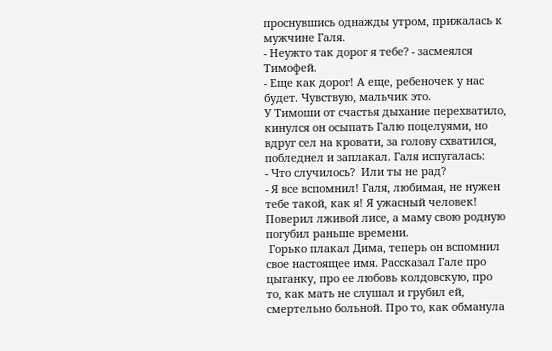проснувшись однажды утром, прижалась к мужчине Галя.
- Неужто так дорог я тебе? - засмеялся Тимофей.
- Еще как дорог! А еще, ребеночек у нас будет. Чувствую, мальчик это.
У Тимоши от счастья дыхание перехватило, кинулся он осыпать Галю поцелуями, но вдруг сел на кровати, за голову схватился, побледнел и заплакал. Галя испугалась:
- Что случилось?  Или ты не рад?
- Я все вспомнил! Галя, любимая, не нужен тебе такой, как я! Я ужасный человек! Поверил лживой лисе, а маму свою родную погубил раньше времени.
 Горько плакал Дима, теперь он вспомнил свое настоящее имя. Рассказал Гале про цыганку, про ее любовь колдовскую, про то, как мать не слушал и грубил ей, смертельно больной. Про то, как обманула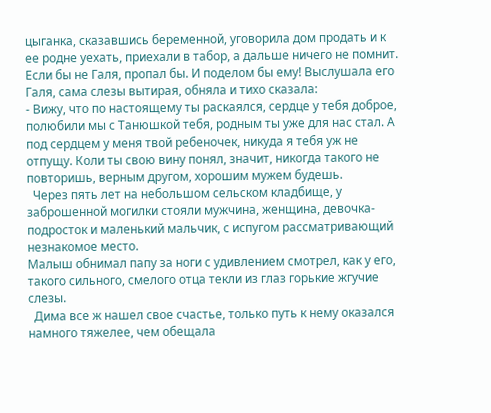цыганка, сказавшись беременной, уговорила дом продать и к ее родне уехать, приехали в табор, а дальше ничего не помнит. Если бы не Галя, пропал бы. И поделом бы ему! Выслушала его Галя, сама слезы вытирая, обняла и тихо сказала:
- Вижу, что по настоящему ты раскаялся, сердце у тебя доброе,  полюбили мы с Танюшкой тебя, родным ты уже для нас стал. А под сердцем у меня твой ребеночек, никуда я тебя уж не отпущу. Коли ты свою вину понял, значит, никогда такого не повторишь, верным другом, хорошим мужем будешь.
  Через пять лет на небольшом сельском кладбище, у заброшенной могилки стояли мужчина, женщина, девочка-подросток и маленький мальчик, с испугом рассматривающий незнакомое место.
Малыш обнимал папу за ноги с удивлением смотрел, как у его, такого сильного, смелого отца текли из глаз горькие жгучие слезы.
  Дима все ж нашел свое счастье, только путь к нему оказался намного тяжелее, чем обещала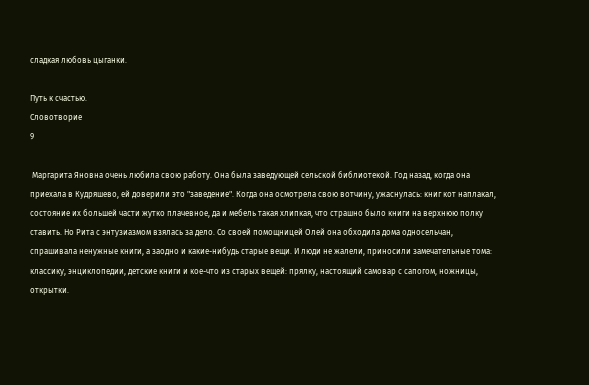сладкая любовь цыганки.

Путь к счастью.
Словотворие
9

 Маргарита Яновна очень любила свою работу. Она была заведующей сельской библиотекой. Год назад, когда она приехала в Кудряшево, ей доверили это "заведение". Когда она осмотрела свою вотчину, ужаснулась: книг кот наплакал, состояние их большей части жутко плачевное, да и мебель такая хлипкая, что страшно было книги на верхнюю полку ставить. Но Рита с энтузиазмом взялась за дело. Со своей помощницей Олей она обходила дома односельчан, спрашивала ненужные книги, а заодно и какие-нибудь старые вещи. И люди не жалели, приносили замечательные тома: классику, энциклопедии, детские книги и кое-что из старых вещей: прялку, настоящий самовар с сапогом, ножницы, открытки.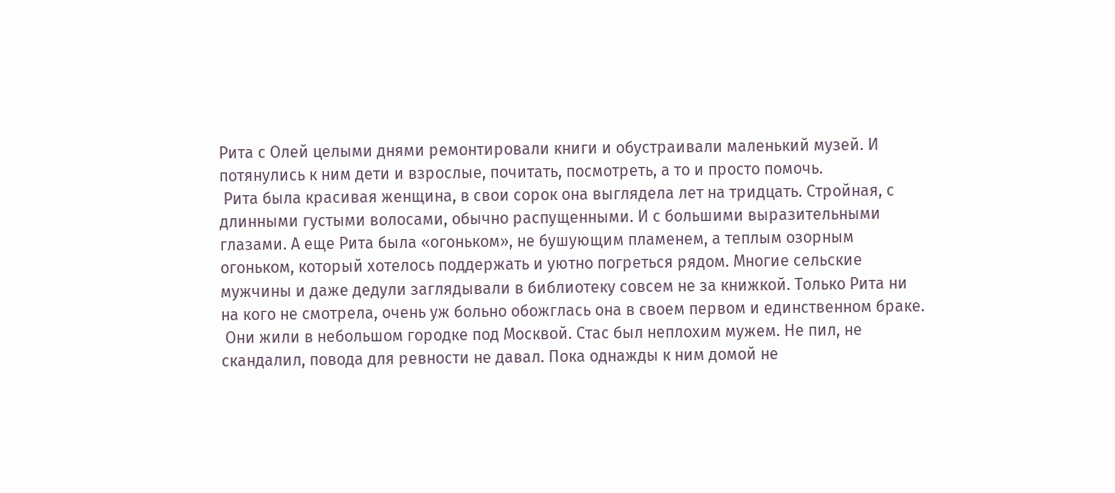Рита с Олей целыми днями ремонтировали книги и обустраивали маленький музей. И потянулись к ним дети и взрослые, почитать, посмотреть, а то и просто помочь.
 Рита была красивая женщина, в свои сорок она выглядела лет на тридцать. Стройная, с длинными густыми волосами, обычно распущенными. И с большими выразительными глазами. А еще Рита была «огоньком», не бушующим пламенем, а теплым озорным огоньком, который хотелось поддержать и уютно погреться рядом. Многие сельские мужчины и даже дедули заглядывали в библиотеку совсем не за книжкой. Только Рита ни на кого не смотрела, очень уж больно обожглась она в своем первом и единственном браке.
 Они жили в небольшом городке под Москвой. Стас был неплохим мужем. Не пил, не скандалил, повода для ревности не давал. Пока однажды к ним домой не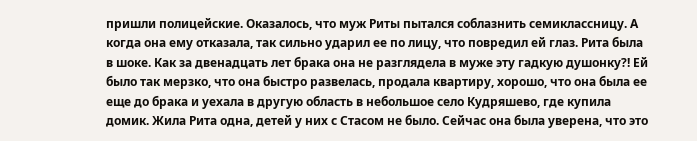пришли полицейские. Оказалось, что муж Риты пытался соблазнить семиклассницу. А когда она ему отказала, так сильно ударил ее по лицу, что повредил ей глаз. Рита была в шоке. Как за двенадцать лет брака она не разглядела в муже эту гадкую душонку?! Ей было так мерзко, что она быстро развелась, продала квартиру, хорошо, что она была ее еще до брака и уехала в другую область в небольшое село Кудряшево, где купила домик. Жила Рита одна, детей у них с Стасом не было. Сейчас она была уверена, что это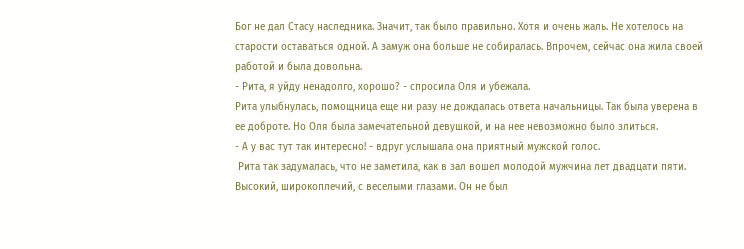Бог не дал Стасу наследника. Значит, так было правильно. Хотя и очень жаль. Не хотелось на старости оставаться одной. А замуж она больше не собиралась. Впрочем, сейчас она жила своей работой и была довольна.
- Рита, я уйду ненадолго, хорошо? - спросила Оля и убежала.
Рита улыбнулась, помощница еще ни разу не дождалась ответа начальницы. Так была уверена в ее доброте. Но Оля была замечательной девушкой, и на нее невозможно было злиться.
- А у вас тут так интересно! - вдруг услышала она приятный мужской голос.
 Рита так задумалась, что не заметила, как в зал вошел молодой мужчина лет двадцати пяти. Высокий, широкоплечий, с веселыми глазами. Он не был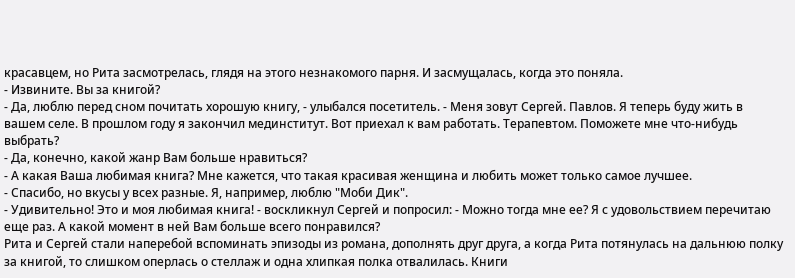красавцем, но Рита засмотрелась, глядя на этого незнакомого парня. И засмущалась, когда это поняла.
- Извините. Вы за книгой?
- Да, люблю перед сном почитать хорошую книгу, - улыбался посетитель. - Меня зовут Сергей. Павлов. Я теперь буду жить в вашем селе. В прошлом году я закончил мединститут. Вот приехал к вам работать. Терапевтом. Поможете мне что-нибудь выбрать?
- Да, конечно, какой жанр Вам больше нравиться?
- А какая Ваша любимая книга? Мне кажется, что такая красивая женщина и любить может только самое лучшее.
- Спасибо, но вкусы у всех разные. Я, например, люблю "Моби Дик".
- Удивительно! Это и моя любимая книга! - воскликнул Сергей и попросил: - Можно тогда мне ее? Я с удовольствием перечитаю еще раз. А какой момент в ней Вам больше всего понравился?
Рита и Сергей стали наперебой вспоминать эпизоды из романа, дополнять друг друга, а когда Рита потянулась на дальнюю полку за книгой, то слишком оперлась о стеллаж и одна хлипкая полка отвалилась. Книги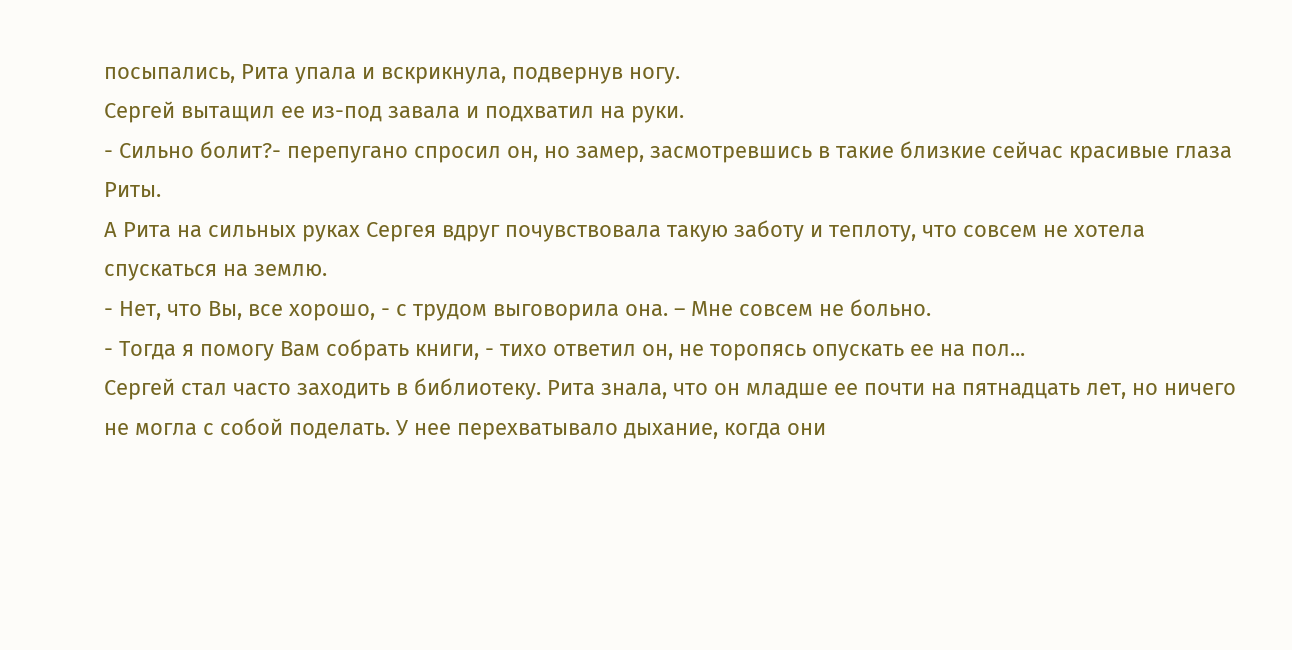посыпались, Рита упала и вскрикнула, подвернув ногу.
Сергей вытащил ее из-под завала и подхватил на руки.
- Сильно болит?- перепугано спросил он, но замер, засмотревшись в такие близкие сейчас красивые глаза Риты.
А Рита на сильных руках Сергея вдруг почувствовала такую заботу и теплоту, что совсем не хотела спускаться на землю.
- Нет, что Вы, все хорошо, - с трудом выговорила она. – Мне совсем не больно.
- Тогда я помогу Вам собрать книги, - тихо ответил он, не торопясь опускать ее на пол...
Сергей стал часто заходить в библиотеку. Рита знала, что он младше ее почти на пятнадцать лет, но ничего не могла с собой поделать. У нее перехватывало дыхание, когда они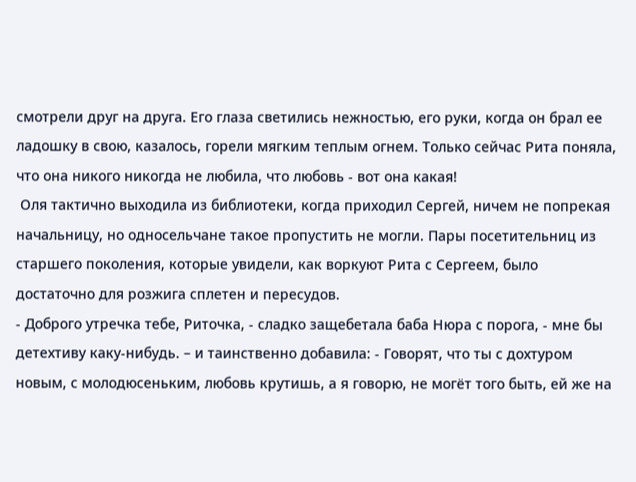смотрели друг на друга. Его глаза светились нежностью, его руки, когда он брал ее ладошку в свою, казалось, горели мягким теплым огнем. Только сейчас Рита поняла, что она никого никогда не любила, что любовь - вот она какая!
 Оля тактично выходила из библиотеки, когда приходил Сергей, ничем не попрекая начальницу, но односельчане такое пропустить не могли. Пары посетительниц из старшего поколения, которые увидели, как воркуют Рита с Сергеем, было достаточно для розжига сплетен и пересудов.
- Доброго утречка тебе, Риточка, - сладко защебетала баба Нюра с порога, - мне бы детехтиву каку-нибудь. – и таинственно добавила: - Говорят, что ты с дохтуром новым, с молодюсеньким, любовь крутишь, а я говорю, не могёт того быть, ей же на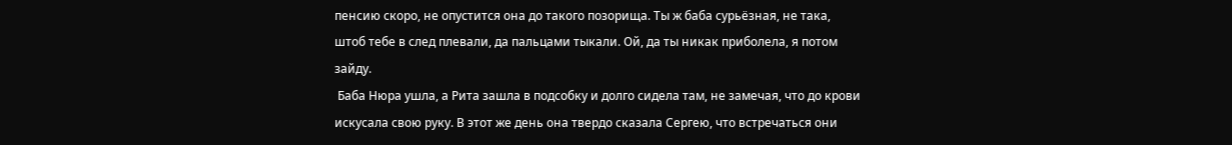пенсию скоро, не опустится она до такого позорища. Ты ж баба сурьёзная, не така, штоб тебе в след плевали, да пальцами тыкали. Ой, да ты никак приболела, я потом зайду.
 Баба Нюра ушла, а Рита зашла в подсобку и долго сидела там, не замечая, что до крови искусала свою руку. В этот же день она твердо сказала Сергею, что встречаться они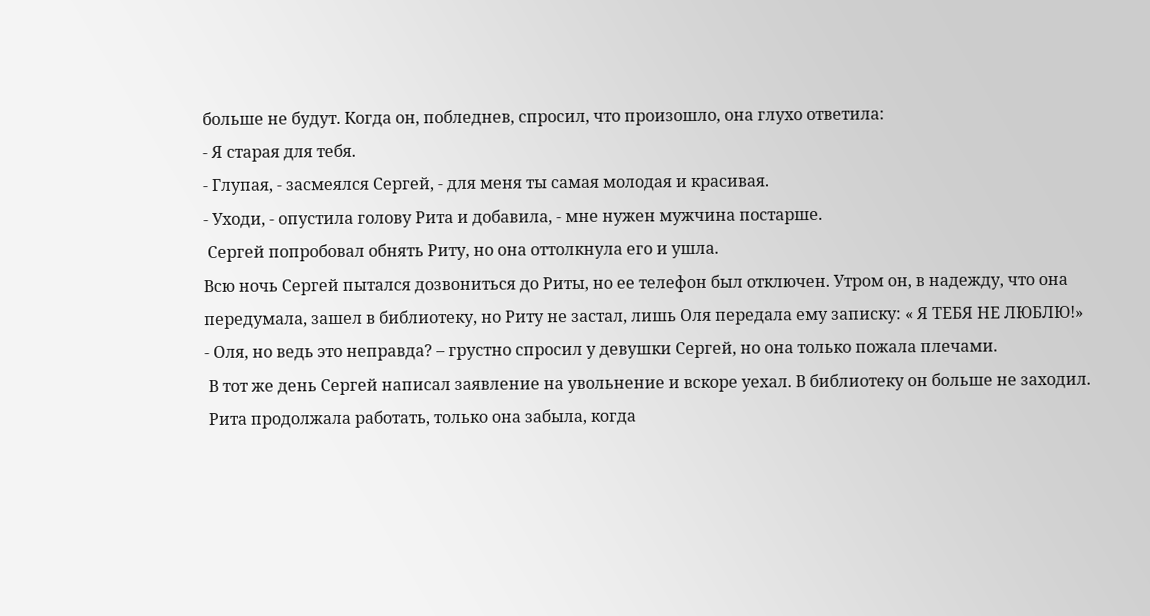больше не будут. Когда он, побледнев, спросил, что произошло, она глухо ответила:
- Я старая для тебя.
- Глупая, - засмеялся Сергей, - для меня ты самая молодая и красивая.
- Уходи, - опустила голову Рита и добавила, - мне нужен мужчина постарше.
 Сергей попробовал обнять Риту, но она оттолкнула его и ушла.
Всю ночь Сергей пытался дозвониться до Риты, но ее телефон был отключен. Утром он, в надежду, что она передумала, зашел в библиотеку, но Риту не застал, лишь Оля передала ему записку: « Я ТЕБЯ НЕ ЛЮБЛЮ!»
- Оля, но ведь это неправда? – грустно спросил у девушки Сергей, но она только пожала плечами.
 В тот же день Сергей написал заявление на увольнение и вскоре уехал. В библиотеку он больше не заходил.
 Рита продолжала работать, только она забыла, когда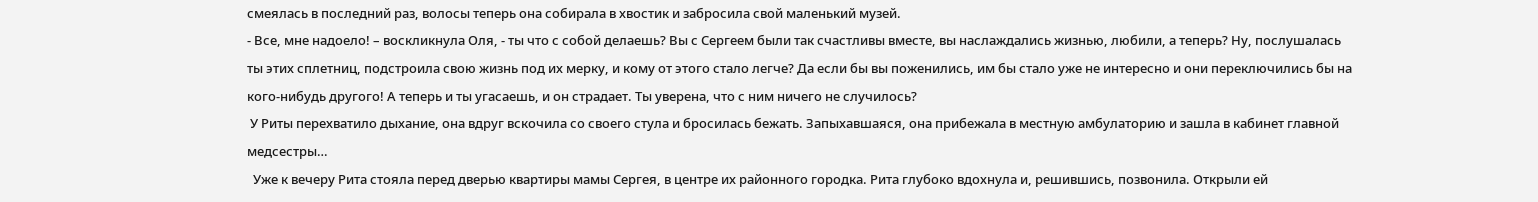смеялась в последний раз, волосы теперь она собирала в хвостик и забросила свой маленький музей.
- Все, мне надоело! – воскликнула Оля, - ты что с собой делаешь? Вы с Сергеем были так счастливы вместе, вы наслаждались жизнью, любили, а теперь? Ну, послушалась ты этих сплетниц, подстроила свою жизнь под их мерку, и кому от этого стало легче? Да если бы вы поженились, им бы стало уже не интересно и они переключились бы на кого-нибудь другого! А теперь и ты угасаешь, и он страдает. Ты уверена, что с ним ничего не случилось?
 У Риты перехватило дыхание, она вдруг вскочила со своего стула и бросилась бежать. Запыхавшаяся, она прибежала в местную амбулаторию и зашла в кабинет главной медсестры…
  Уже к вечеру Рита стояла перед дверью квартиры мамы Сергея, в центре их районного городка. Рита глубоко вдохнула и, решившись, позвонила. Открыли ей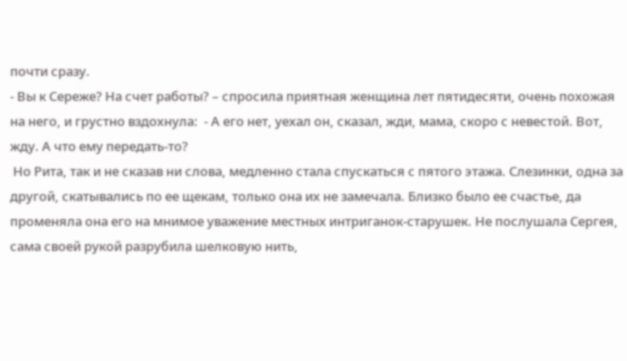почти сразу.
- Вы к Сереже? На счет работы? – спросила приятная женщина лет пятидесяти, очень похожая на него, и грустно вздохнула:  - А его нет, уехал он, сказал, жди, мама, скоро с невестой. Вот, жду. А что ему передать-то?
 Но Рита, так и не сказав ни слова, медленно стала спускаться с пятого этажа. Слезинки, одна за другой, скатывались по ее щекам, только она их не замечала. Близко было ее счастье, да променяла она его на мнимое уважение местных интриганок-старушек. Не послушала Сергея, сама своей рукой разрубила шелковую нить,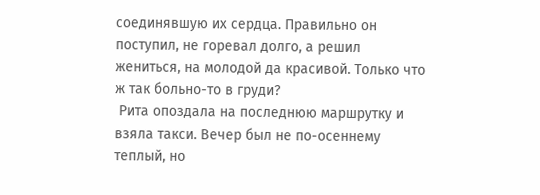соединявшую их сердца. Правильно он поступил, не горевал долго, а решил жениться, на молодой да красивой. Только что ж так больно-то в груди?
 Рита опоздала на последнюю маршрутку и взяла такси. Вечер был не по-осеннему теплый, но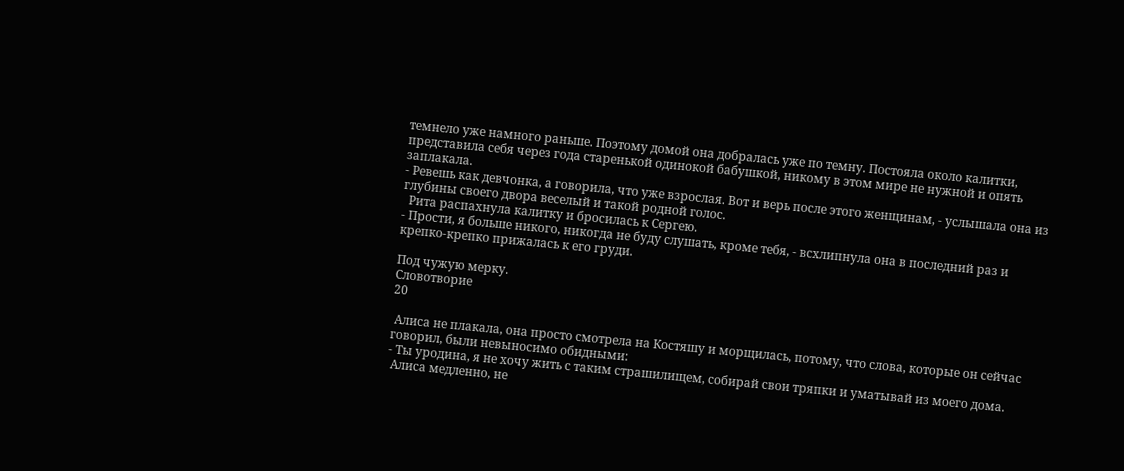темнело уже намного раньше. Поэтому домой она добралась уже по темну. Постояла около калитки, представила себя через года старенькой одинокой бабушкой, никому в этом мире не нужной и опять заплакала.
- Ревешь как девчонка, а говорила, что уже взрослая. Вот и верь после этого женщинам, - услышала она из глубины своего двора веселый и такой родной голос.
  Рита распахнула калитку и бросилась к Сергею.
- Прости, я больше никого, никогда не буду слушать, кроме тебя, - всхлипнула она в последний раз и крепко-крепко прижалась к его груди.

Под чужую мерку.
Словотворие
20

 Алиса не плакала, она просто смотрела на Костяшу и морщилась, потому, что слова, которые он сейчас говорил, были невыносимо обидными:
- Ты уродина, я не хочу жить с таким страшилищем, собирай свои тряпки и уматывай из моего дома.
 Алиса медленно, не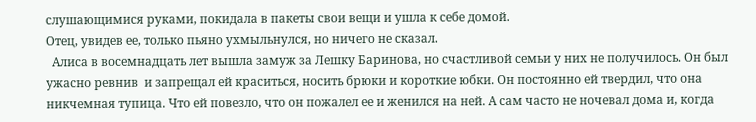слушающимися руками, покидала в пакеты свои вещи и ушла к себе домой.
Отец, увидев ее, только пьяно ухмыльнулся, но ничего не сказал.
  Алиса в восемнадцать лет вышла замуж за Лешку Баринова, но счастливой семьи у них не получилось. Он был ужасно ревнив  и запрещал ей краситься, носить брюки и короткие юбки. Он постоянно ей твердил, что она никчемная тупица. Что ей повезло, что он пожалел ее и женился на ней. А сам часто не ночевал дома и, когда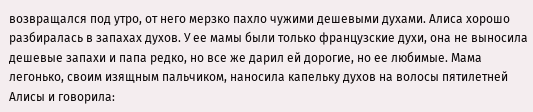возвращался под утро, от него мерзко пахло чужими дешевыми духами. Алиса хорошо разбиралась в запахах духов. У ее мамы были только французские духи, она не выносила дешевые запахи и папа редко, но все же дарил ей дорогие, но ее любимые. Мама легонько, своим изящным пальчиком, наносила капельку духов на волосы пятилетней Алисы и говорила: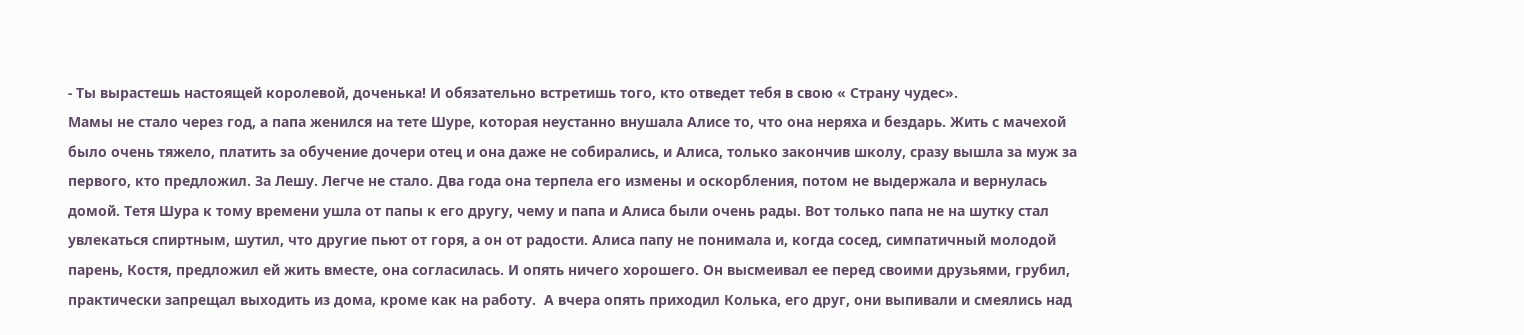- Ты вырастешь настоящей королевой, доченька! И обязательно встретишь того, кто отведет тебя в свою « Страну чудес».
Мамы не стало через год, а папа женился на тете Шуре, которая неустанно внушала Алисе то, что она неряха и бездарь. Жить с мачехой было очень тяжело, платить за обучение дочери отец и она даже не собирались, и Алиса, только закончив школу, сразу вышла за муж за первого, кто предложил. За Лешу. Легче не стало. Два года она терпела его измены и оскорбления, потом не выдержала и вернулась домой. Тетя Шура к тому времени ушла от папы к его другу, чему и папа и Алиса были очень рады. Вот только папа не на шутку стал увлекаться спиртным, шутил, что другие пьют от горя, а он от радости. Алиса папу не понимала и, когда сосед, симпатичный молодой парень, Костя, предложил ей жить вместе, она согласилась. И опять ничего хорошего. Он высмеивал ее перед своими друзьями, грубил, практически запрещал выходить из дома, кроме как на работу.  А вчера опять приходил Колька, его друг, они выпивали и смеялись над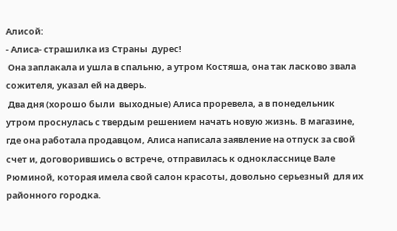Алисой:
- Алиса- страшилка из Страны  дурес!
 Она заплакала и ушла в спальню, а утром Костяша, она так ласково звала сожителя, указал ей на дверь.
 Два дня (хорошо были  выходные) Алиса проревела, а в понедельник утром проснулась с твердым решением начать новую жизнь. В магазине, где она работала продавцом, Алиса написала заявление на отпуск за свой счет и, договорившись о встрече, отправилась к однокласснице Вале Рюминой, которая имела свой салон красоты, довольно серьезный  для их районного городка.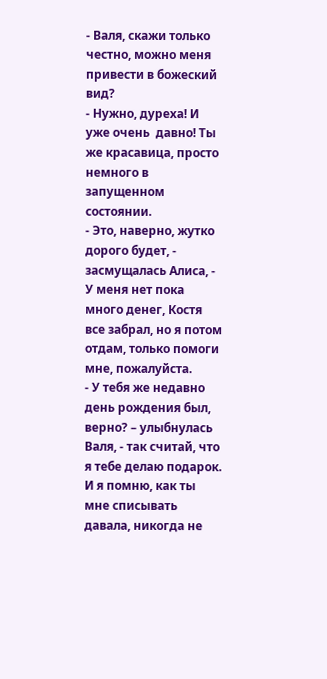- Валя, скажи только честно, можно меня привести в божеский вид?
- Нужно, дуреха! И уже очень  давно! Ты же красавица, просто немного в запущенном состоянии.
- Это, наверно, жутко дорого будет, - засмущалась Алиса, - У меня нет пока много денег, Костя все забрал, но я потом отдам, только помоги мне, пожалуйста.
- У тебя же недавно день рождения был, верно? – улыбнулась Валя, - так считай, что я тебе делаю подарок. И я помню, как ты мне списывать давала, никогда не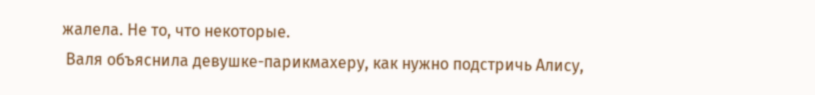жалела. Не то, что некоторые.
 Валя объяснила девушке-парикмахеру, как нужно подстричь Алису,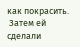как покрасить.
 Затем ей сделали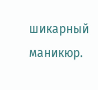шикарный маникюр.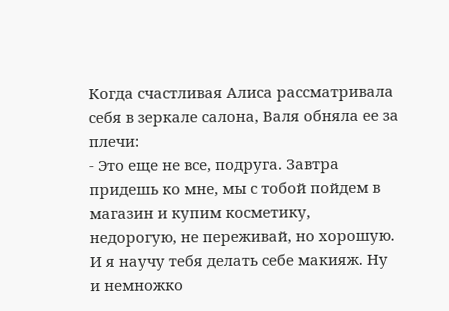Когда счастливая Алиса рассматривала себя в зеркале салона, Валя обняла ее за плечи:
- Это еще не все, подруга. Завтра придешь ко мне, мы с тобой пойдем в магазин и купим косметику, недорогую, не переживай, но хорошую. И я научу тебя делать себе макияж. Ну и немножко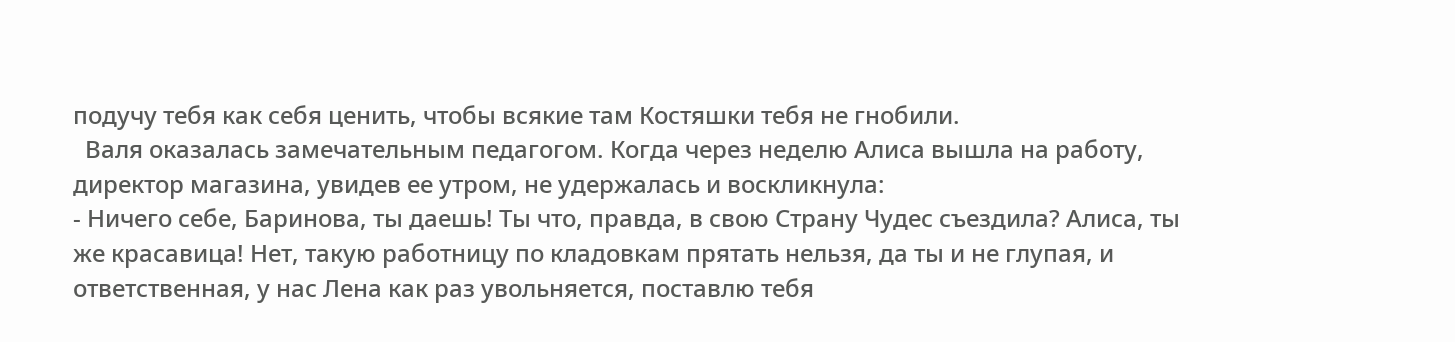подучу тебя как себя ценить, чтобы всякие там Костяшки тебя не гнобили.
  Валя оказалась замечательным педагогом. Когда через неделю Алиса вышла на работу, директор магазина, увидев ее утром, не удержалась и воскликнула:
- Ничего себе, Баринова, ты даешь! Ты что, правда, в свою Страну Чудес съездила? Алиса, ты же красавица! Нет, такую работницу по кладовкам прятать нельзя, да ты и не глупая, и ответственная, у нас Лена как раз увольняется, поставлю тебя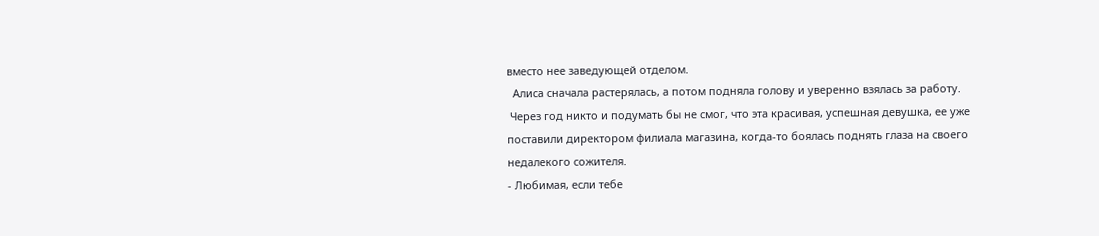вместо нее заведующей отделом.
  Алиса сначала растерялась, а потом подняла голову и уверенно взялась за работу.
 Через год никто и подумать бы не смог, что эта красивая, успешная девушка, ее уже поставили директором филиала магазина, когда-то боялась поднять глаза на своего недалекого сожителя.
- Любимая, если тебе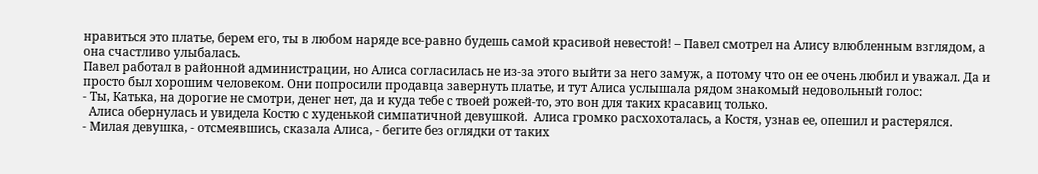нравиться это платье, берем его, ты в любом наряде все-равно будешь самой красивой невестой! – Павел смотрел на Алису влюбленным взглядом, а она счастливо улыбалась.
Павел работал в районной администрации, но Алиса согласилась не из-за этого выйти за него замуж, а потому что он ее очень любил и уважал. Да и просто был хорошим человеком. Они попросили продавца завернуть платье, и тут Алиса услышала рядом знакомый недовольный голос:
- Ты, Катька, на дорогие не смотри, денег нет, да и куда тебе с твоей рожей-то, это вон для таких красавиц только.
  Алиса обернулась и увидела Костю с худенькой симпатичной девушкой.  Алиса громко расхохоталась, а Костя, узнав ее, опешил и растерялся.
- Милая девушка, - отсмеявшись, сказала Алиса, - бегите без оглядки от таких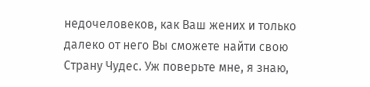недочеловеков, как Ваш жених и только далеко от него Вы сможете найти свою Страну Чудес. Уж поверьте мне, я знаю,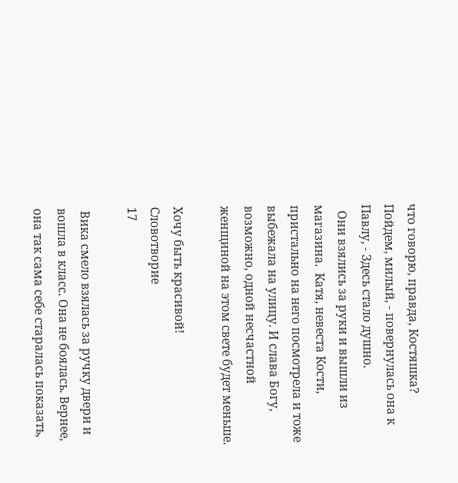что говорю, правда, Костяшка? Пойдем, милый, - повернулась она к Павлу, - Здесь стало душно.
  Они взялись за руки и вышли из магазина.  Катя, невеста Кости, пристально на него посмотрела и тоже выбежала на улицу. И слава Богу, возможно, одной несчастной женщиной на этом свете будет меньше.

Хочу быть красивой!
Словотворие
17

 Вика смело взялась за ручку двери и вошла в класс. Она не боялась. Вернее, она так сама себе старалась показать,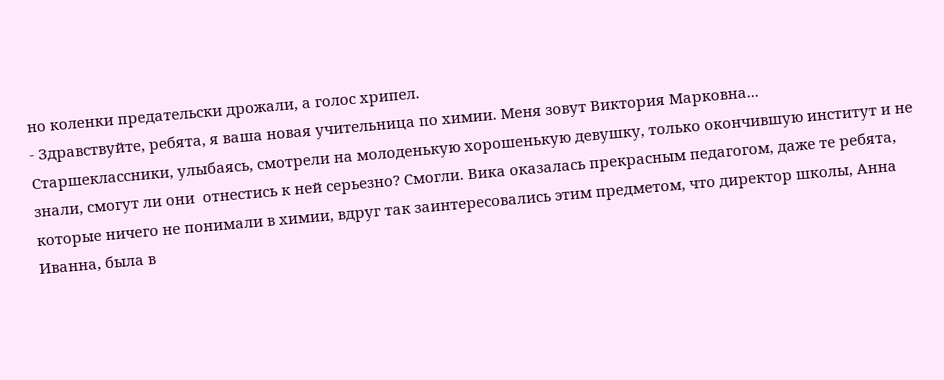но коленки предательски дрожали, а голос хрипел.
- Здравствуйте, ребята, я ваша новая учительница по химии. Меня зовут Виктория Марковна...
Старшеклассники, улыбаясь, смотрели на молоденькую хорошенькую девушку, только окончившую институт и не знали, смогут ли они  отнестись к ней серьезно? Смогли. Вика оказалась прекрасным педагогом, даже те ребята, которые ничего не понимали в химии, вдруг так заинтересовались этим предметом, что директор школы, Анна Иванна, была в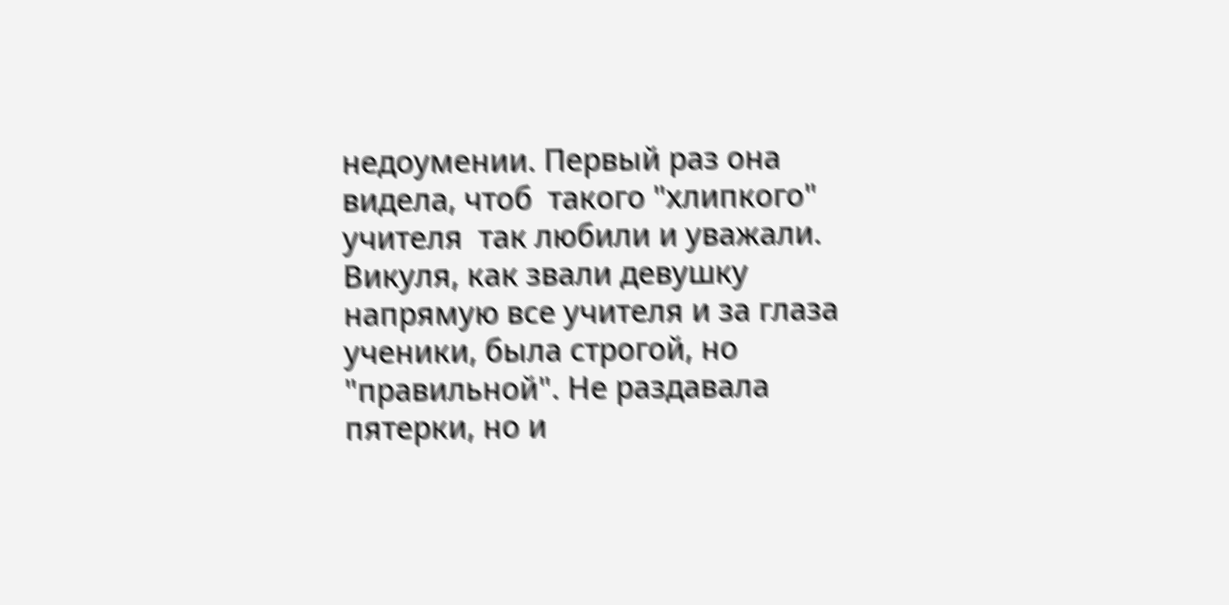недоумении. Первый раз она видела, чтоб  такого "хлипкого" учителя  так любили и уважали.
Викуля, как звали девушку напрямую все учителя и за глаза ученики, была строгой, но "правильной". Не раздавала пятерки, но и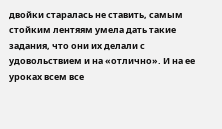двойки старалась не ставить, самым стойким лентяям умела дать такие задания, что они их делали с удовольствием и на «отлично». И на ее уроках всем все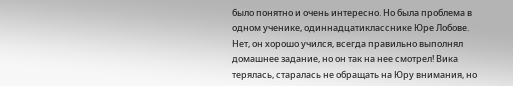было понятно и очень интересно. Но была проблема в одном ученике, одиннадцатикласснике Юре Лобове. Нет, он хорошо учился, всегда правильно выполнял домашнее задание, но он так на нее смотрел! Вика терялась, старалась не обращать на Юру внимания, но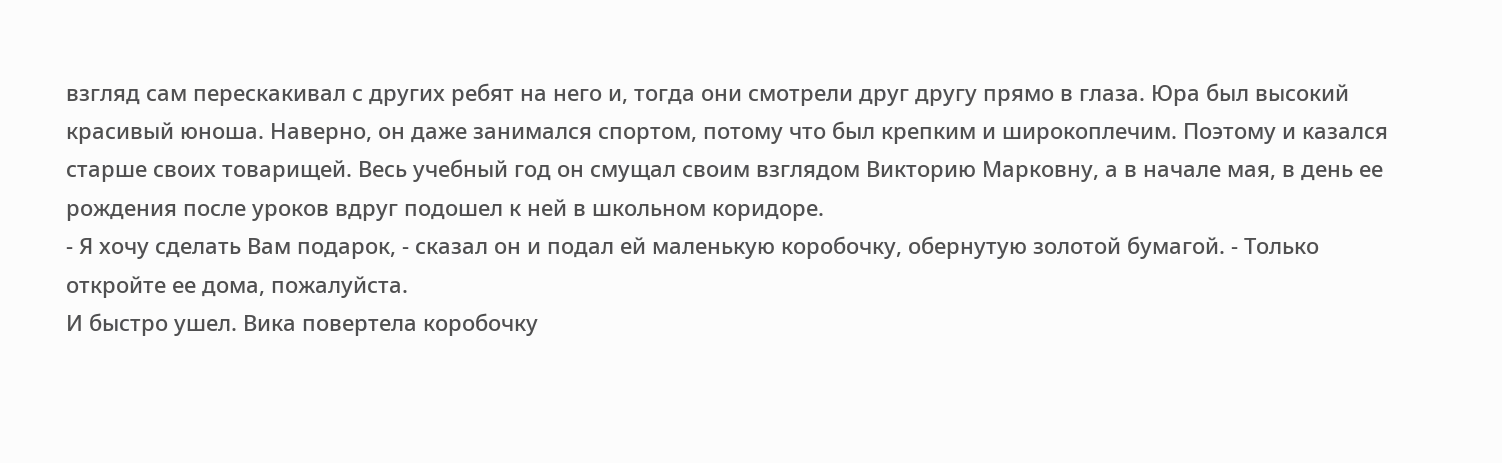взгляд сам перескакивал с других ребят на него и, тогда они смотрели друг другу прямо в глаза. Юра был высокий красивый юноша. Наверно, он даже занимался спортом, потому что был крепким и широкоплечим. Поэтому и казался старше своих товарищей. Весь учебный год он смущал своим взглядом Викторию Марковну, а в начале мая, в день ее рождения после уроков вдруг подошел к ней в школьном коридоре.
- Я хочу сделать Вам подарок, - сказал он и подал ей маленькую коробочку, обернутую золотой бумагой. - Только откройте ее дома, пожалуйста.
И быстро ушел. Вика повертела коробочку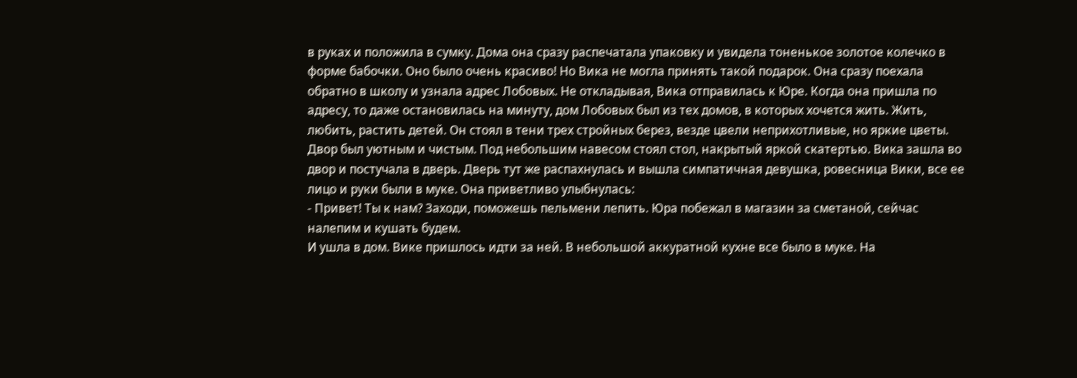в руках и положила в сумку. Дома она сразу распечатала упаковку и увидела тоненькое золотое колечко в форме бабочки. Оно было очень красиво! Но Вика не могла принять такой подарок. Она сразу поехала обратно в школу и узнала адрес Лобовых. Не откладывая, Вика отправилась к Юре. Когда она пришла по адресу, то даже остановилась на минуту, дом Лобовых был из тех домов, в которых хочется жить. Жить,  любить, растить детей. Он стоял в тени трех стройных берез, везде цвели неприхотливые, но яркие цветы. Двор был уютным и чистым. Под небольшим навесом стоял стол, накрытый яркой скатертью. Вика зашла во двор и постучала в дверь. Дверь тут же распахнулась и вышла симпатичная девушка, ровесница Вики, все ее лицо и руки были в муке. Она приветливо улыбнулась:
- Привет! Ты к нам? Заходи, поможешь пельмени лепить. Юра побежал в магазин за сметаной, сейчас налепим и кушать будем.
И ушла в дом. Вике пришлось идти за ней. В небольшой аккуратной кухне все было в муке. На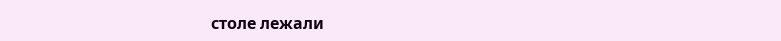столе лежали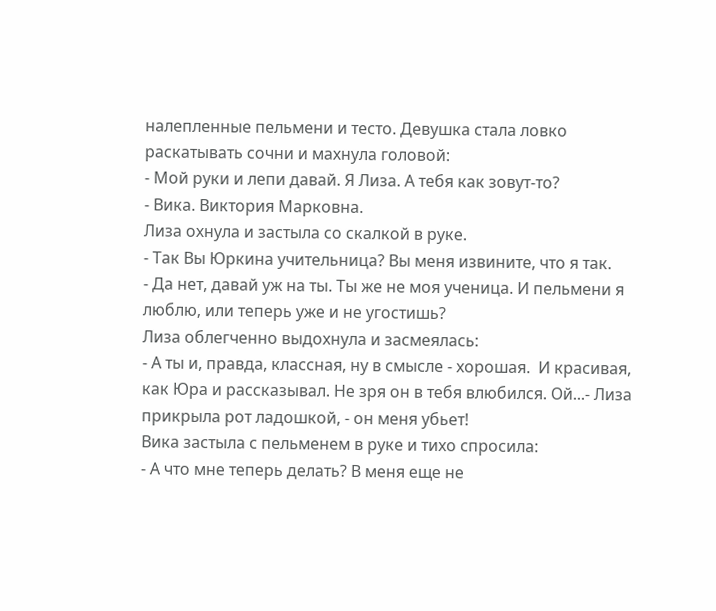налепленные пельмени и тесто. Девушка стала ловко раскатывать сочни и махнула головой:
- Мой руки и лепи давай. Я Лиза. А тебя как зовут-то?
- Вика. Виктория Марковна.
Лиза охнула и застыла со скалкой в руке.
- Так Вы Юркина учительница? Вы меня извините, что я так.
- Да нет, давай уж на ты. Ты же не моя ученица. И пельмени я люблю, или теперь уже и не угостишь?
Лиза облегченно выдохнула и засмеялась:
- А ты и, правда, классная, ну в смысле - хорошая.  И красивая, как Юра и рассказывал. Не зря он в тебя влюбился. Ой...- Лиза прикрыла рот ладошкой, - он меня убьет!
Вика застыла с пельменем в руке и тихо спросила:
- А что мне теперь делать? В меня еще не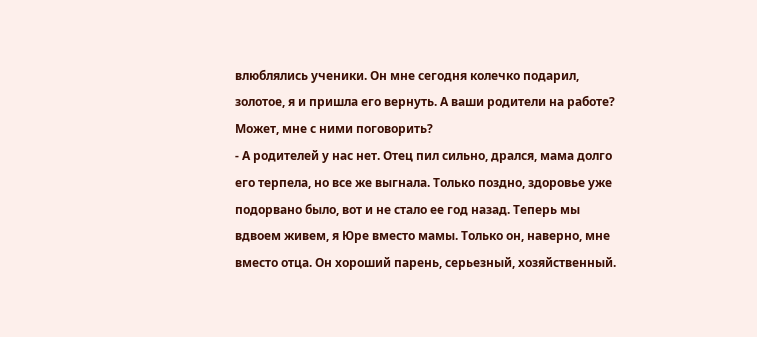влюблялись ученики. Он мне сегодня колечко подарил, золотое, я и пришла его вернуть. А ваши родители на работе? Может, мне с ними поговорить?
- А родителей у нас нет. Отец пил сильно, дрался, мама долго его терпела, но все же выгнала. Только поздно, здоровье уже подорвано было, вот и не стало ее год назад. Теперь мы вдвоем живем, я Юре вместо мамы. Только он, наверно, мне вместо отца. Он хороший парень, серьезный, хозяйственный.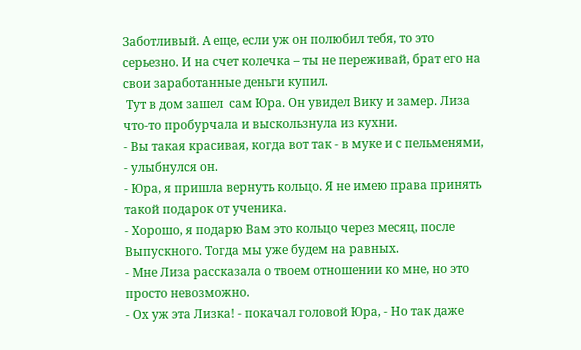Заботливый. А еще, если уж он полюбил тебя, то это серьезно. И на счет колечка – ты не переживай, брат его на свои заработанные деньги купил.
 Тут в дом зашел  сам Юра. Он увидел Вику и замер. Лиза что-то пробурчала и выскользнула из кухни.
- Вы такая красивая, когда вот так - в муке и с пельменями, - улыбнулся он.
- Юра, я пришла вернуть кольцо. Я не имею права принять такой подарок от ученика.
- Хорошо, я подарю Вам это кольцо через месяц, после Выпускного. Тогда мы уже будем на равных.
- Мне Лиза рассказала о твоем отношении ко мне, но это просто невозможно.
- Ох уж эта Лизка! - покачал головой Юра, - Но так даже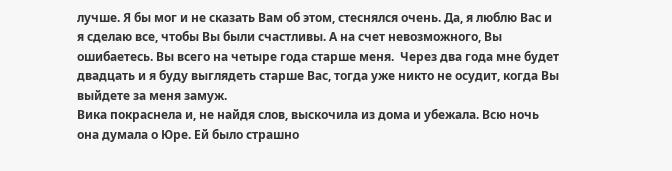лучше. Я бы мог и не сказать Вам об этом, стеснялся очень. Да, я люблю Вас и я сделаю все, чтобы Вы были счастливы. А на счет невозможного, Вы ошибаетесь. Вы всего на четыре года старше меня.  Через два года мне будет двадцать и я буду выглядеть старше Вас, тогда уже никто не осудит, когда Вы выйдете за меня замуж.
Вика покраснела и, не найдя слов, выскочила из дома и убежала. Всю ночь она думала о Юре. Ей было страшно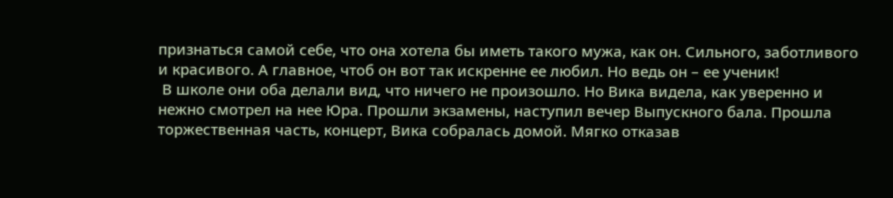признаться самой себе, что она хотела бы иметь такого мужа, как он. Сильного, заботливого и красивого. А главное, чтоб он вот так искренне ее любил. Но ведь он – ее ученик!
 В школе они оба делали вид, что ничего не произошло. Но Вика видела, как уверенно и нежно смотрел на нее Юра. Прошли экзамены, наступил вечер Выпускного бала. Прошла торжественная часть, концерт, Вика собралась домой. Мягко отказав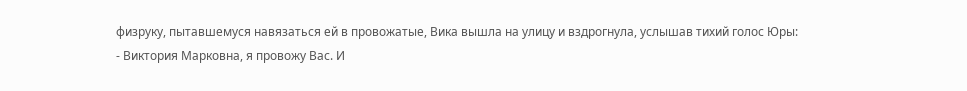физруку, пытавшемуся навязаться ей в провожатые, Вика вышла на улицу и вздрогнула, услышав тихий голос Юры:
- Виктория Марковна, я провожу Вас. И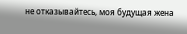не отказывайтесь, моя будущая жена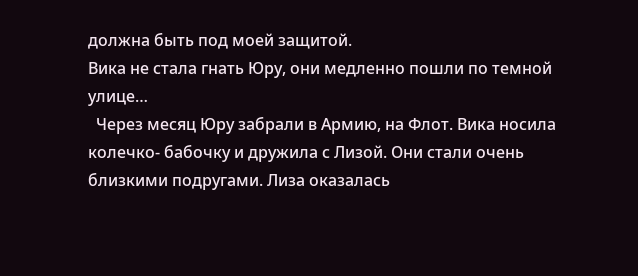должна быть под моей защитой.
Вика не стала гнать Юру, они медленно пошли по темной улице…
  Через месяц Юру забрали в Армию, на Флот. Вика носила колечко- бабочку и дружила с Лизой. Они стали очень близкими подругами. Лиза оказалась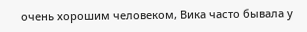очень хорошим человеком, Вика часто бывала у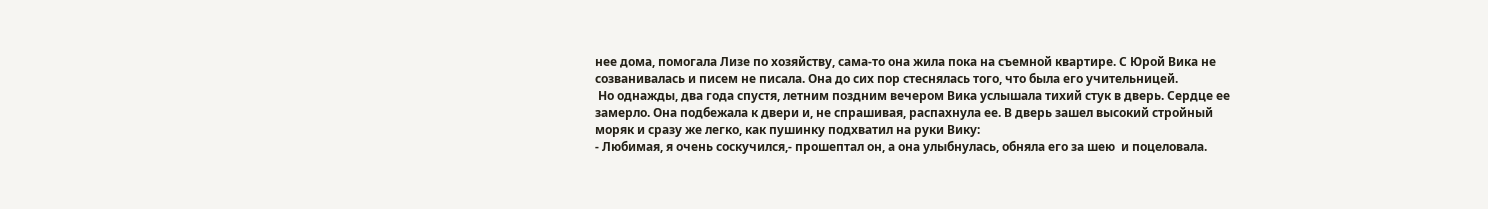нее дома, помогала Лизе по хозяйству, сама-то она жила пока на съемной квартире. С Юрой Вика не созванивалась и писем не писала. Она до сих пор стеснялась того, что была его учительницей.
 Но однажды, два года спустя, летним поздним вечером Вика услышала тихий стук в дверь. Сердце ее замерло. Она подбежала к двери и, не спрашивая, распахнула ее. В дверь зашел высокий стройный моряк и сразу же легко, как пушинку подхватил на руки Вику:
- Любимая, я очень соскучился,- прошептал он, а она улыбнулась, обняла его за шею  и поцеловала.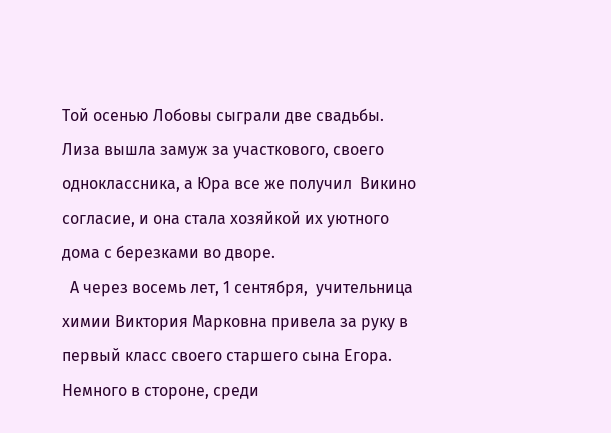Той осенью Лобовы сыграли две свадьбы. Лиза вышла замуж за участкового, своего одноклассника, а Юра все же получил  Викино согласие, и она стала хозяйкой их уютного дома с березками во дворе.
  А через восемь лет, 1 сентября,  учительница химии Виктория Марковна привела за руку в первый класс своего старшего сына Егора. Немного в стороне, среди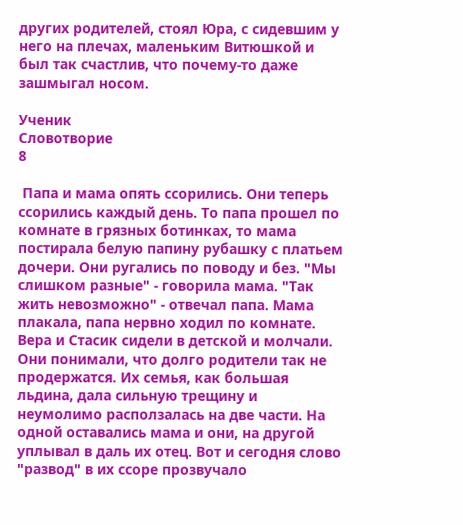других родителей, стоял Юра, с сидевшим у него на плечах, маленьким Витюшкой и был так счастлив, что почему-то даже зашмыгал носом.

Ученик
Словотворие
8

 Папа и мама опять ссорились. Они теперь ссорились каждый день. То папа прошел по комнате в грязных ботинках, то мама постирала белую папину рубашку с платьем дочери. Они ругались по поводу и без. "Мы слишком разные" - говорила мама. "Так жить невозможно" - отвечал папа. Мама плакала, папа нервно ходил по комнате. Вера и Стасик сидели в детской и молчали. Они понимали, что долго родители так не продержатся. Их семья, как большая льдина, дала сильную трещину и неумолимо расползалась на две части. На одной оставались мама и они, на другой уплывал в даль их отец. Вот и сегодня слово "развод" в их ссоре прозвучало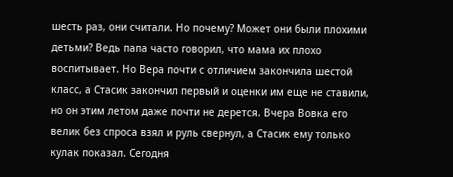шесть раз, они считали. Но почему? Может они были плохими детьми? Ведь папа часто говорил, что мама их плохо воспитывает. Но Вера почти с отличием закончила шестой класс, а Стасик закончил первый и оценки им еще не ставили, но он этим летом даже почти не дерется. Вчера Вовка его велик без спроса взял и руль свернул, а Стасик ему только кулак показал. Сегодня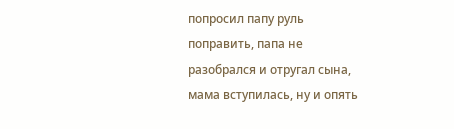попросил папу руль поправить, папа не разобрался и отругал сына, мама вступилась, ну и опять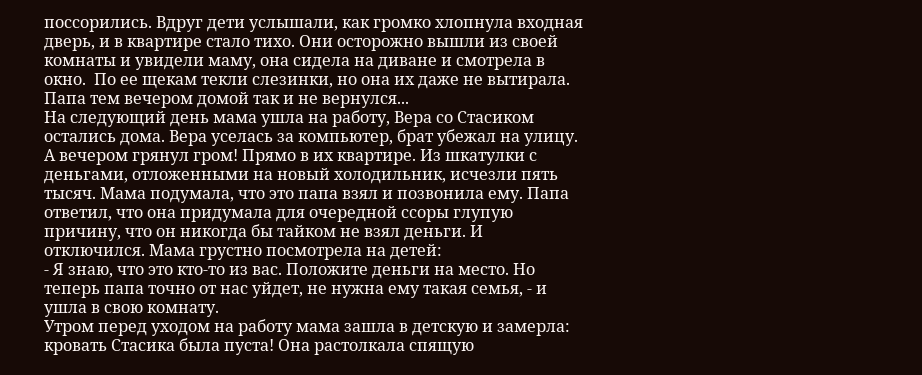поссорились. Вдруг дети услышали, как громко хлопнула входная дверь, и в квартире стало тихо. Они осторожно вышли из своей комнаты и увидели маму, она сидела на диване и смотрела в окно.  По ее щекам текли слезинки, но она их даже не вытирала. Папа тем вечером домой так и не вернулся...
На следующий день мама ушла на работу, Вера со Стасиком остались дома. Вера уселась за компьютер, брат убежал на улицу.   А вечером грянул гром! Прямо в их квартире. Из шкатулки с деньгами, отложенными на новый холодильник, исчезли пять тысяч. Мама подумала, что это папа взял и позвонила ему. Папа ответил, что она придумала для очередной ссоры глупую причину, что он никогда бы тайком не взял деньги. И отключился. Мама грустно посмотрела на детей:
- Я знаю, что это кто-то из вас. Положите деньги на место. Но теперь папа точно от нас уйдет, не нужна ему такая семья, - и ушла в свою комнату.
Утром перед уходом на работу мама зашла в детскую и замерла: кровать Стасика была пуста! Она растолкала спящую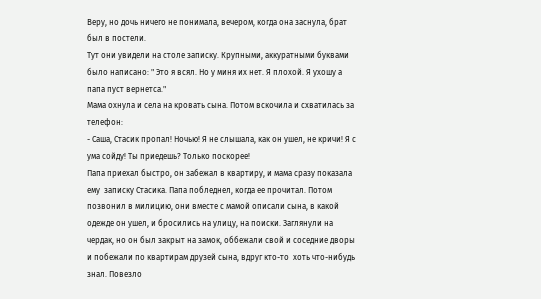Веру, но дочь ничего не понимала, вечером, когда она заснула, брат был в постели.
Тут они увидели на столе записку. Крупными, аккуратными буквами было написано: " Это я всял. Но у миня их нет. Я плохой. Я ухошу а папа пуст вернетса."
Мама охнула и села на кровать сына. Потом вскочила и схватилась за телефон:
- Саша, Стасик пропал! Ночью! Я не слышала, как он ушел, не кричи! Я с ума сойду! Ты приедешь? Только поскорее!
Папа приехал быстро, он забежал в квартиру, и мама сразу показала ему  записку Стасика. Папа побледнел, когда ее прочитал. Потом позвонил в милицию, они вместе с мамой описали сына, в какой одежде он ушел, и бросились на улицу, на поиски. Заглянули на чердак, но он был закрыт на замок, оббежали свой и соседние дворы и побежали по квартирам друзей сына, вдруг кто-то  хоть что-нибудь знал. Повезло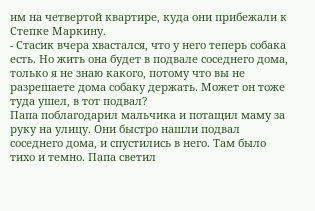им на четвертой квартире, куда они прибежали к Степке Маркину.
- Стасик вчера хвастался, что у него теперь собака есть. Но жить она будет в подвале соседнего дома, только я не знаю какого, потому что вы не разрешаете дома собаку держать. Может он тоже туда ушел, в тот подвал?
Папа поблагодарил мальчика и потащил маму за руку на улицу. Они быстро нашли подвал соседнего дома, и спустились в него. Там было тихо и темно. Папа светил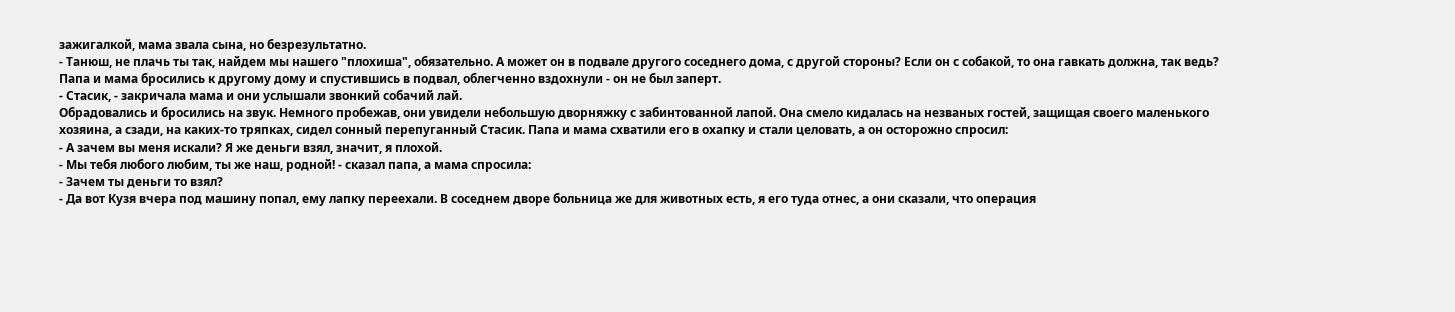зажигалкой, мама звала сына, но безрезультатно.
- Танюш, не плачь ты так, найдем мы нашего "плохиша", обязательно. А может он в подвале другого соседнего дома, с другой стороны? Если он с собакой, то она гавкать должна, так ведь?
Папа и мама бросились к другому дому и спустившись в подвал, облегченно вздохнули - он не был заперт.
- Стасик, - закричала мама и они услышали звонкий собачий лай.
Обрадовались и бросились на звук. Немного пробежав, они увидели небольшую дворняжку с забинтованной лапой. Она смело кидалась на незваных гостей, защищая своего маленького  хозяина, а сзади, на каких-то тряпках, сидел сонный перепуганный Стасик. Папа и мама схватили его в охапку и стали целовать, а он осторожно спросил:
- А зачем вы меня искали? Я же деньги взял, значит, я плохой.
- Мы тебя любого любим, ты же наш, родной! - сказал папа, а мама спросила:
- Зачем ты деньги то взял?
- Да вот Кузя вчера под машину попал, ему лапку переехали. В соседнем дворе больница же для животных есть, я его туда отнес, а они сказали, что операция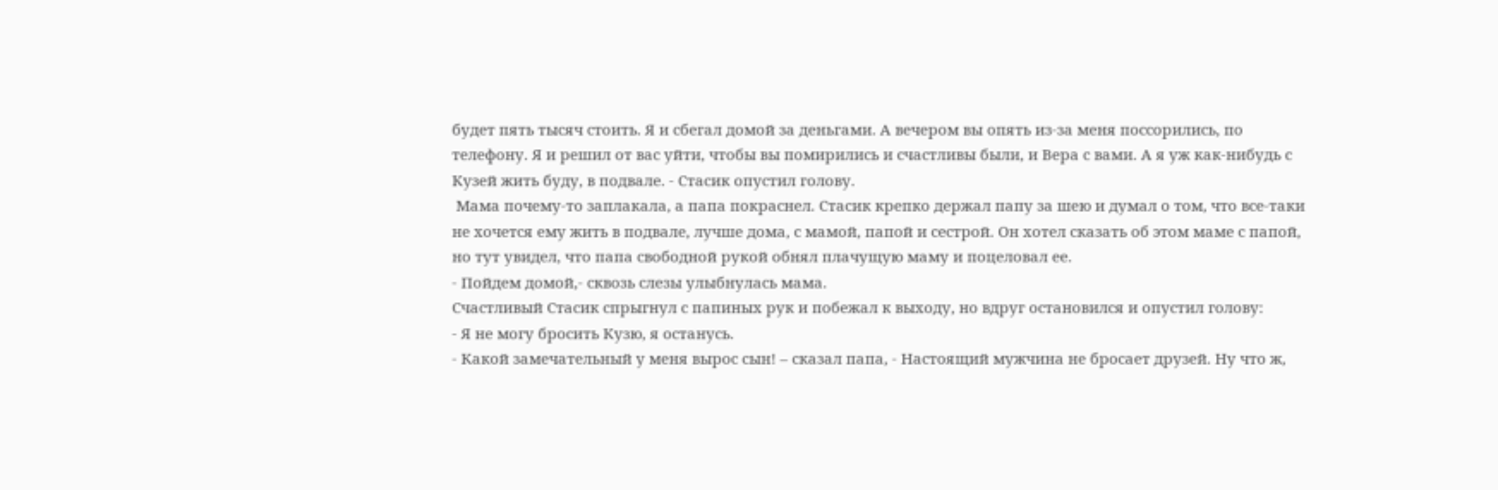будет пять тысяч стоить. Я и сбегал домой за деньгами. А вечером вы опять из-за меня поссорились, по телефону. Я и решил от вас уйти, чтобы вы помирились и счастливы были, и Вера с вами. А я уж как-нибудь с Кузей жить буду, в подвале. - Стасик опустил голову.
 Мама почему-то заплакала, а папа покраснел. Стасик крепко держал папу за шею и думал о том, что все-таки не хочется ему жить в подвале, лучше дома, с мамой, папой и сестрой. Он хотел сказать об этом маме с папой, но тут увидел, что папа свободной рукой обнял плачущую маму и поцеловал ее.
- Пойдем домой,- сквозь слезы улыбнулась мама.
Счастливый Стасик спрыгнул с папиных рук и побежал к выходу, но вдруг остановился и опустил голову:
- Я не могу бросить Кузю, я останусь.
- Какой замечательный у меня вырос сын! – сказал папа, - Настоящий мужчина не бросает друзей. Ну что ж,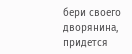бери своего дворянина, придется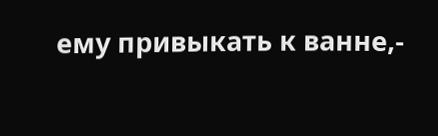ему привыкать к ванне,-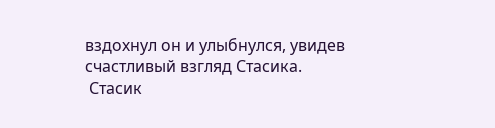вздохнул он и улыбнулся, увидев счастливый взгляд Стасика.
 Стасик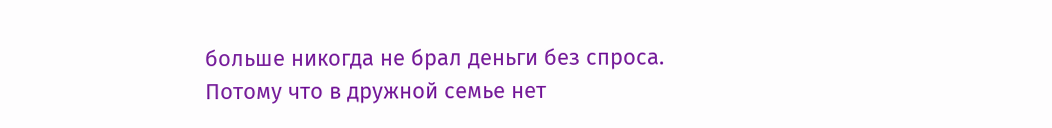больше никогда не брал деньги без спроса. Потому что в дружной семье нет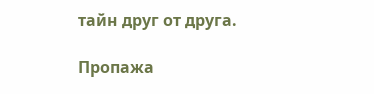тайн друг от друга.

Пропажа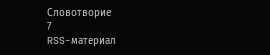Словотворие
7
RSS-материал